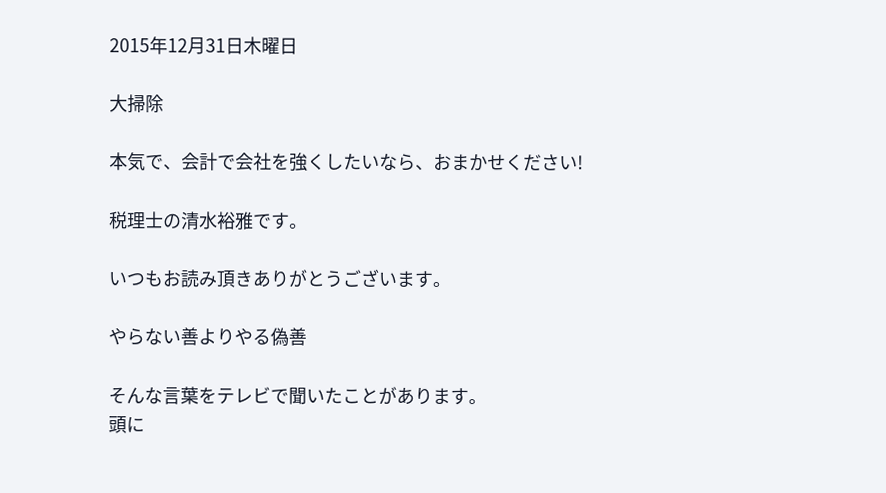2015年12月31日木曜日

大掃除

本気で、会計で会社を強くしたいなら、おまかせください!

税理士の清水裕雅です。

いつもお読み頂きありがとうございます。

やらない善よりやる偽善

そんな言葉をテレビで聞いたことがあります。
頭に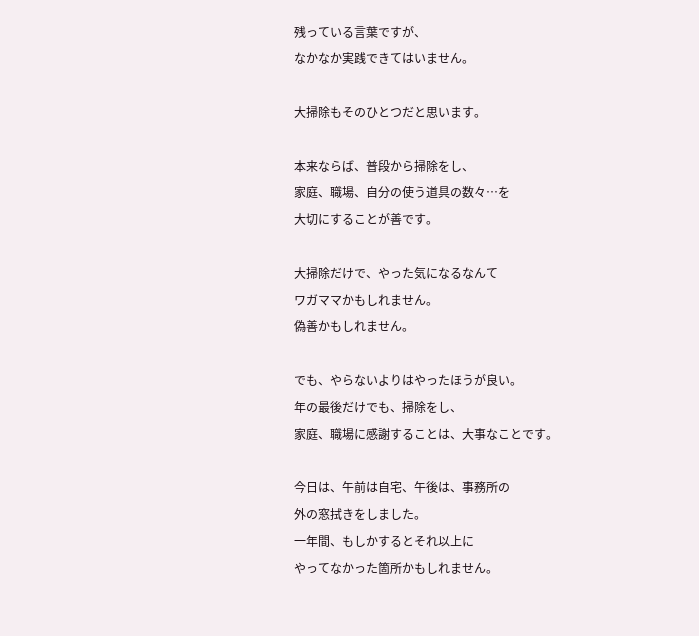残っている言葉ですが、
なかなか実践できてはいません。

大掃除もそのひとつだと思います。

本来ならば、普段から掃除をし、
家庭、職場、自分の使う道具の数々…を
大切にすることが善です。

大掃除だけで、やった気になるなんて
ワガママかもしれません。
偽善かもしれません。

でも、やらないよりはやったほうが良い。
年の最後だけでも、掃除をし、
家庭、職場に感謝することは、大事なことです。

今日は、午前は自宅、午後は、事務所の
外の窓拭きをしました。
一年間、もしかするとそれ以上に
やってなかった箇所かもしれません。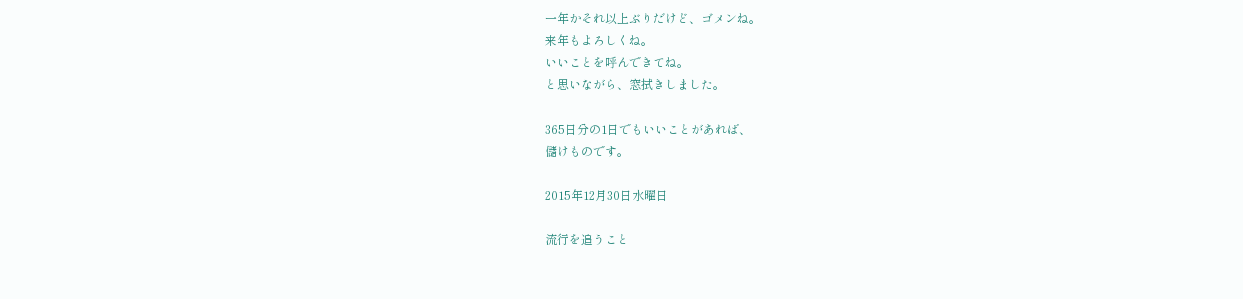一年かそれ以上ぶりだけど、ゴメンね。
来年もよろしくね。
いいことを呼んできてね。
と思いながら、窓拭きしました。

365日分の1日でもいいことがあれば、
儲けものです。

2015年12月30日水曜日

流行を追うこと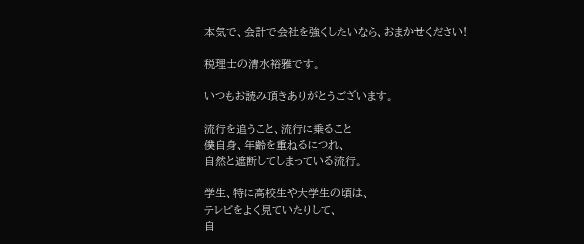本気で、会計で会社を強くしたいなら、おまかせください!

税理士の清水裕雅です。

いつもお読み頂きありがとうございます。

流行を追うこと、流行に乗ること
僕自身、年齢を重ねるにつれ、
自然と遮断してしまっている流行。

学生、特に高校生や大学生の頃は、
テレビをよく見ていたりして、
自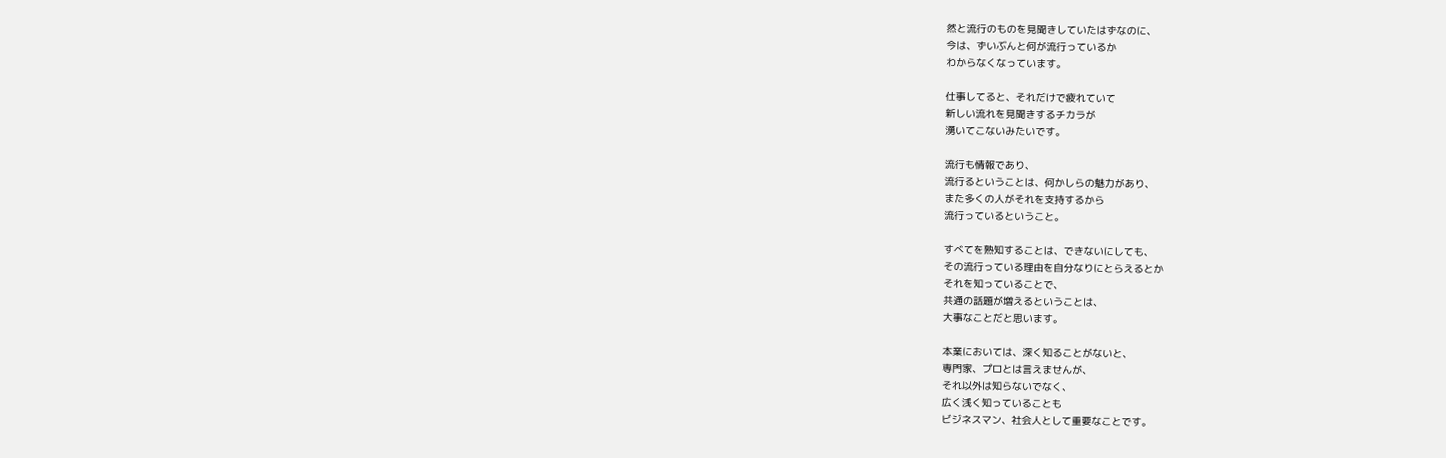然と流行のものを見聞きしていたはずなのに、
今は、ずいぶんと何が流行っているか
わからなくなっています。

仕事してると、それだけで疲れていて
新しい流れを見聞きするチカラが
湧いてこないみたいです。

流行も情報であり、
流行るということは、何かしらの魅力があり、
また多くの人がそれを支持するから
流行っているということ。

すべてを熟知することは、できないにしても、
その流行っている理由を自分なりにとらえるとか
それを知っていることで、
共通の話題が増えるということは、
大事なことだと思います。

本業においては、深く知ることがないと、
専門家、プロとは言えませんが、
それ以外は知らないでなく、
広く浅く知っていることも
ビジネスマン、社会人として重要なことです。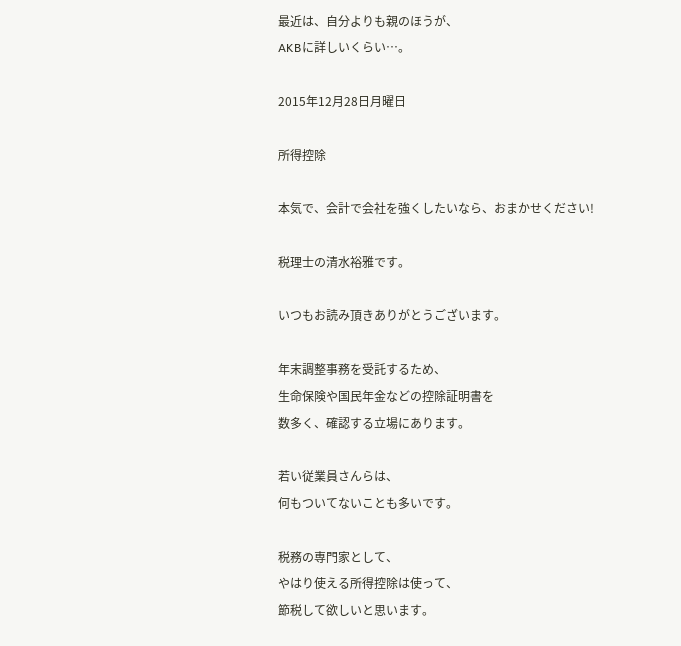最近は、自分よりも親のほうが、
AKBに詳しいくらい…。

2015年12月28日月曜日

所得控除

本気で、会計で会社を強くしたいなら、おまかせください!

税理士の清水裕雅です。

いつもお読み頂きありがとうございます。

年末調整事務を受託するため、
生命保険や国民年金などの控除証明書を
数多く、確認する立場にあります。

若い従業員さんらは、
何もついてないことも多いです。

税務の専門家として、
やはり使える所得控除は使って、
節税して欲しいと思います。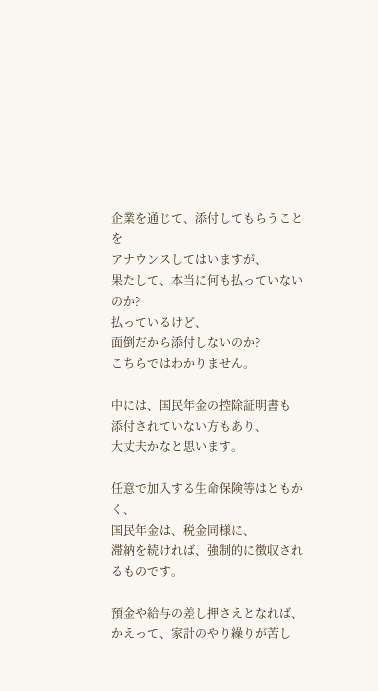企業を通じて、添付してもらうことを
アナウンスしてはいますが、
果たして、本当に何も払っていないのか?
払っているけど、
面倒だから添付しないのか?
こちらではわかりません。

中には、国民年金の控除証明書も
添付されていない方もあり、
大丈夫かなと思います。

任意で加入する生命保険等はともかく、
国民年金は、税金同様に、
滞納を続ければ、強制的に徴収されるものです。

預金や給与の差し押さえとなれば、
かえって、家計のやり繰りが苦し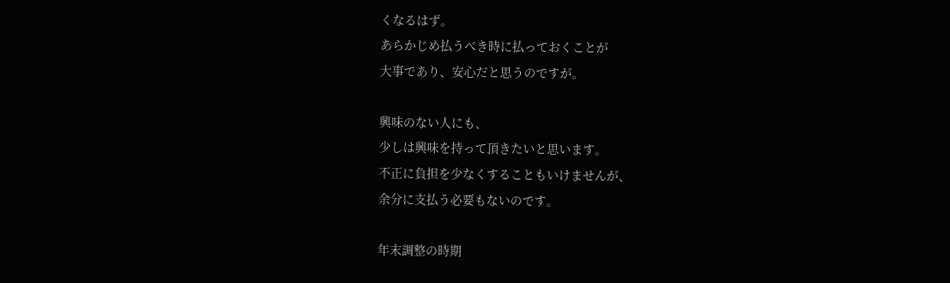くなるはず。
あらかじめ払うべき時に払っておくことが
大事であり、安心だと思うのですが。

興味のない人にも、
少しは興味を持って頂きたいと思います。
不正に負担を少なくすることもいけませんが、
余分に支払う必要もないのです。

年末調整の時期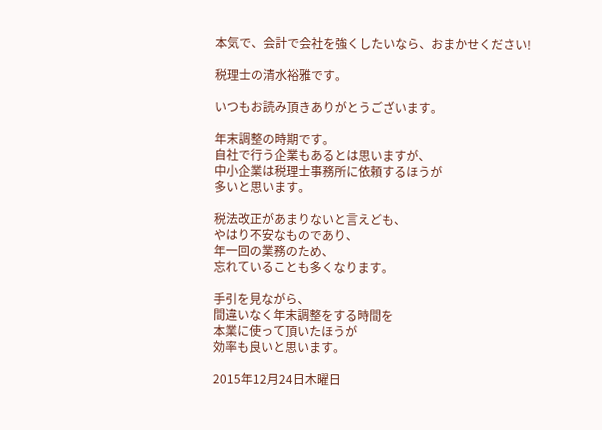本気で、会計で会社を強くしたいなら、おまかせください!

税理士の清水裕雅です。

いつもお読み頂きありがとうございます。

年末調整の時期です。
自社で行う企業もあるとは思いますが、
中小企業は税理士事務所に依頼するほうが
多いと思います。

税法改正があまりないと言えども、
やはり不安なものであり、
年一回の業務のため、
忘れていることも多くなります。

手引を見ながら、
間違いなく年末調整をする時間を
本業に使って頂いたほうが
効率も良いと思います。

2015年12月24日木曜日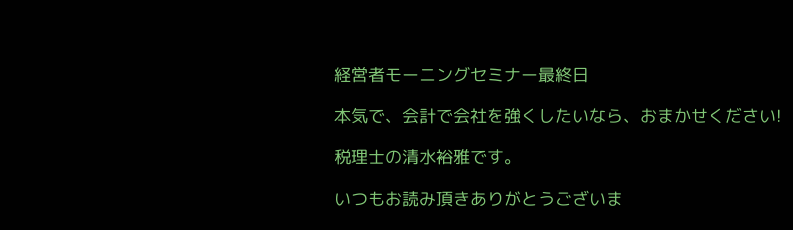経営者モーニングセミナー最終日

本気で、会計で会社を強くしたいなら、おまかせください!

税理士の清水裕雅です。

いつもお読み頂きありがとうございま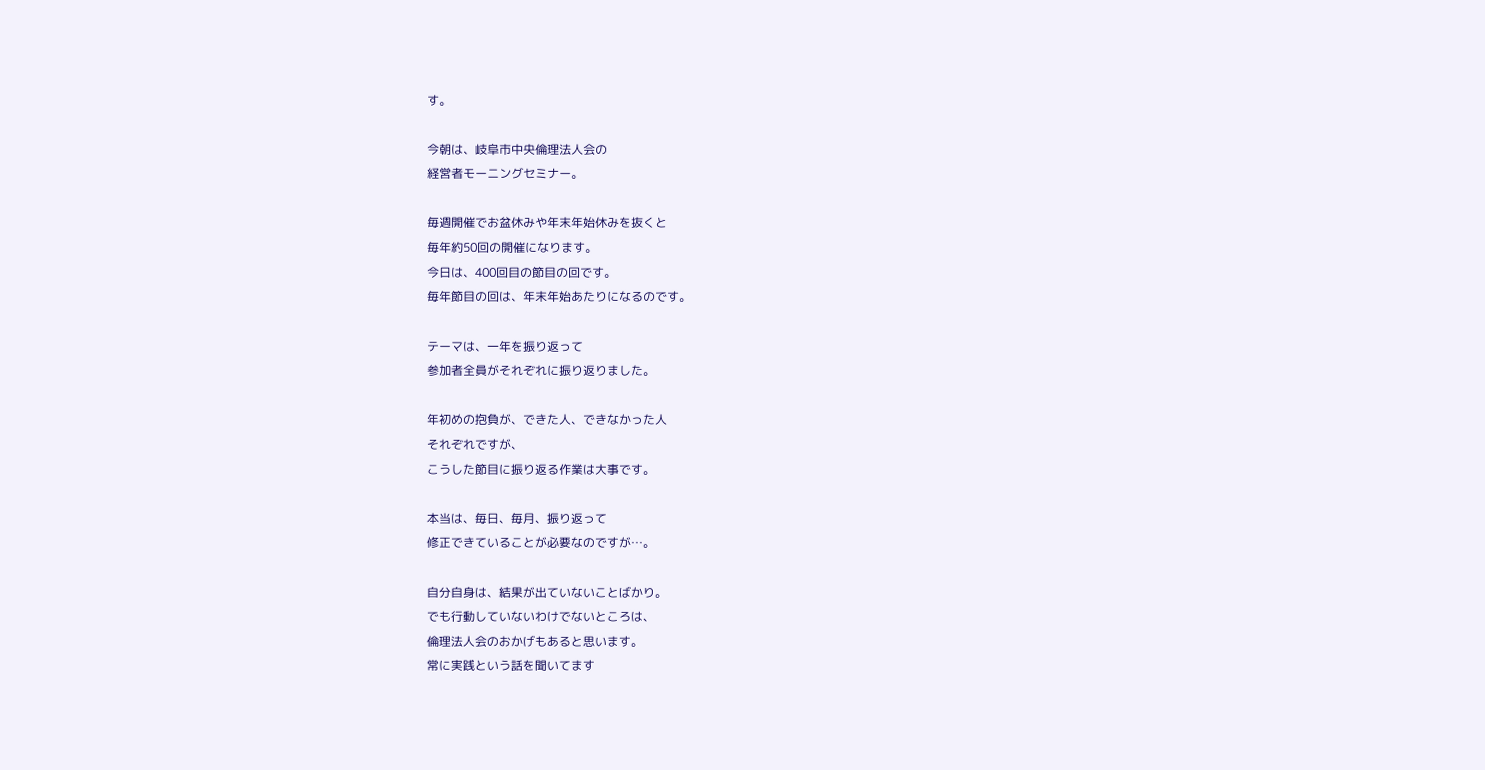す。

今朝は、岐阜市中央倫理法人会の
経営者モーニングセミナー。

毎週開催でお盆休みや年末年始休みを抜くと
毎年約50回の開催になります。
今日は、400回目の節目の回です。
毎年節目の回は、年末年始あたりになるのです。

テーマは、一年を振り返って
参加者全員がそれぞれに振り返りました。

年初めの抱負が、できた人、できなかった人
それぞれですが、
こうした節目に振り返る作業は大事です。

本当は、毎日、毎月、振り返って
修正できていることが必要なのですが…。

自分自身は、結果が出ていないことばかり。
でも行動していないわけでないところは、
倫理法人会のおかげもあると思います。
常に実践という話を聞いてます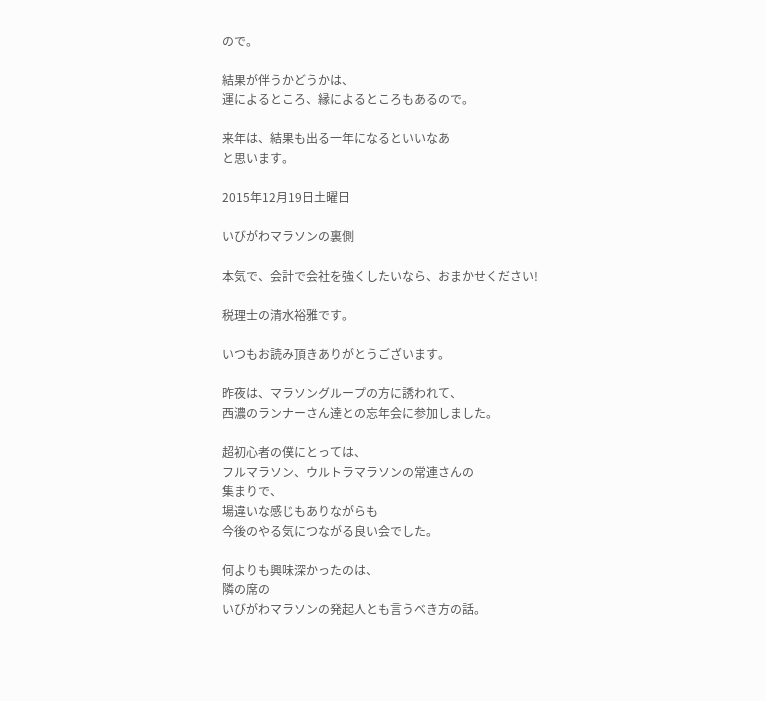ので。

結果が伴うかどうかは、
運によるところ、縁によるところもあるので。

来年は、結果も出る一年になるといいなあ
と思います。

2015年12月19日土曜日

いびがわマラソンの裏側

本気で、会計で会社を強くしたいなら、おまかせください!

税理士の清水裕雅です。

いつもお読み頂きありがとうございます。

昨夜は、マラソングループの方に誘われて、
西濃のランナーさん達との忘年会に参加しました。

超初心者の僕にとっては、
フルマラソン、ウルトラマラソンの常連さんの
集まりで、
場違いな感じもありながらも
今後のやる気につながる良い会でした。

何よりも興味深かったのは、
隣の席の
いびがわマラソンの発起人とも言うべき方の話。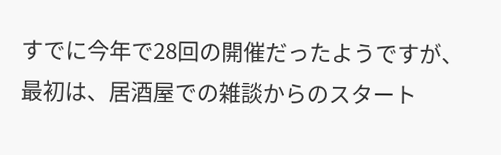すでに今年で28回の開催だったようですが、
最初は、居酒屋での雑談からのスタート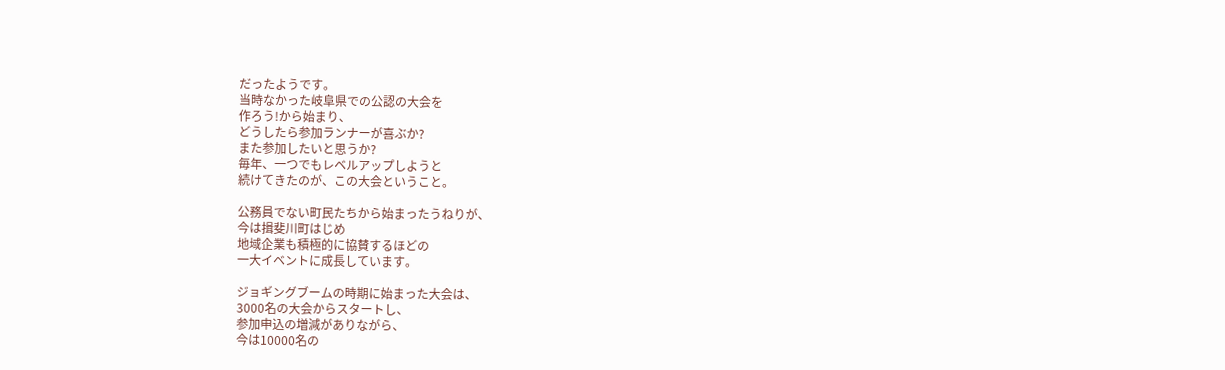だったようです。
当時なかった岐阜県での公認の大会を
作ろう!から始まり、
どうしたら参加ランナーが喜ぶか?
また参加したいと思うか?
毎年、一つでもレベルアップしようと
続けてきたのが、この大会ということ。

公務員でない町民たちから始まったうねりが、
今は揖斐川町はじめ
地域企業も積極的に協賛するほどの
一大イベントに成長しています。

ジョギングブームの時期に始まった大会は、
3000名の大会からスタートし、
参加申込の増減がありながら、
今は10000名の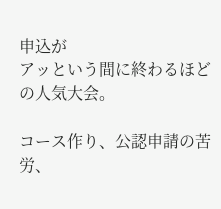申込が
アッという間に終わるほどの人気大会。

コース作り、公認申請の苦労、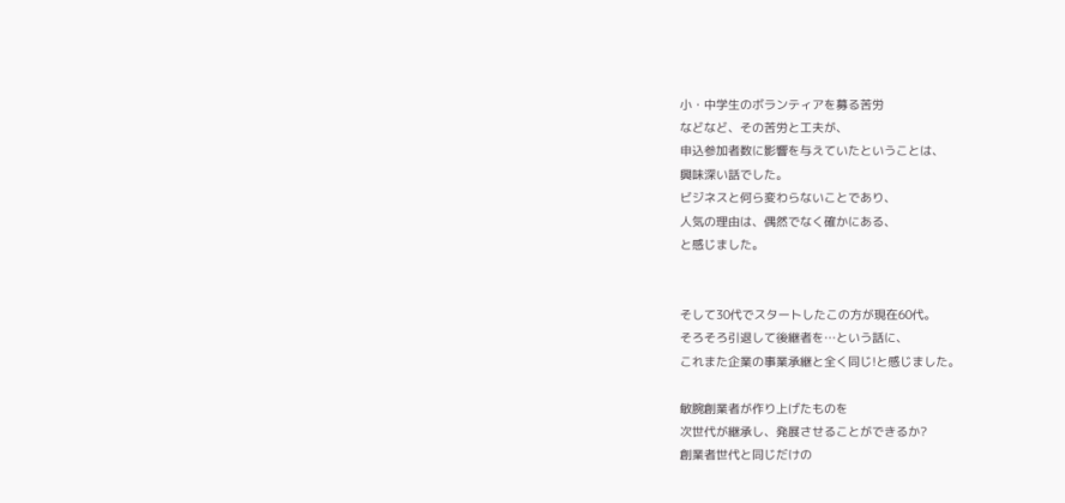小・中学生のボランティアを募る苦労
などなど、その苦労と工夫が、
申込参加者数に影響を与えていたということは、
興味深い話でした。
ビジネスと何ら変わらないことであり、
人気の理由は、偶然でなく確かにある、
と感じました。


そして30代でスタートしたこの方が現在60代。
そろそろ引退して後継者を…という話に、
これまた企業の事業承継と全く同じ!と感じました。

敏腕創業者が作り上げたものを
次世代が継承し、発展させることができるか?
創業者世代と同じだけの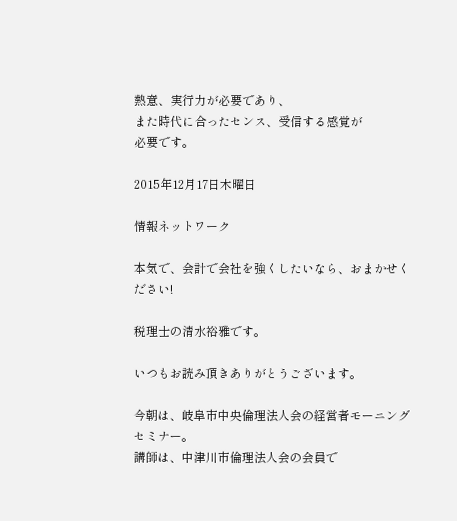熱意、実行力が必要であり、
また時代に合ったセンス、受信する感覚が
必要です。

2015年12月17日木曜日

情報ネットワーク

本気で、会計で会社を強くしたいなら、おまかせください!

税理士の清水裕雅です。

いつもお読み頂きありがとうございます。

今朝は、岐阜市中央倫理法人会の経営者モーニングセミナー。
講師は、中津川市倫理法人会の会員で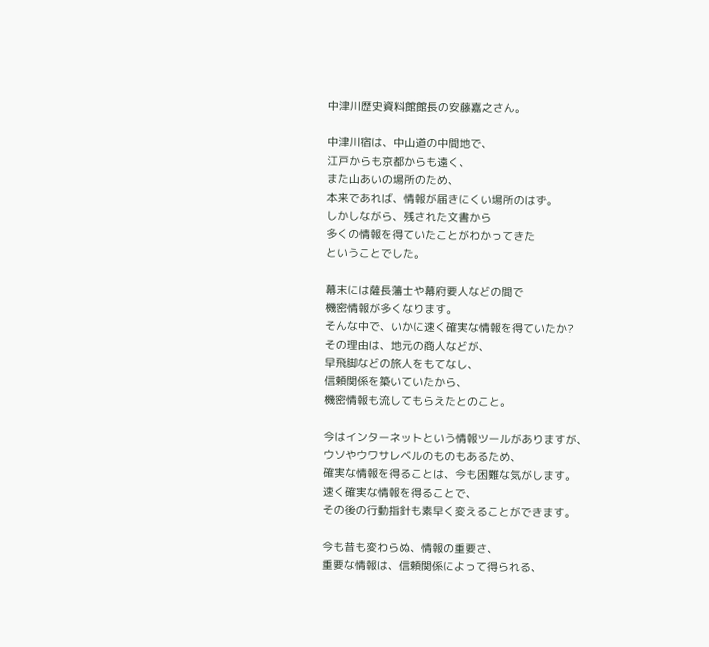中津川歴史資料館館長の安藤嘉之さん。

中津川宿は、中山道の中間地で、
江戸からも京都からも遠く、
また山あいの場所のため、
本来であれば、情報が届きにくい場所のはず。
しかしながら、残された文書から
多くの情報を得ていたことがわかってきた
ということでした。

幕末には薩長藩士や幕府要人などの間で
機密情報が多くなります。
そんな中で、いかに速く確実な情報を得ていたか?
その理由は、地元の商人などが、
早飛脚などの旅人をもてなし、
信頼関係を築いていたから、
機密情報も流してもらえたとのこと。

今はインターネットという情報ツールがありますが、
ウソやウワサレベルのものもあるため、
確実な情報を得ることは、今も困難な気がします。
速く確実な情報を得ることで、
その後の行動指針も素早く変えることができます。

今も昔も変わらぬ、情報の重要さ、
重要な情報は、信頼関係によって得られる、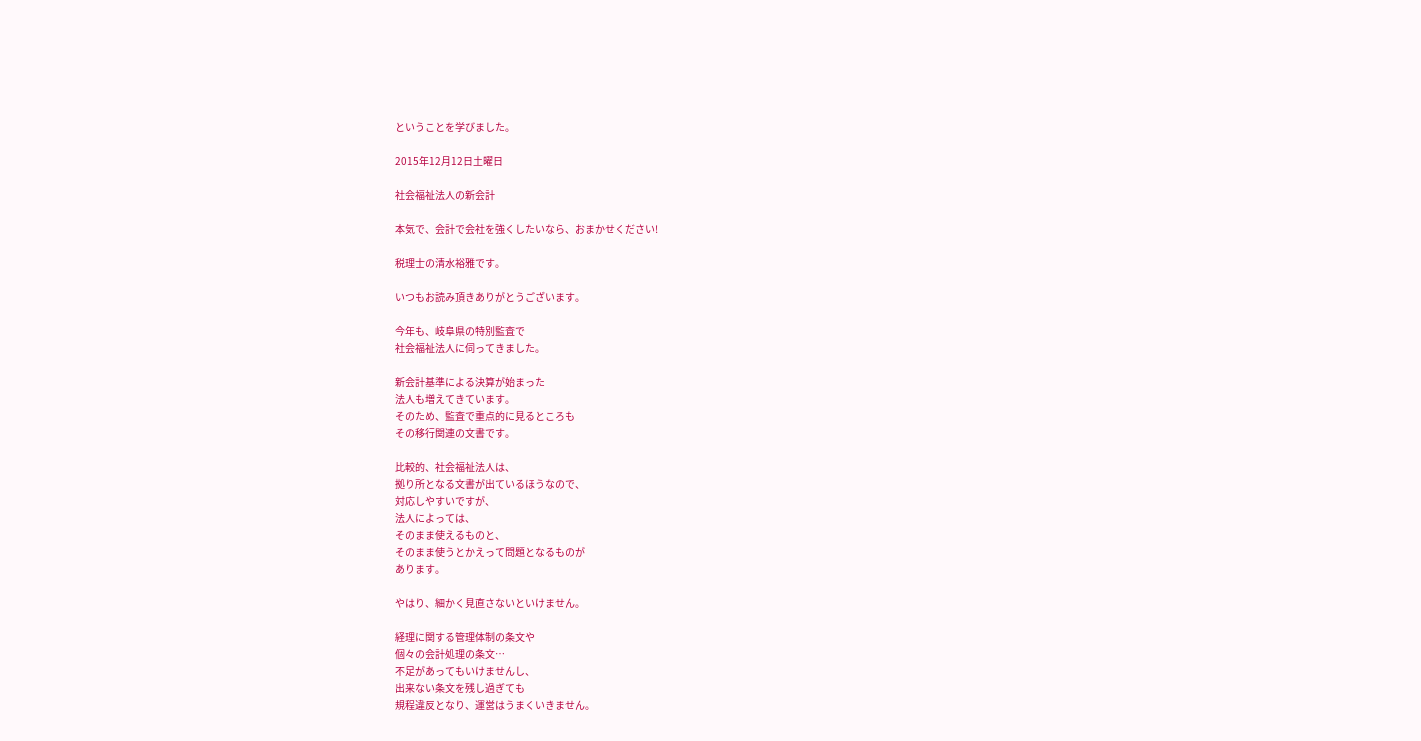ということを学びました。

2015年12月12日土曜日

社会福祉法人の新会計

本気で、会計で会社を強くしたいなら、おまかせください!

税理士の清水裕雅です。

いつもお読み頂きありがとうございます。

今年も、岐阜県の特別監査で
社会福祉法人に伺ってきました。

新会計基準による決算が始まった
法人も増えてきています。
そのため、監査で重点的に見るところも
その移行関連の文書です。

比較的、社会福祉法人は、
拠り所となる文書が出ているほうなので、
対応しやすいですが、
法人によっては、
そのまま使えるものと、
そのまま使うとかえって問題となるものが
あります。

やはり、細かく見直さないといけません。

経理に関する管理体制の条文や
個々の会計処理の条文…
不足があってもいけませんし、
出来ない条文を残し過ぎても
規程違反となり、運営はうまくいきません。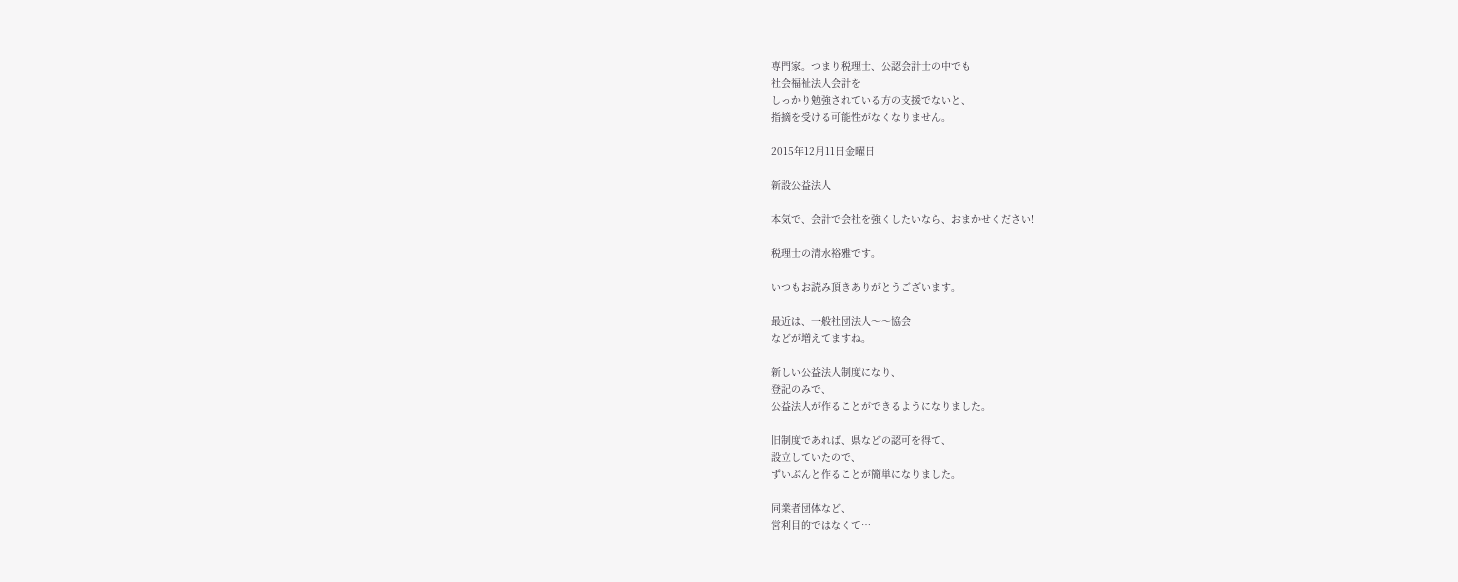専門家。つまり税理士、公認会計士の中でも
社会福祉法人会計を
しっかり勉強されている方の支援でないと、
指摘を受ける可能性がなくなりません。

2015年12月11日金曜日

新設公益法人

本気で、会計で会社を強くしたいなら、おまかせください!

税理士の清水裕雅です。

いつもお読み頂きありがとうございます。

最近は、一般社団法人〜〜協会
などが増えてますね。

新しい公益法人制度になり、
登記のみで、
公益法人が作ることができるようになりました。

旧制度であれば、県などの認可を得て、
設立していたので、
ずいぶんと作ることが簡単になりました。

同業者団体など、
営利目的ではなくて…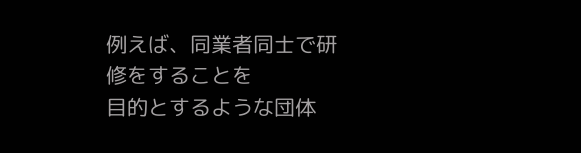例えば、同業者同士で研修をすることを
目的とするような団体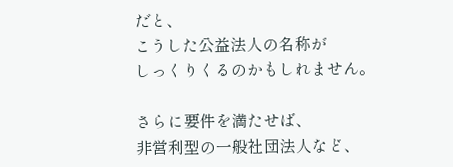だと、
こうした公益法人の名称が
しっくりくるのかもしれません。

さらに要件を満たせば、
非営利型の一般社団法人など、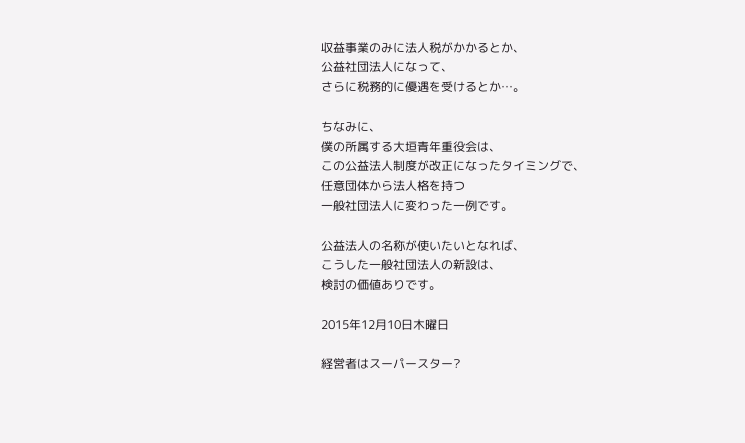収益事業のみに法人税がかかるとか、
公益社団法人になって、
さらに税務的に優遇を受けるとか…。

ちなみに、
僕の所属する大垣青年重役会は、
この公益法人制度が改正になったタイミングで、
任意団体から法人格を持つ
一般社団法人に変わった一例です。

公益法人の名称が使いたいとなれば、
こうした一般社団法人の新設は、
検討の価値ありです。

2015年12月10日木曜日

経営者はスーパースター?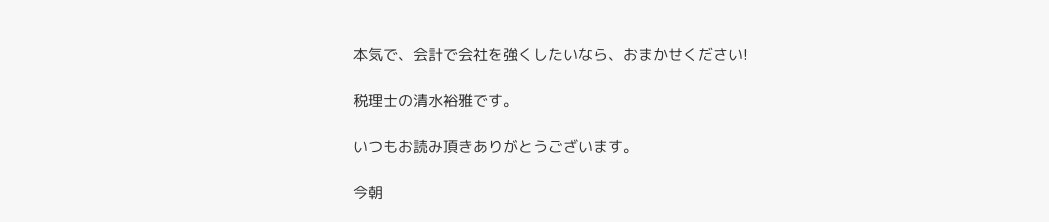本気で、会計で会社を強くしたいなら、おまかせください!

税理士の清水裕雅です。

いつもお読み頂きありがとうございます。

今朝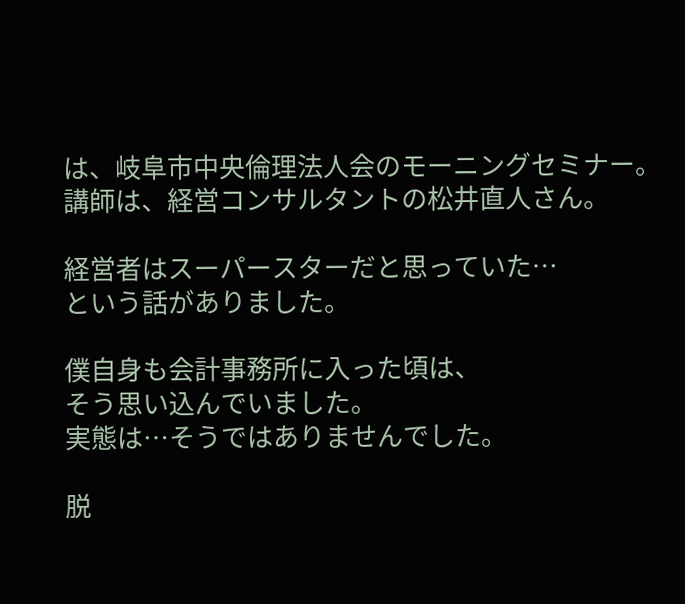は、岐阜市中央倫理法人会のモーニングセミナー。
講師は、経営コンサルタントの松井直人さん。

経営者はスーパースターだと思っていた…
という話がありました。

僕自身も会計事務所に入った頃は、
そう思い込んでいました。
実態は…そうではありませんでした。

脱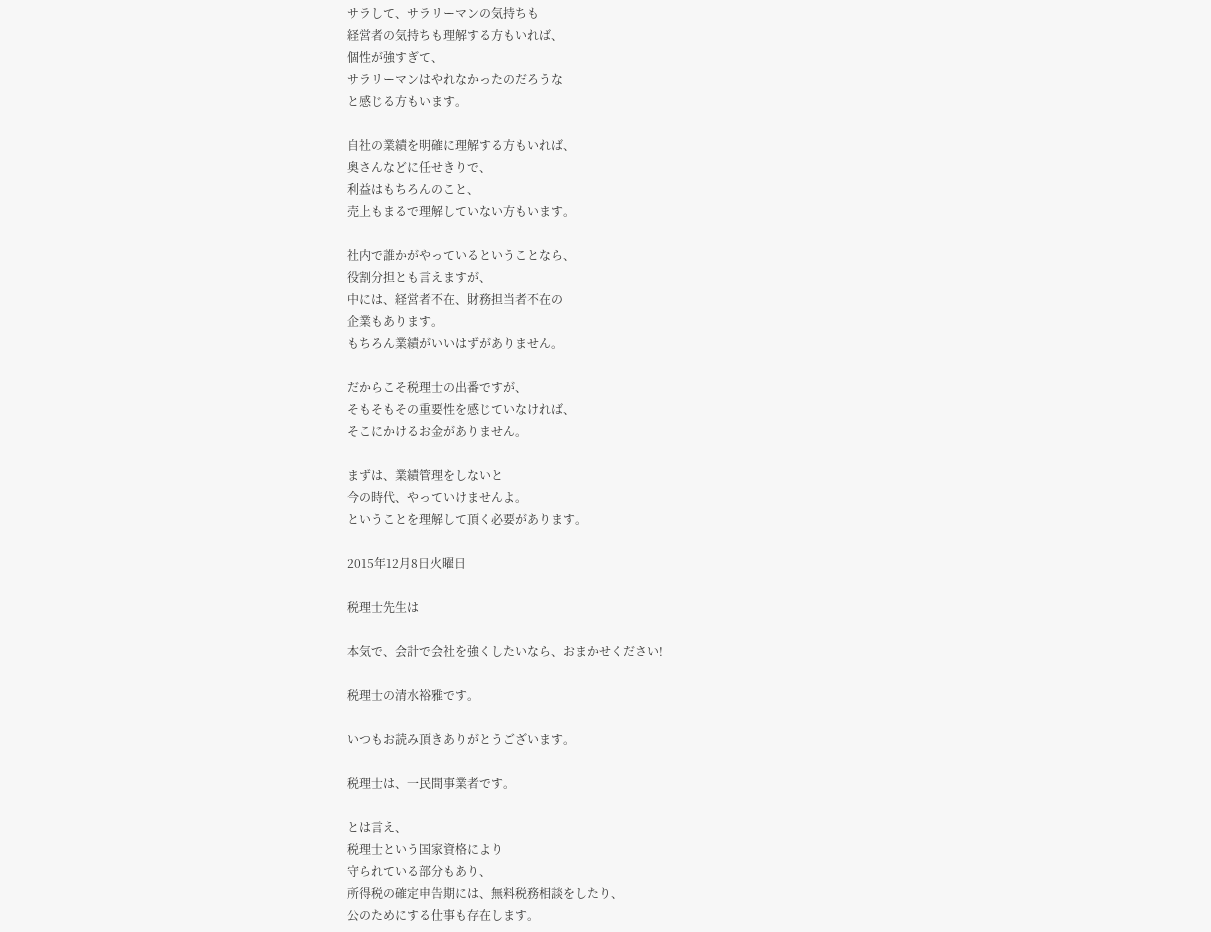サラして、サラリーマンの気持ちも
経営者の気持ちも理解する方もいれば、
個性が強すぎて、
サラリーマンはやれなかったのだろうな
と感じる方もいます。

自社の業績を明確に理解する方もいれば、
奥さんなどに任せきりで、
利益はもちろんのこと、
売上もまるで理解していない方もいます。

社内で誰かがやっているということなら、
役割分担とも言えますが、
中には、経営者不在、財務担当者不在の
企業もあります。
もちろん業績がいいはずがありません。

だからこそ税理士の出番ですが、
そもそもその重要性を感じていなければ、
そこにかけるお金がありません。

まずは、業績管理をしないと
今の時代、やっていけませんよ。
ということを理解して頂く必要があります。

2015年12月8日火曜日

税理士先生は

本気で、会計で会社を強くしたいなら、おまかせください!

税理士の清水裕雅です。

いつもお読み頂きありがとうございます。

税理士は、一民間事業者です。

とは言え、
税理士という国家資格により
守られている部分もあり、
所得税の確定申告期には、無料税務相談をしたり、
公のためにする仕事も存在します。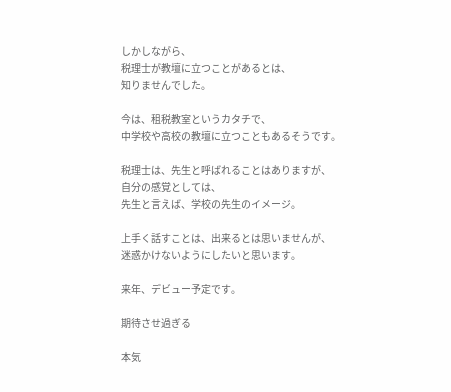しかしながら、
税理士が教壇に立つことがあるとは、
知りませんでした。

今は、租税教室というカタチで、
中学校や高校の教壇に立つこともあるそうです。

税理士は、先生と呼ばれることはありますが、
自分の感覚としては、
先生と言えば、学校の先生のイメージ。

上手く話すことは、出来るとは思いませんが、
迷惑かけないようにしたいと思います。

来年、デビュー予定です。

期待させ過ぎる

本気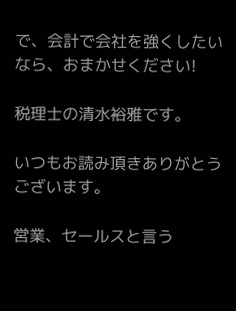で、会計で会社を強くしたいなら、おまかせください!

税理士の清水裕雅です。

いつもお読み頂きありがとうございます。

営業、セールスと言う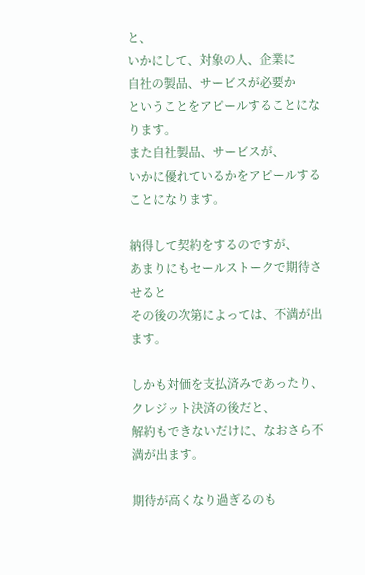と、
いかにして、対象の人、企業に
自社の製品、サービスが必要か
ということをアピールすることになります。
また自社製品、サービスが、
いかに優れているかをアピールすることになります。

納得して契約をするのですが、
あまりにもセールストークで期待させると
その後の次第によっては、不満が出ます。

しかも対価を支払済みであったり、
クレジット決済の後だと、
解約もできないだけに、なおさら不満が出ます。

期待が高くなり過ぎるのも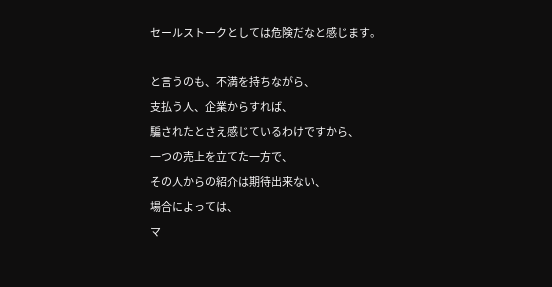セールストークとしては危険だなと感じます。

と言うのも、不満を持ちながら、
支払う人、企業からすれば、
騙されたとさえ感じているわけですから、
一つの売上を立てた一方で、
その人からの紹介は期待出来ない、
場合によっては、
マ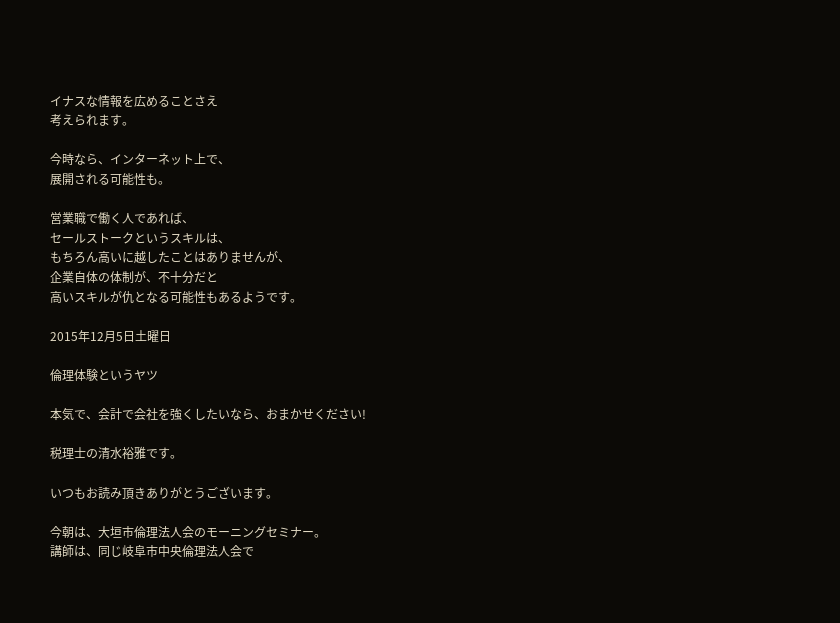イナスな情報を広めることさえ
考えられます。

今時なら、インターネット上で、
展開される可能性も。

営業職で働く人であれば、
セールストークというスキルは、
もちろん高いに越したことはありませんが、
企業自体の体制が、不十分だと
高いスキルが仇となる可能性もあるようです。

2015年12月5日土曜日

倫理体験というヤツ

本気で、会計で会社を強くしたいなら、おまかせください!

税理士の清水裕雅です。

いつもお読み頂きありがとうございます。

今朝は、大垣市倫理法人会のモーニングセミナー。
講師は、同じ岐阜市中央倫理法人会で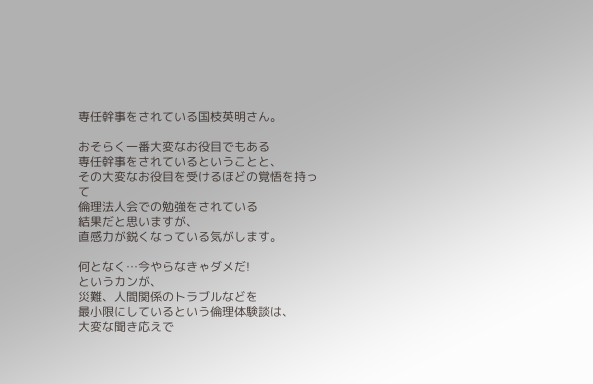専任幹事をされている国枝英明さん。

おそらく一番大変なお役目でもある
専任幹事をされているということと、
その大変なお役目を受けるほどの覚悟を持って
倫理法人会での勉強をされている
結果だと思いますが、
直感力が鋭くなっている気がします。

何となく…今やらなきゃダメだ!
というカンが、
災難、人間関係のトラブルなどを
最小限にしているという倫理体験談は、
大変な聞き応えで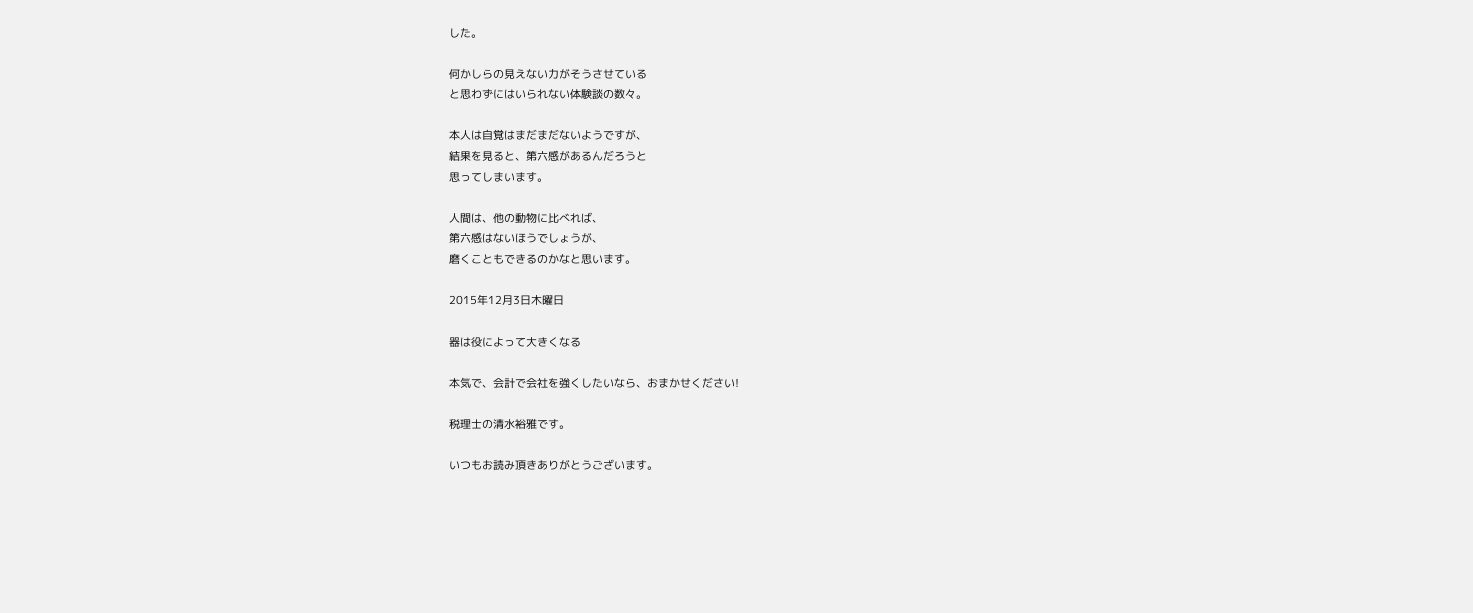した。

何かしらの見えない力がそうさせている
と思わずにはいられない体験談の数々。

本人は自覚はまだまだないようですが、
結果を見ると、第六感があるんだろうと
思ってしまいます。

人間は、他の動物に比べれば、
第六感はないほうでしょうが、
磨くこともできるのかなと思います。

2015年12月3日木曜日

器は役によって大きくなる

本気で、会計で会社を強くしたいなら、おまかせください!

税理士の清水裕雅です。

いつもお読み頂きありがとうございます。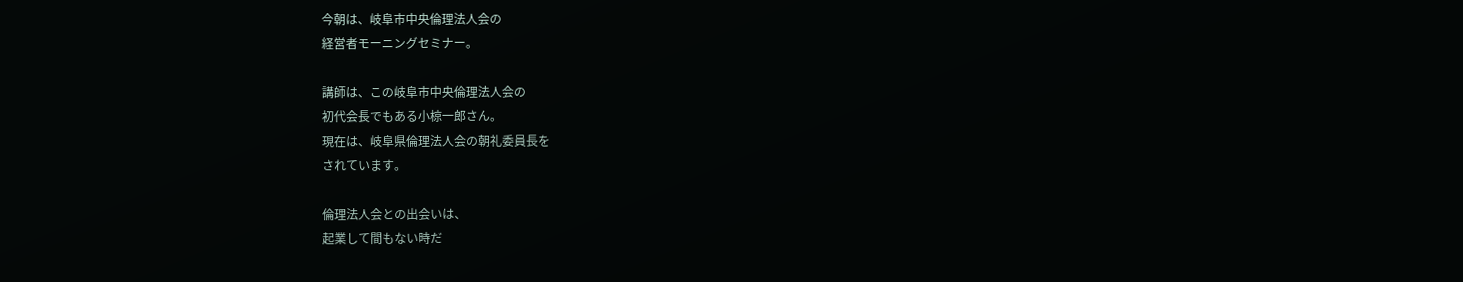今朝は、岐阜市中央倫理法人会の
経営者モーニングセミナー。

講師は、この岐阜市中央倫理法人会の
初代会長でもある小椋一郎さん。
現在は、岐阜県倫理法人会の朝礼委員長を
されています。

倫理法人会との出会いは、
起業して間もない時だ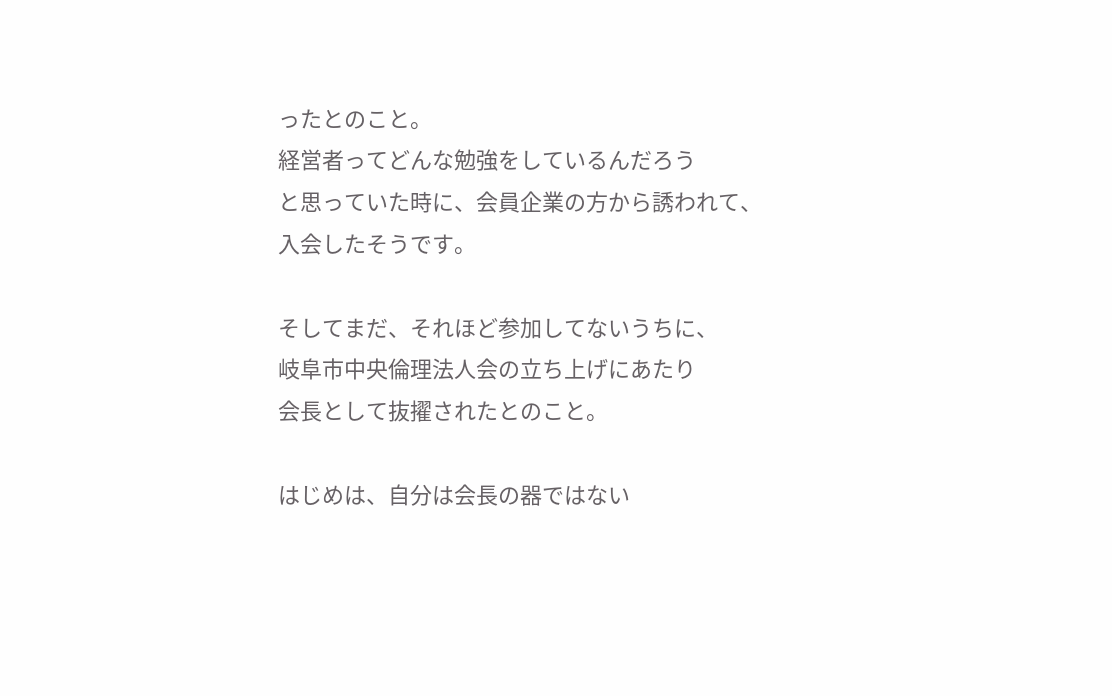ったとのこと。
経営者ってどんな勉強をしているんだろう
と思っていた時に、会員企業の方から誘われて、
入会したそうです。

そしてまだ、それほど参加してないうちに、
岐阜市中央倫理法人会の立ち上げにあたり
会長として抜擢されたとのこと。

はじめは、自分は会長の器ではない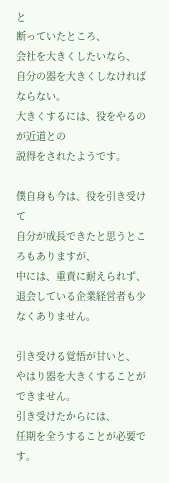と
断っていたところ、
会社を大きくしたいなら、
自分の器を大きくしなければならない。
大きくするには、役をやるのが近道との
説得をされたようです。

僕自身も今は、役を引き受けて
自分が成長できたと思うところもありますが、
中には、重責に耐えられず、
退会している企業経営者も少なくありません。

引き受ける覚悟が甘いと、
やはり器を大きくすることができません。
引き受けたからには、
任期を全うすることが必要です。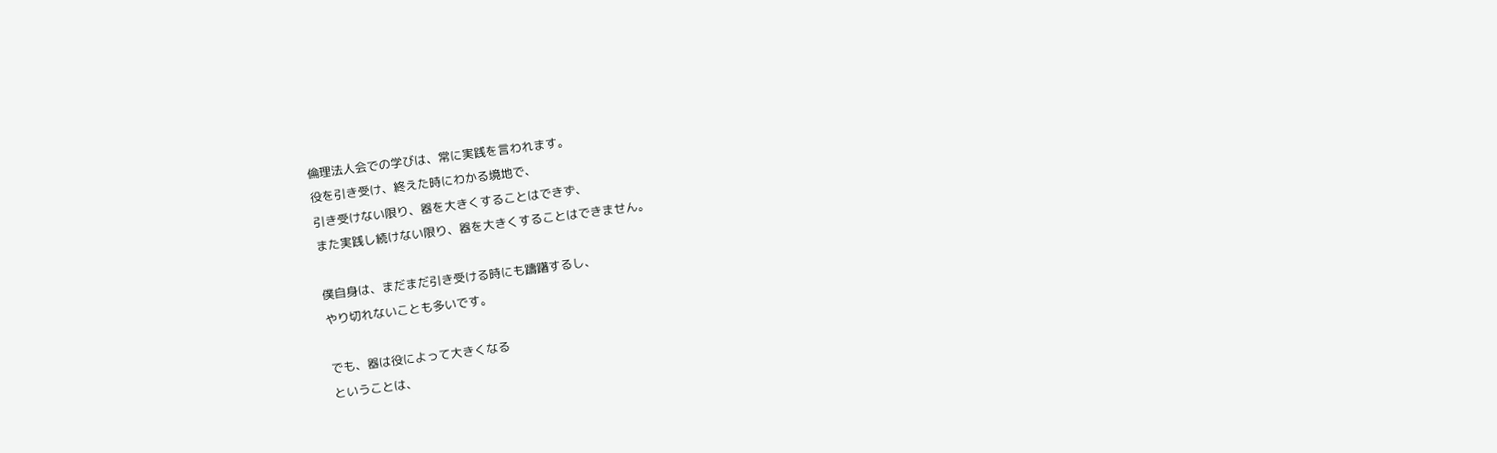倫理法人会での学びは、常に実践を言われます。
役を引き受け、終えた時にわかる境地で、
引き受けない限り、器を大きくすることはできず、
また実践し続けない限り、器を大きくすることはできません。

僕自身は、まだまだ引き受ける時にも躊躇するし、
やり切れないことも多いです。

でも、器は役によって大きくなる
ということは、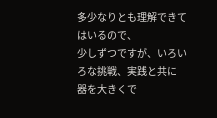多少なりとも理解できてはいるので、
少しずつですが、いろいろな挑戦、実践と共に
器を大きくで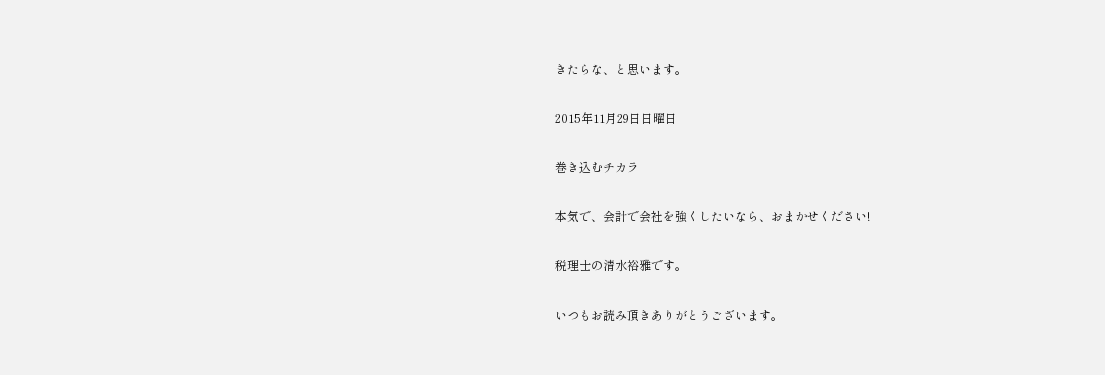きたらな、と思います。

2015年11月29日日曜日

巻き込むチカラ

本気で、会計で会社を強くしたいなら、おまかせください!

税理士の清水裕雅です。

いつもお読み頂きありがとうございます。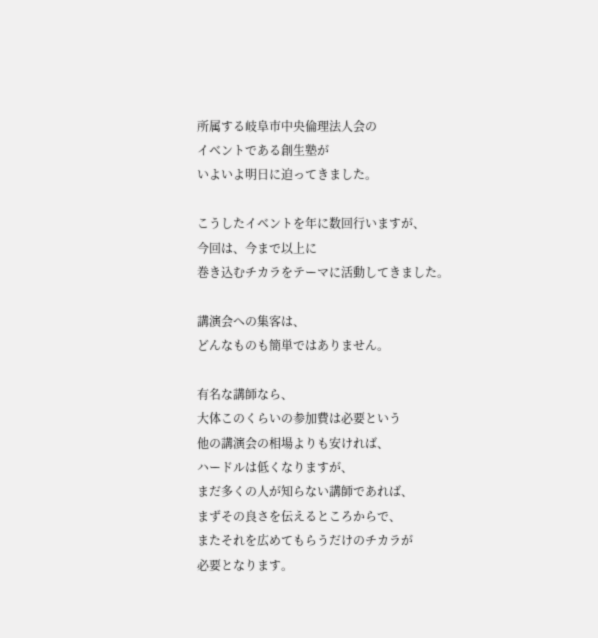所属する岐阜市中央倫理法人会の
イベントである創生塾が
いよいよ明日に迫ってきました。

こうしたイベントを年に数回行いますが、
今回は、今まで以上に
巻き込むチカラをテーマに活動してきました。

講演会への集客は、
どんなものも簡単ではありません。

有名な講師なら、
大体このくらいの参加費は必要という
他の講演会の相場よりも安ければ、
ハードルは低くなりますが、
まだ多くの人が知らない講師であれば、
まずその良さを伝えるところからで、
またそれを広めてもらうだけのチカラが
必要となります。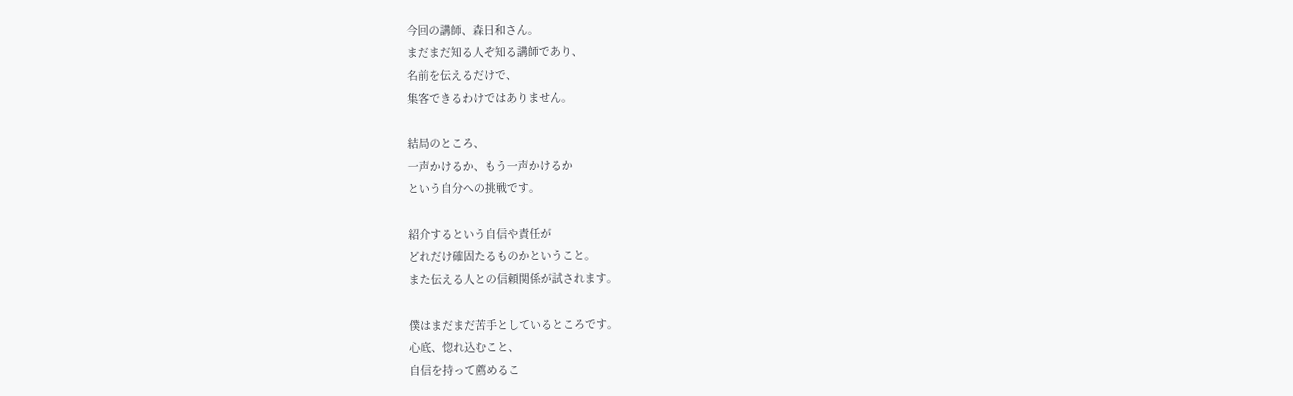今回の講師、森日和さん。
まだまだ知る人ぞ知る講師であり、
名前を伝えるだけで、
集客できるわけではありません。

結局のところ、
一声かけるか、もう一声かけるか
という自分への挑戦です。

紹介するという自信や責任が
どれだけ確固たるものかということ。
また伝える人との信頼関係が試されます。

僕はまだまだ苦手としているところです。
心底、惚れ込むこと、
自信を持って薦めるこ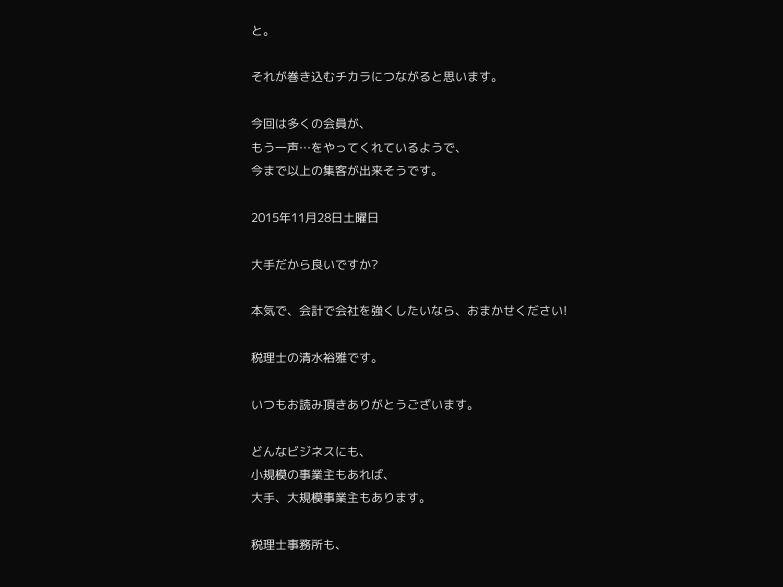と。

それが巻き込むチカラにつながると思います。

今回は多くの会員が、
もう一声…をやってくれているようで、
今まで以上の集客が出来そうです。

2015年11月28日土曜日

大手だから良いですか?

本気で、会計で会社を強くしたいなら、おまかせください!

税理士の清水裕雅です。

いつもお読み頂きありがとうございます。

どんなビジネスにも、
小規模の事業主もあれば、
大手、大規模事業主もあります。

税理士事務所も、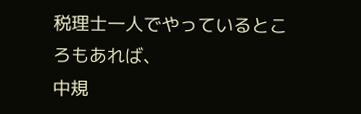税理士一人でやっているところもあれば、
中規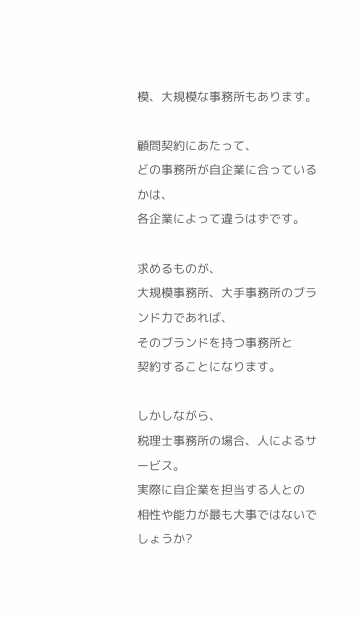模、大規模な事務所もあります。

顧問契約にあたって、
どの事務所が自企業に合っているかは、
各企業によって違うはずです。

求めるものが、
大規模事務所、大手事務所のブランド力であれば、
そのブランドを持つ事務所と
契約することになります。

しかしながら、
税理士事務所の場合、人によるサービス。
実際に自企業を担当する人との
相性や能力が最も大事ではないでしょうか?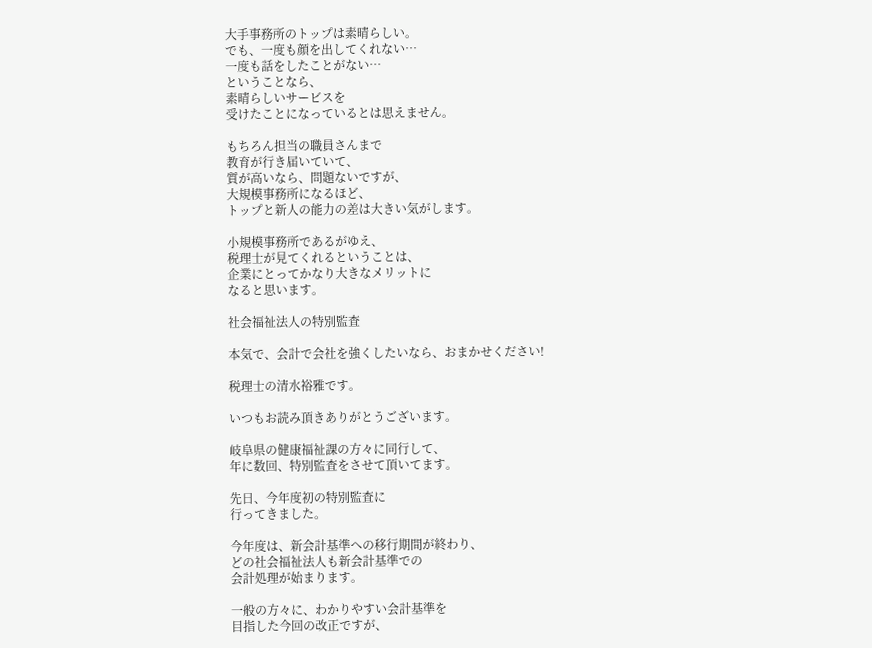大手事務所のトップは素晴らしい。
でも、一度も顔を出してくれない…
一度も話をしたことがない…
ということなら、
素晴らしいサービスを
受けたことになっているとは思えません。

もちろん担当の職員さんまで
教育が行き届いていて、
質が高いなら、問題ないですが、
大規模事務所になるほど、
トップと新人の能力の差は大きい気がします。

小規模事務所であるがゆえ、
税理士が見てくれるということは、
企業にとってかなり大きなメリットに
なると思います。

社会福祉法人の特別監査

本気で、会計で会社を強くしたいなら、おまかせください!

税理士の清水裕雅です。

いつもお読み頂きありがとうございます。

岐阜県の健康福祉課の方々に同行して、
年に数回、特別監査をさせて頂いてます。

先日、今年度初の特別監査に
行ってきました。

今年度は、新会計基準への移行期間が終わり、
どの社会福祉法人も新会計基準での
会計処理が始まります。

一般の方々に、わかりやすい会計基準を
目指した今回の改正ですが、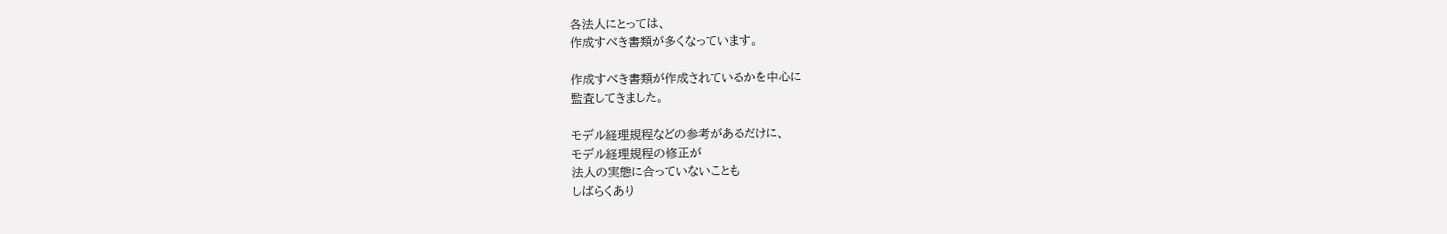各法人にとっては、
作成すべき書類が多くなっています。

作成すべき書類が作成されているかを中心に
監査してきました。

モデル経理規程などの参考があるだけに、
モデル経理規程の修正が
法人の実態に合っていないことも
しばらくあり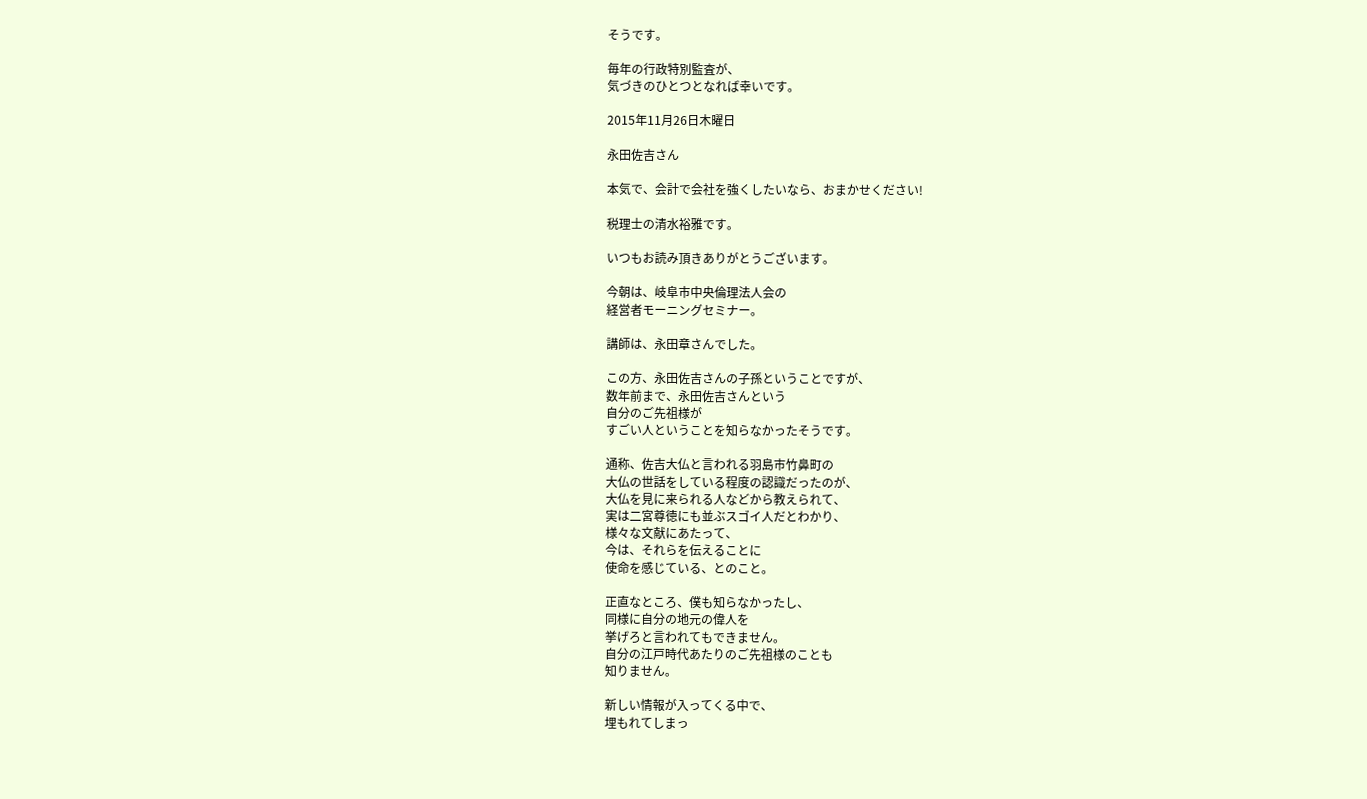そうです。

毎年の行政特別監査が、
気づきのひとつとなれば幸いです。

2015年11月26日木曜日

永田佐吉さん

本気で、会計で会社を強くしたいなら、おまかせください!

税理士の清水裕雅です。

いつもお読み頂きありがとうございます。

今朝は、岐阜市中央倫理法人会の
経営者モーニングセミナー。

講師は、永田章さんでした。

この方、永田佐吉さんの子孫ということですが、
数年前まで、永田佐吉さんという
自分のご先祖様が
すごい人ということを知らなかったそうです。

通称、佐吉大仏と言われる羽島市竹鼻町の
大仏の世話をしている程度の認識だったのが、
大仏を見に来られる人などから教えられて、
実は二宮尊徳にも並ぶスゴイ人だとわかり、
様々な文献にあたって、
今は、それらを伝えることに
使命を感じている、とのこと。

正直なところ、僕も知らなかったし、
同様に自分の地元の偉人を
挙げろと言われてもできません。
自分の江戸時代あたりのご先祖様のことも
知りません。

新しい情報が入ってくる中で、
埋もれてしまっ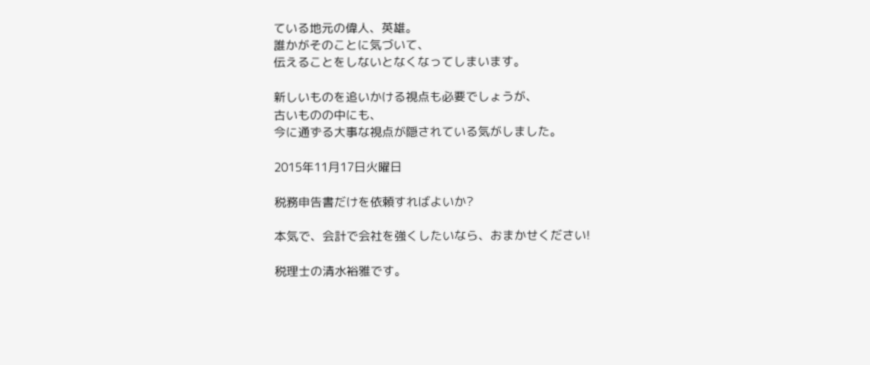ている地元の偉人、英雄。
誰かがそのことに気づいて、
伝えることをしないとなくなってしまいます。

新しいものを追いかける視点も必要でしょうが、
古いものの中にも、
今に通ずる大事な視点が隠されている気がしました。

2015年11月17日火曜日

税務申告書だけを依頼すればよいか?

本気で、会計で会社を強くしたいなら、おまかせください!

税理士の清水裕雅です。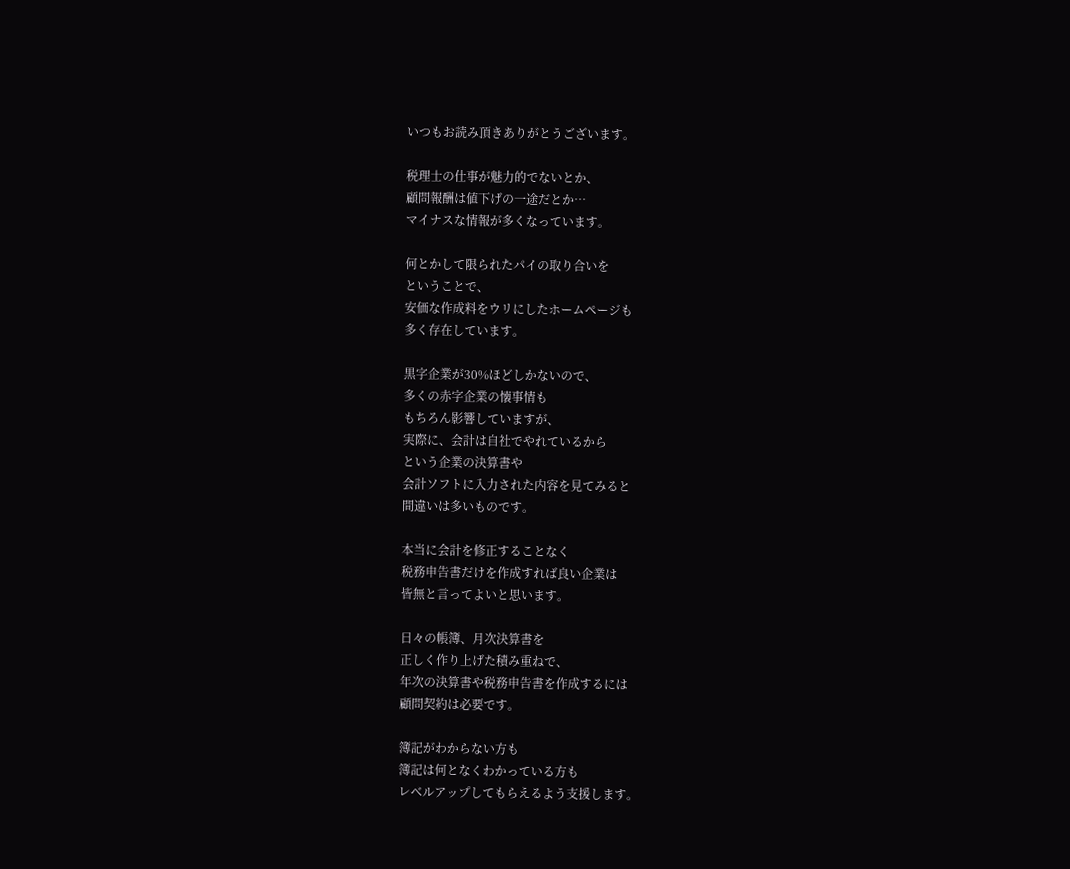いつもお読み頂きありがとうございます。

税理士の仕事が魅力的でないとか、
顧問報酬は値下げの一途だとか…
マイナスな情報が多くなっています。

何とかして限られたパイの取り合いを
ということで、
安価な作成料をウリにしたホームページも
多く存在しています。

黒字企業が30%ほどしかないので、
多くの赤字企業の懐事情も
もちろん影響していますが、
実際に、会計は自社でやれているから
という企業の決算書や
会計ソフトに入力された内容を見てみると
間違いは多いものです。

本当に会計を修正することなく
税務申告書だけを作成すれば良い企業は
皆無と言ってよいと思います。

日々の帳簿、月次決算書を
正しく作り上げた積み重ねで、
年次の決算書や税務申告書を作成するには
顧問契約は必要です。

簿記がわからない方も
簿記は何となくわかっている方も
レベルアップしてもらえるよう支援します。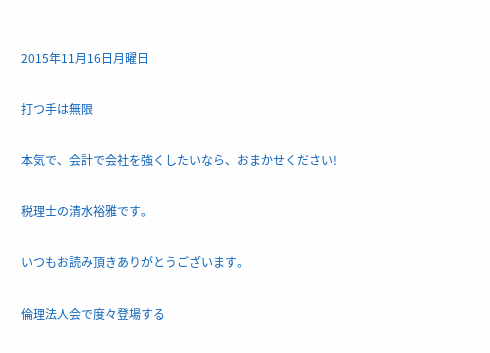2015年11月16日月曜日

打つ手は無限

本気で、会計で会社を強くしたいなら、おまかせください!

税理士の清水裕雅です。

いつもお読み頂きありがとうございます。

倫理法人会で度々登場する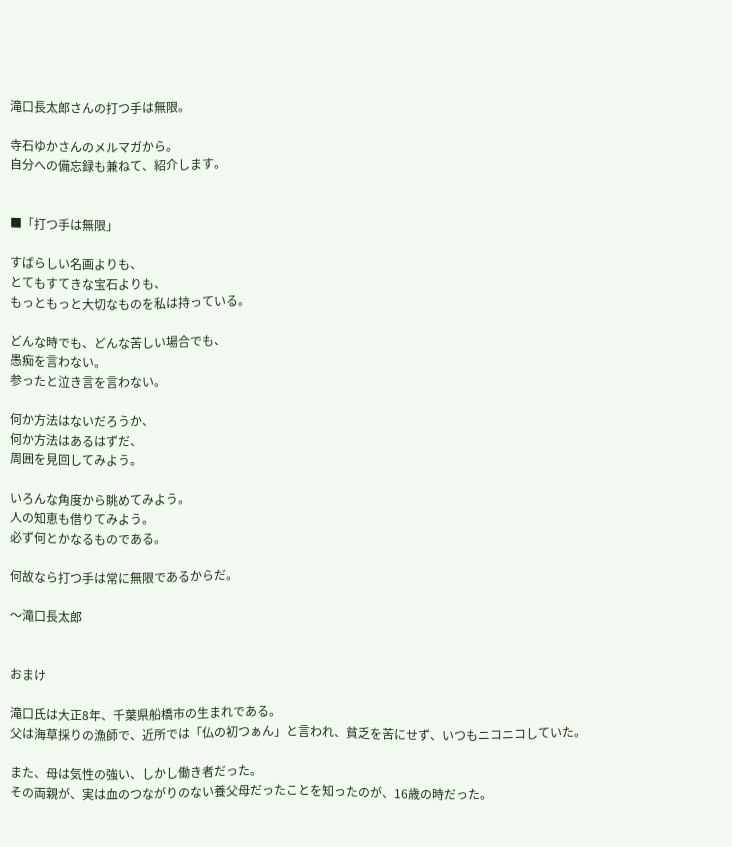滝口長太郎さんの打つ手は無限。

寺石ゆかさんのメルマガから。
自分への備忘録も兼ねて、紹介します。


■「打つ手は無限」

すばらしい名画よりも、
とてもすてきな宝石よりも、
もっともっと大切なものを私は持っている。

どんな時でも、どんな苦しい場合でも、
愚痴を言わない。
参ったと泣き言を言わない。

何か方法はないだろうか、
何か方法はあるはずだ、
周囲を見回してみよう。

いろんな角度から眺めてみよう。
人の知恵も借りてみよう。
必ず何とかなるものである。

何故なら打つ手は常に無限であるからだ。

〜滝口長太郎


おまけ

滝口氏は大正8年、千葉県船橋市の生まれである。
父は海草採りの漁師で、近所では「仏の初つぁん」と言われ、貧乏を苦にせず、いつもニコニコしていた。

また、母は気性の強い、しかし働き者だった。
その両親が、実は血のつながりのない養父母だったことを知ったのが、16歳の時だった。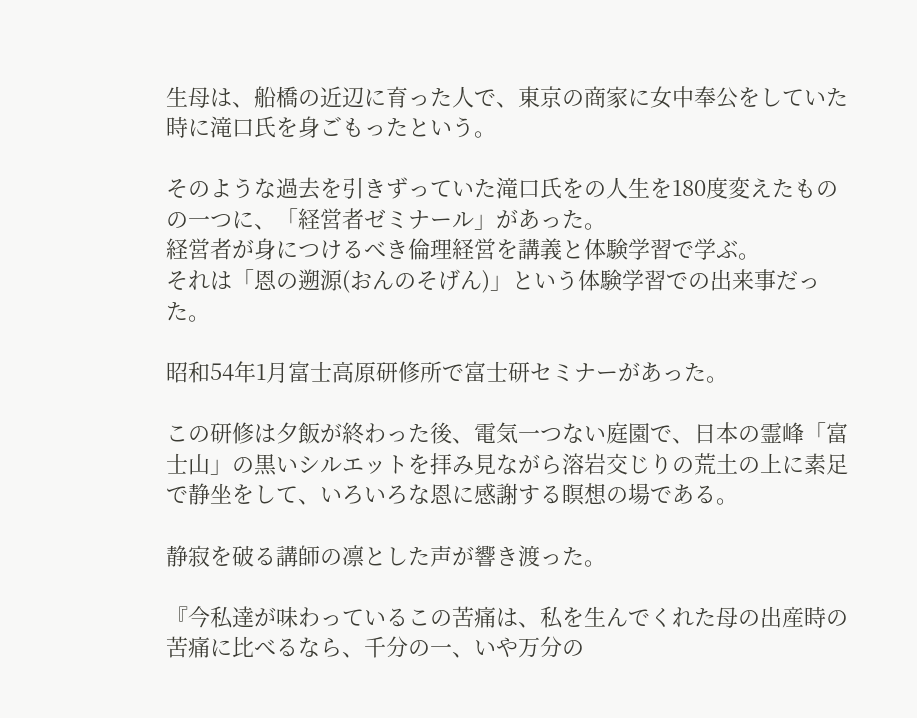生母は、船橋の近辺に育った人で、東京の商家に女中奉公をしていた時に滝口氏を身ごもったという。

そのような過去を引きずっていた滝口氏をの人生を180度変えたものの一つに、「経営者ゼミナール」があった。
経営者が身につけるべき倫理経営を講義と体験学習で学ぶ。
それは「恩の遡源(おんのそげん)」という体験学習での出来事だった。

昭和54年1月富士高原研修所で富士研セミナーがあった。

この研修は夕飯が終わった後、電気一つない庭園で、日本の霊峰「富士山」の黒いシルエットを拝み見ながら溶岩交じりの荒土の上に素足で静坐をして、いろいろな恩に感謝する瞑想の場である。

静寂を破る講師の凛とした声が響き渡った。

『今私達が味わっているこの苦痛は、私を生んでくれた母の出産時の苦痛に比べるなら、千分の一、いや万分の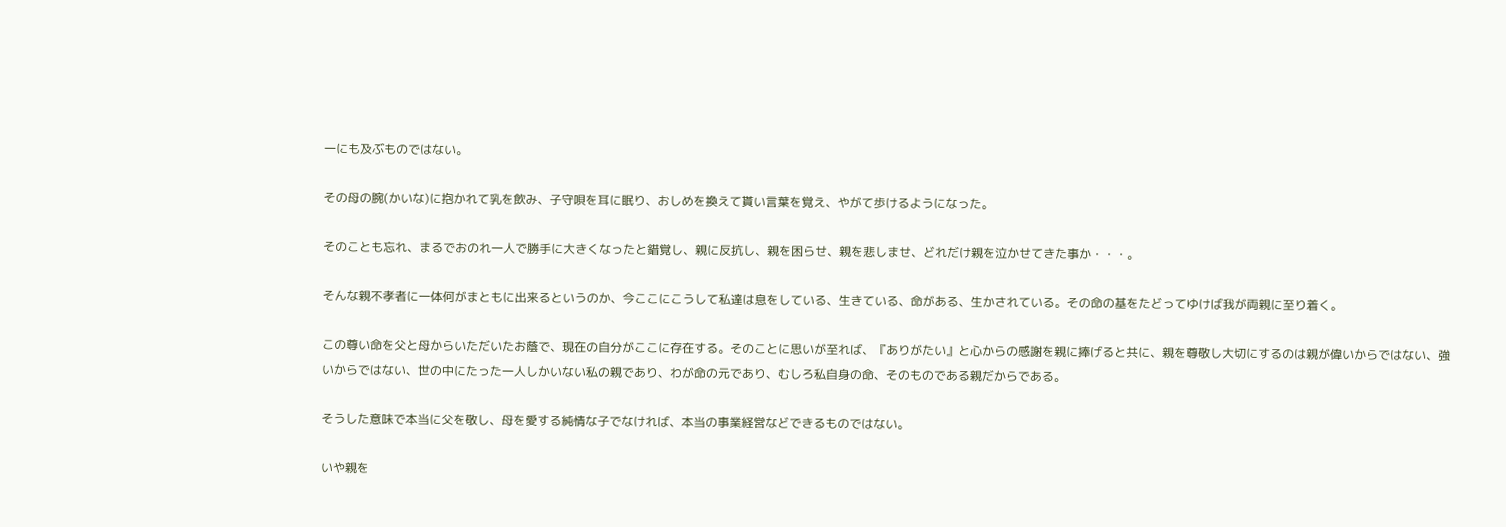一にも及ぶものではない。

その母の腕(かいな)に抱かれて乳を飲み、子守唄を耳に眠り、おしめを換えて貰い言葉を覚え、やがて歩けるようになった。

そのことも忘れ、まるでおのれ一人で勝手に大きくなったと錯覚し、親に反抗し、親を困らせ、親を悲しませ、どれだけ親を泣かせてきた事か・・・。

そんな親不孝者に一体何がまともに出来るというのか、今ここにこうして私達は息をしている、生きている、命がある、生かされている。その命の基をたどってゆけば我が両親に至り着く。

この尊い命を父と母からいただいたお蔭で、現在の自分がここに存在する。そのことに思いが至れば、『ありがたい』と心からの感謝を親に捧げると共に、親を尊敬し大切にするのは親が偉いからではない、強いからではない、世の中にたった一人しかいない私の親であり、わが命の元であり、むしろ私自身の命、そのものである親だからである。

そうした意味で本当に父を敬し、母を愛する純情な子でなければ、本当の事業経営などできるものではない。

いや親を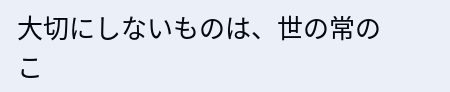大切にしないものは、世の常のこ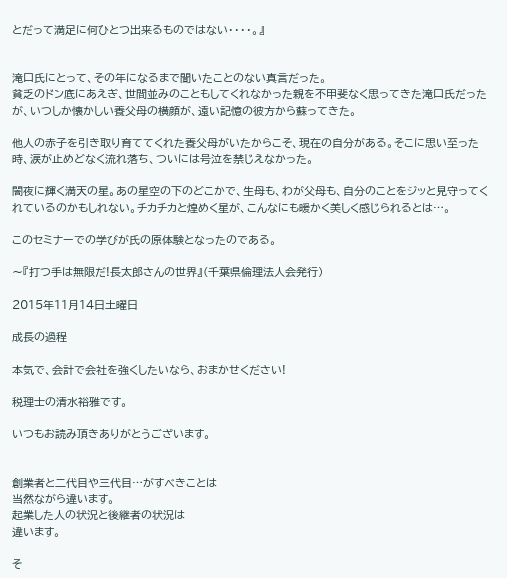とだって満足に何ひとつ出来るものではない・・・・。』


滝口氏にとって、その年になるまで聞いたことのない真言だった。
貧乏のドン底にあえぎ、世間並みのこともしてくれなかった親を不甲斐なく思ってきた滝口氏だったが、いつしか懐かしい養父母の横顔が、遠い記憶の彼方から蘇ってきた。

他人の赤子を引き取り育ててくれた養父母がいたからこそ、現在の自分がある。そこに思い至った時、涙が止めどなく流れ落ち、ついには号泣を禁じえなかった。

闇夜に輝く満天の星。あの星空の下のどこかで、生母も、わが父母も、自分のことをジッと見守ってくれているのかもしれない。チカチカと煌めく星が、こんなにも暖かく美しく感じられるとは…。

このセミナーでの学びが氏の原体験となったのである。

〜『打つ手は無限だ!長太郎さんの世界』(千葉県倫理法人会発行)

2015年11月14日土曜日

成長の過程

本気で、会計で会社を強くしたいなら、おまかせください!

税理士の清水裕雅です。

いつもお読み頂きありがとうございます。


創業者と二代目や三代目…がすべきことは
当然ながら違います。
起業した人の状況と後継者の状況は
違います。

そ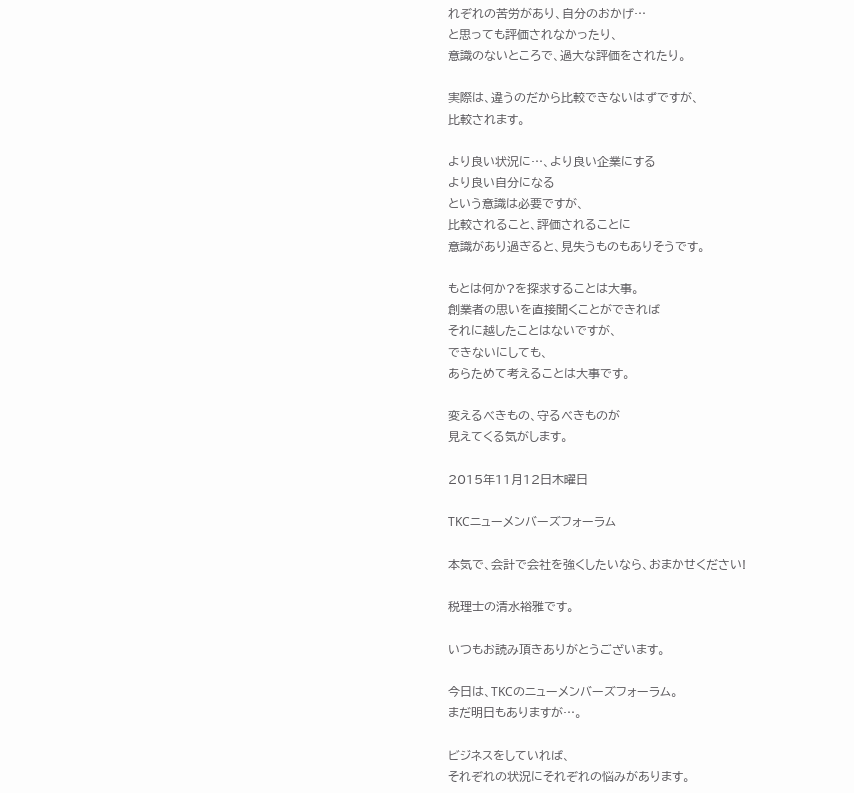れぞれの苦労があり、自分のおかげ…
と思っても評価されなかったり、
意識のないところで、過大な評価をされたり。

実際は、違うのだから比較できないはずですが、
比較されます。

より良い状況に…、より良い企業にする
より良い自分になる
という意識は必要ですが、
比較されること、評価されることに
意識があり過ぎると、見失うものもありそうです。

もとは何か?を探求することは大事。
創業者の思いを直接聞くことができれば
それに越したことはないですが、
できないにしても、
あらためて考えることは大事です。

変えるべきもの、守るべきものが
見えてくる気がします。

2015年11月12日木曜日

TKCニューメンバーズフォーラム

本気で、会計で会社を強くしたいなら、おまかせください!

税理士の清水裕雅です。

いつもお読み頂きありがとうございます。

今日は、TKCのニューメンバーズフォーラム。
まだ明日もありますが…。

ビジネスをしていれば、
それぞれの状況にそれぞれの悩みがあります。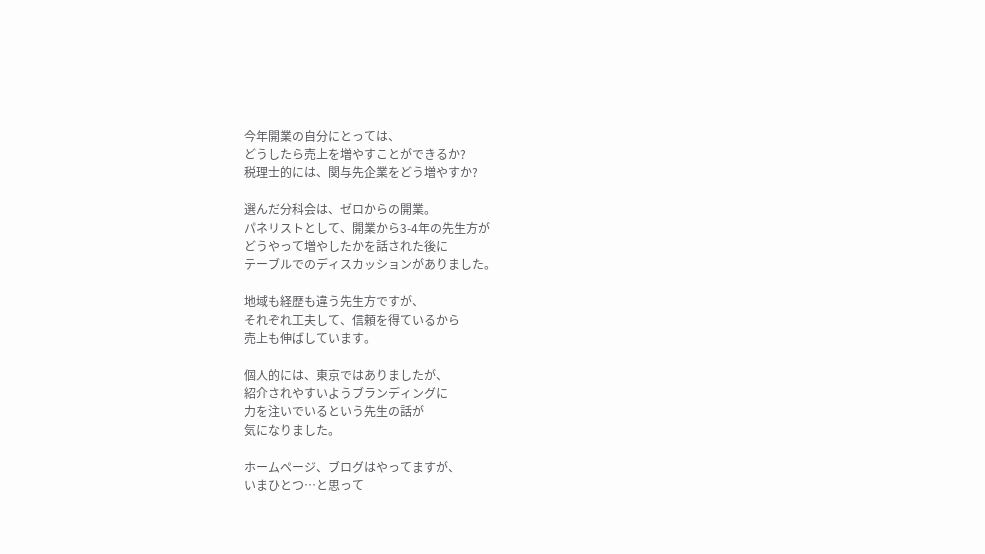今年開業の自分にとっては、
どうしたら売上を増やすことができるか?
税理士的には、関与先企業をどう増やすか?

選んだ分科会は、ゼロからの開業。
パネリストとして、開業から3-4年の先生方が
どうやって増やしたかを話された後に
テーブルでのディスカッションがありました。

地域も経歴も違う先生方ですが、
それぞれ工夫して、信頼を得ているから
売上も伸ばしています。

個人的には、東京ではありましたが、
紹介されやすいようブランディングに
力を注いでいるという先生の話が
気になりました。

ホームページ、ブログはやってますが、
いまひとつ…と思って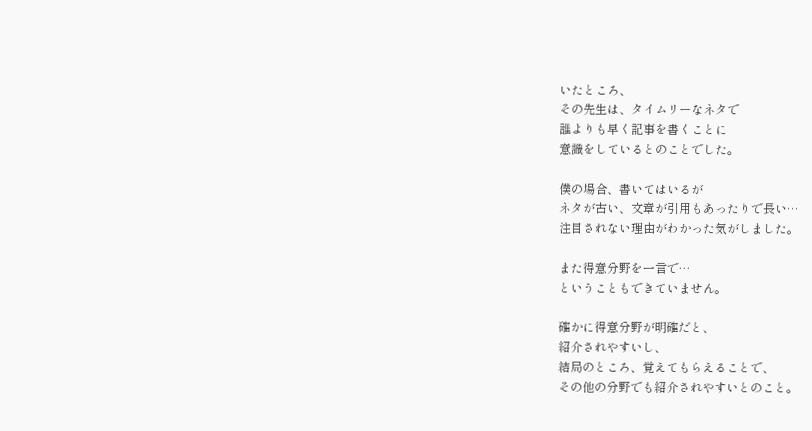いたところ、
その先生は、タイムリーなネタで
誰よりも早く記事を書くことに
意識をしているとのことでした。

僕の場合、書いてはいるが
ネタが古い、文章が引用もあったりで長い…
注目されない理由がわかった気がしました。

また得意分野を一言で…
ということもできていません。

確かに得意分野が明確だと、
紹介されやすいし、
結局のところ、覚えてもらえることで、
その他の分野でも紹介されやすいとのこと。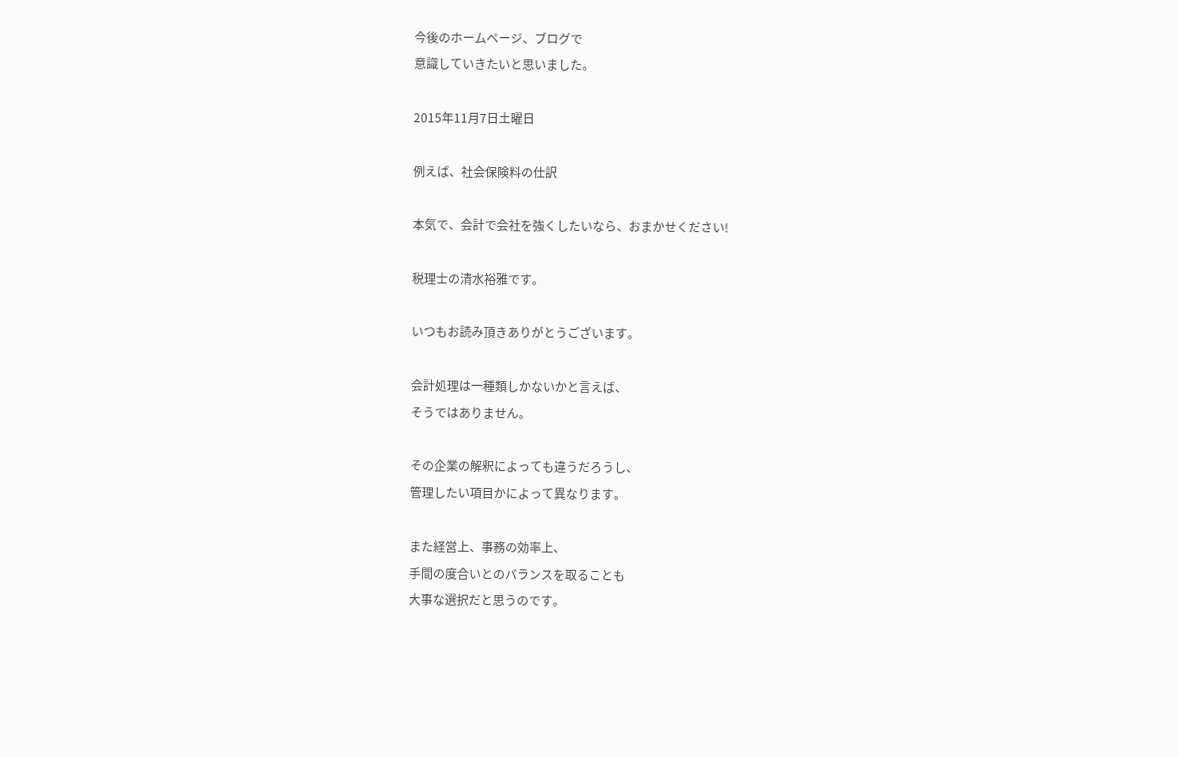今後のホームページ、ブログで
意識していきたいと思いました。

2015年11月7日土曜日

例えば、社会保険料の仕訳

本気で、会計で会社を強くしたいなら、おまかせください!

税理士の清水裕雅です。

いつもお読み頂きありがとうございます。

会計処理は一種類しかないかと言えば、
そうではありません。

その企業の解釈によっても違うだろうし、
管理したい項目かによって異なります。

また経営上、事務の効率上、
手間の度合いとのバランスを取ることも
大事な選択だと思うのです。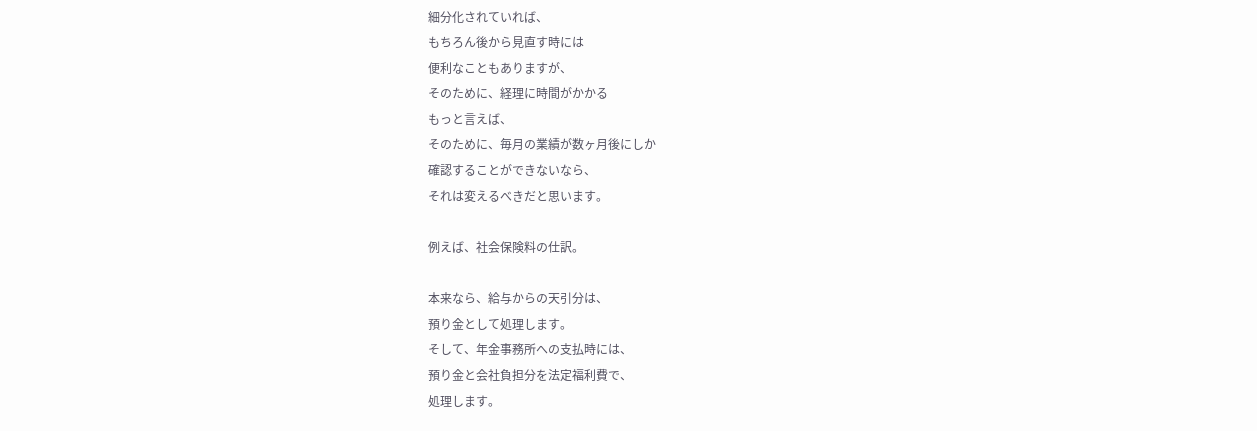細分化されていれば、
もちろん後から見直す時には
便利なこともありますが、
そのために、経理に時間がかかる
もっと言えば、
そのために、毎月の業績が数ヶ月後にしか
確認することができないなら、
それは変えるべきだと思います。

例えば、社会保険料の仕訳。

本来なら、給与からの天引分は、
預り金として処理します。
そして、年金事務所への支払時には、
預り金と会社負担分を法定福利費で、
処理します。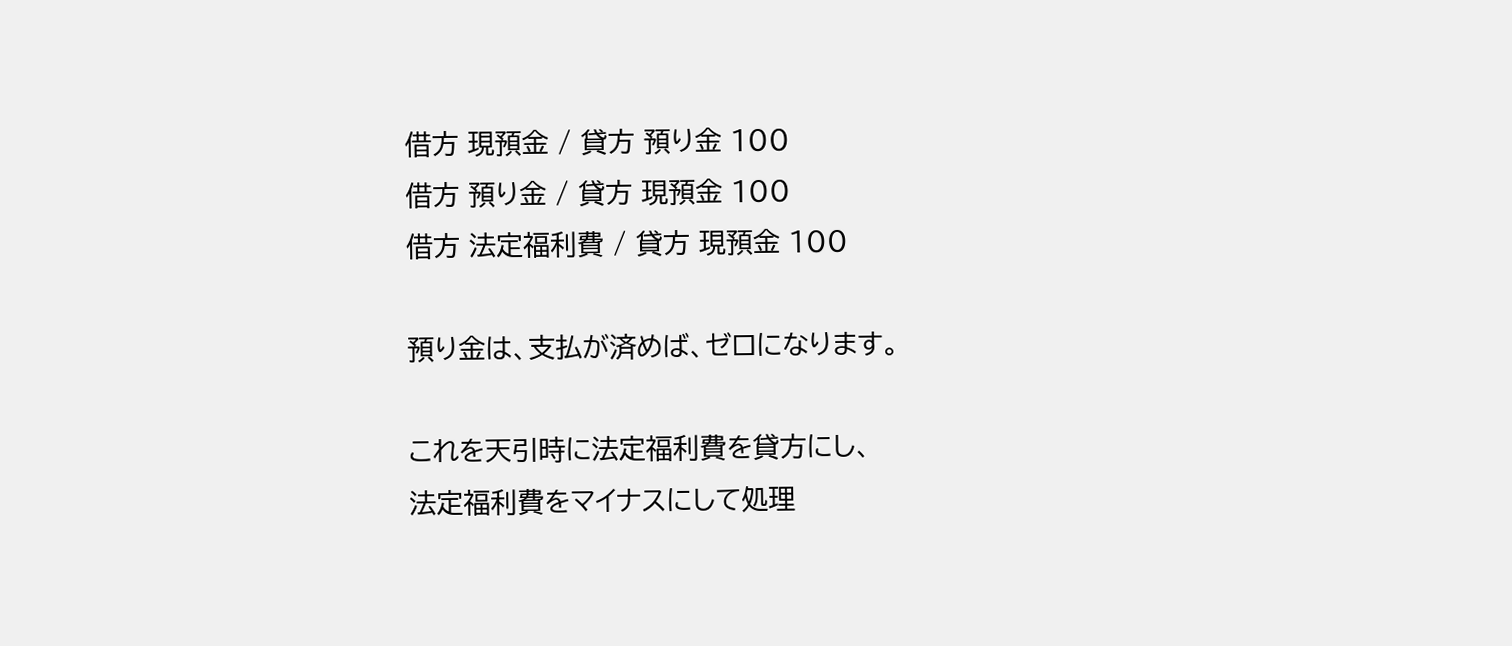借方 現預金 / 貸方 預り金 100
借方 預り金 / 貸方 現預金 100
借方 法定福利費 / 貸方 現預金 100

預り金は、支払が済めば、ゼロになります。

これを天引時に法定福利費を貸方にし、
法定福利費をマイナスにして処理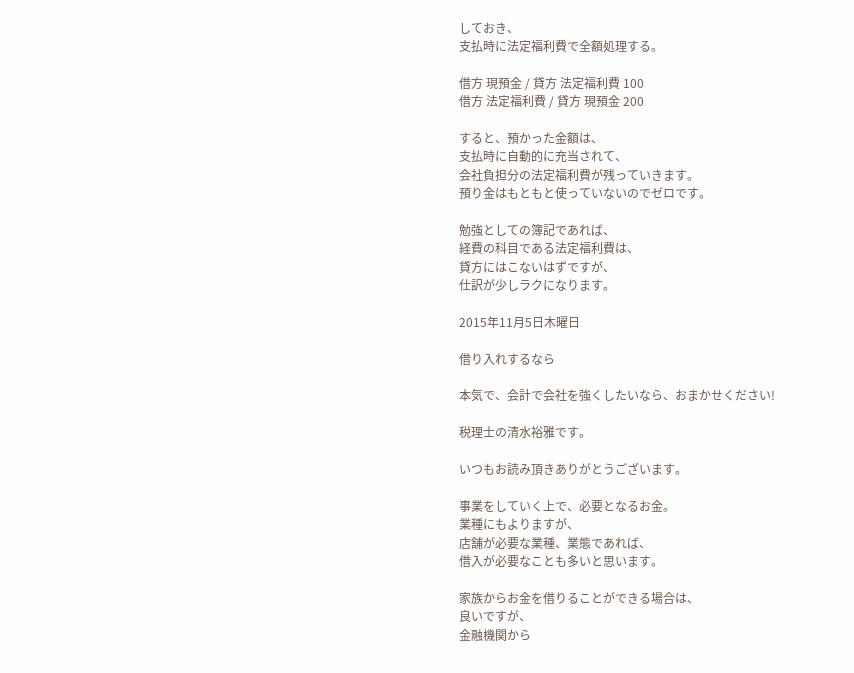しておき、
支払時に法定福利費で全額処理する。

借方 現預金 / 貸方 法定福利費 100
借方 法定福利費 / 貸方 現預金 200

すると、預かった金額は、
支払時に自動的に充当されて、
会社負担分の法定福利費が残っていきます。
預り金はもともと使っていないのでゼロです。

勉強としての簿記であれば、
経費の科目である法定福利費は、
貸方にはこないはずですが、
仕訳が少しラクになります。

2015年11月5日木曜日

借り入れするなら

本気で、会計で会社を強くしたいなら、おまかせください!

税理士の清水裕雅です。

いつもお読み頂きありがとうございます。

事業をしていく上で、必要となるお金。
業種にもよりますが、
店舗が必要な業種、業態であれば、
借入が必要なことも多いと思います。

家族からお金を借りることができる場合は、
良いですが、
金融機関から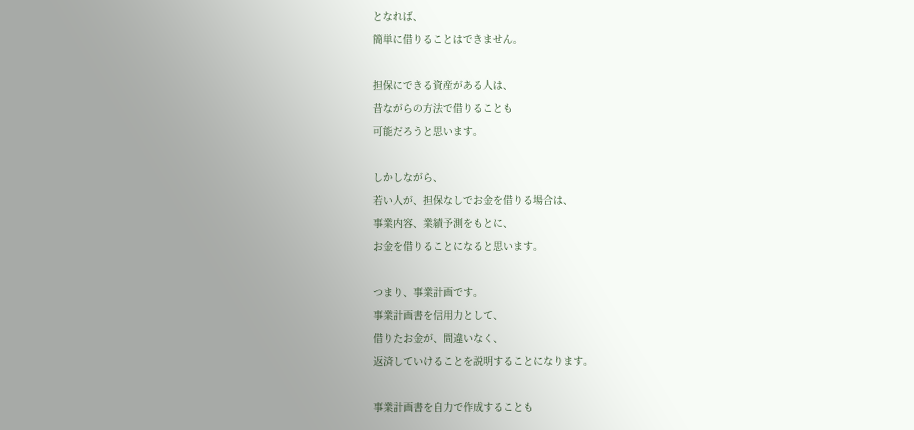となれば、
簡単に借りることはできません。

担保にできる資産がある人は、
昔ながらの方法で借りることも
可能だろうと思います。

しかしながら、
若い人が、担保なしでお金を借りる場合は、
事業内容、業績予測をもとに、
お金を借りることになると思います。

つまり、事業計画です。
事業計画書を信用力として、
借りたお金が、間違いなく、
返済していけることを説明することになります。

事業計画書を自力で作成することも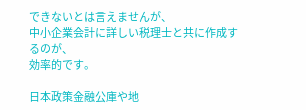できないとは言えませんが、
中小企業会計に詳しい税理士と共に作成するのが、
効率的です。

日本政策金融公庫や地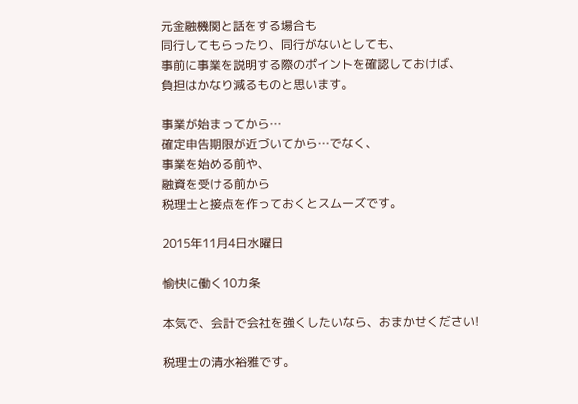元金融機関と話をする場合も
同行してもらったり、同行がないとしても、
事前に事業を説明する際のポイントを確認しておけば、
負担はかなり減るものと思います。

事業が始まってから…
確定申告期限が近づいてから…でなく、
事業を始める前や、
融資を受ける前から
税理士と接点を作っておくとスムーズです。

2015年11月4日水曜日

愉快に働く10カ条

本気で、会計で会社を強くしたいなら、おまかせください!

税理士の清水裕雅です。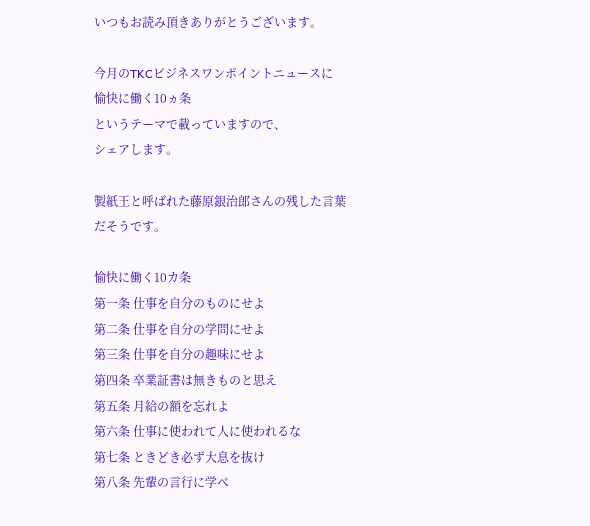いつもお読み頂きありがとうございます。

今月のTKCビジネスワンポイントニュースに
愉快に働く10ヵ条
というテーマで載っていますので、
シェアします。

製紙王と呼ばれた藤原銀治郎さんの残した言葉だそうです。

愉快に働く10カ条
第一条 仕事を自分のものにせよ
第二条 仕事を自分の学問にせよ
第三条 仕事を自分の趣味にせよ
第四条 卒業証書は無きものと思え
第五条 月給の額を忘れよ
第六条 仕事に使われて人に使われるな
第七条 ときどき必ず大息を抜け
第八条 先輩の言行に学べ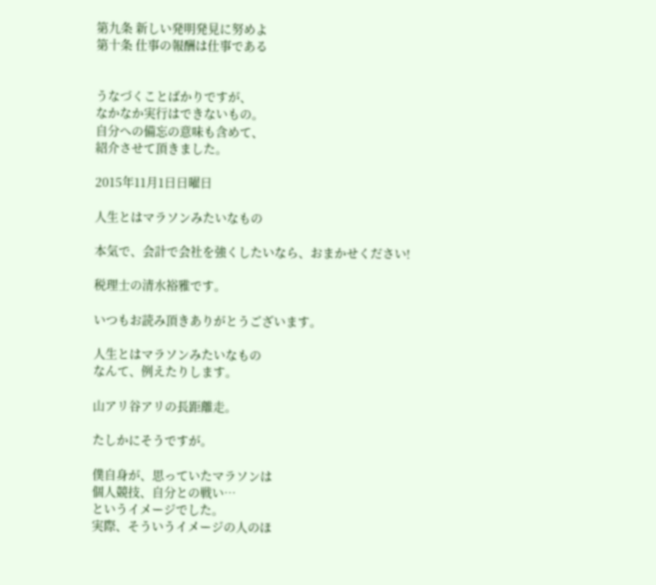第九条 新しい発明発見に努めよ
第十条 仕事の報酬は仕事である


うなづくことばかりですが、
なかなか実行はできないもの。
自分への備忘の意味も含めて、
紹介させて頂きました。

2015年11月1日日曜日

人生とはマラソンみたいなもの

本気で、会計で会社を強くしたいなら、おまかせください!

税理士の清水裕雅です。

いつもお読み頂きありがとうございます。

人生とはマラソンみたいなもの
なんて、例えたりします。

山アリ谷アリの長距離走。

たしかにそうですが。

僕自身が、思っていたマラソンは
個人競技、自分との戦い…
というイメージでした。
実際、そういうイメージの人のほ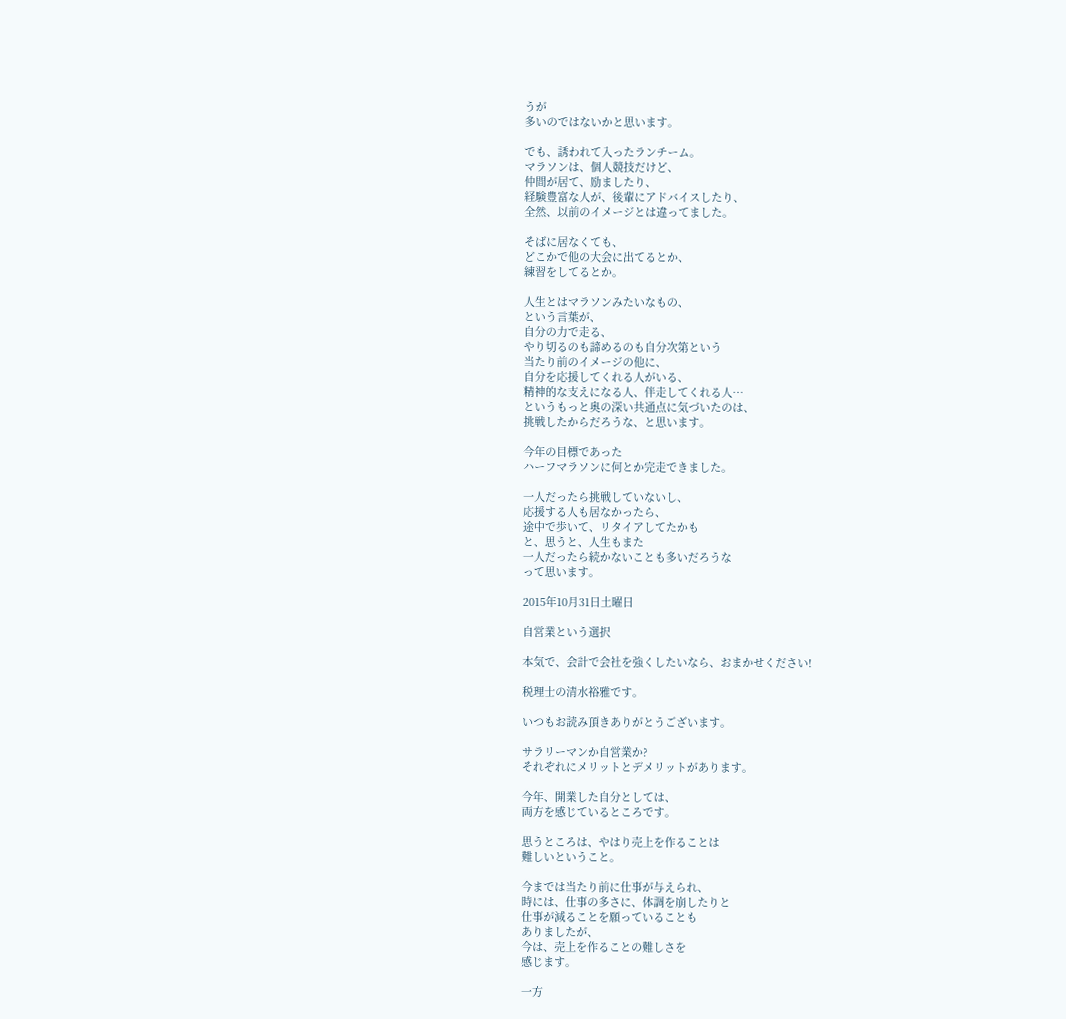うが
多いのではないかと思います。

でも、誘われて入ったランチーム。
マラソンは、個人競技だけど、
仲間が居て、励ましたり、
経験豊富な人が、後輩にアドバイスしたり、
全然、以前のイメージとは違ってました。

そばに居なくても、
どこかで他の大会に出てるとか、
練習をしてるとか。

人生とはマラソンみたいなもの、
という言葉が、
自分の力で走る、
やり切るのも諦めるのも自分次第という
当たり前のイメージの他に、
自分を応援してくれる人がいる、
精神的な支えになる人、伴走してくれる人…
というもっと奥の深い共通点に気づいたのは、
挑戦したからだろうな、と思います。

今年の目標であった
ハーフマラソンに何とか完走できました。

一人だったら挑戦していないし、
応援する人も居なかったら、
途中で歩いて、リタイアしてたかも
と、思うと、人生もまた
一人だったら続かないことも多いだろうな
って思います。

2015年10月31日土曜日

自営業という選択

本気で、会計で会社を強くしたいなら、おまかせください!

税理士の清水裕雅です。

いつもお読み頂きありがとうございます。

サラリーマンか自営業か?
それぞれにメリットとデメリットがあります。

今年、開業した自分としては、
両方を感じているところです。

思うところは、やはり売上を作ることは
難しいということ。

今までは当たり前に仕事が与えられ、
時には、仕事の多さに、体調を崩したりと
仕事が減ることを願っていることも
ありましたが、
今は、売上を作ることの難しさを
感じます。

一方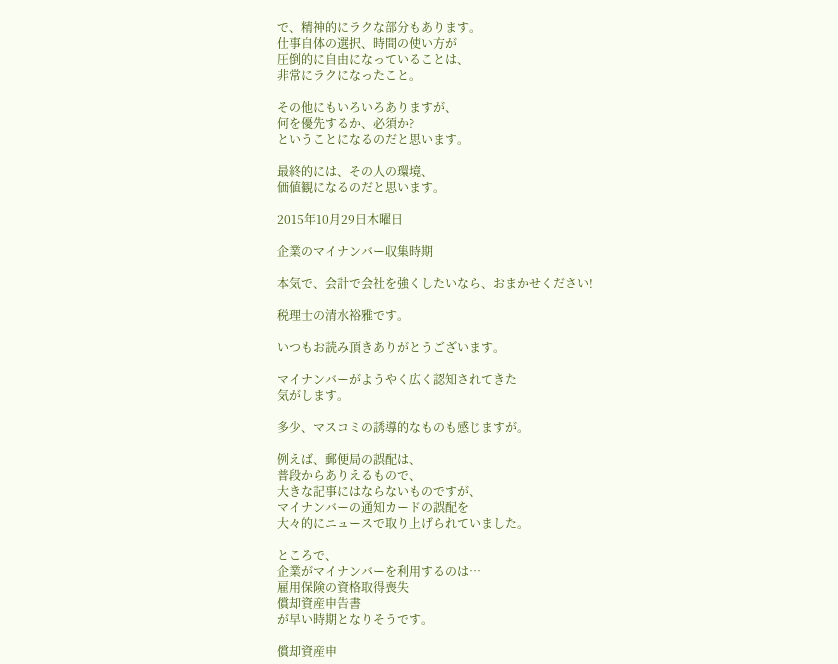で、精神的にラクな部分もあります。
仕事自体の選択、時間の使い方が
圧倒的に自由になっていることは、
非常にラクになったこと。

その他にもいろいろありますが、
何を優先するか、必須か?
ということになるのだと思います。

最終的には、その人の環境、
価値観になるのだと思います。

2015年10月29日木曜日

企業のマイナンバー収集時期

本気で、会計で会社を強くしたいなら、おまかせください!

税理士の清水裕雅です。

いつもお読み頂きありがとうございます。

マイナンバーがようやく広く認知されてきた
気がします。

多少、マスコミの誘導的なものも感じますが。

例えば、郵便局の誤配は、
普段からありえるもので、
大きな記事にはならないものですが、
マイナンバーの通知カードの誤配を
大々的にニュースで取り上げられていました。

ところで、
企業がマイナンバーを利用するのは…
雇用保険の資格取得喪失
償却資産申告書
が早い時期となりそうです。

償却資産申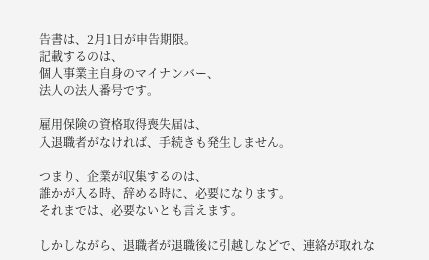告書は、2月1日が申告期限。
記載するのは、
個人事業主自身のマイナンバー、
法人の法人番号です。

雇用保険の資格取得喪失届は、
入退職者がなければ、手続きも発生しません。

つまり、企業が収集するのは、
誰かが入る時、辞める時に、必要になります。
それまでは、必要ないとも言えます。

しかしながら、退職者が退職後に引越しなどで、連絡が取れな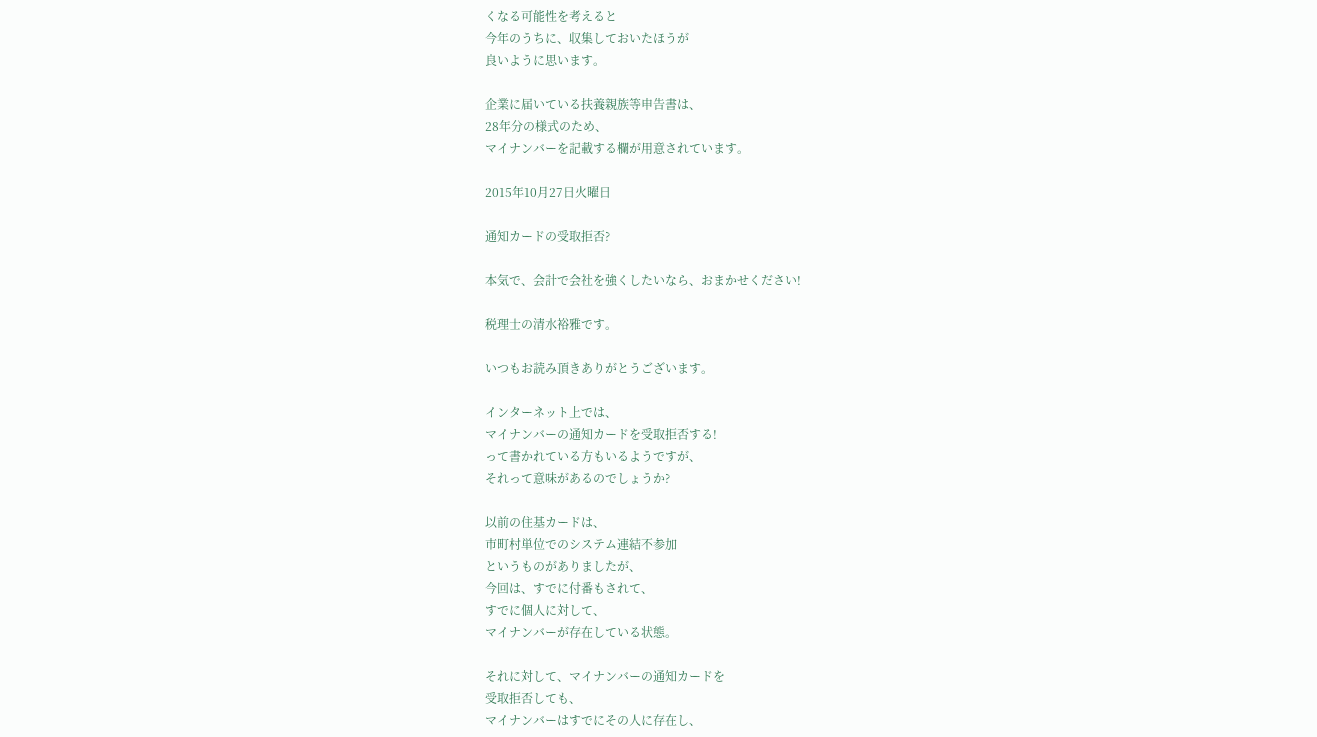くなる可能性を考えると
今年のうちに、収集しておいたほうが
良いように思います。

企業に届いている扶養親族等申告書は、
28年分の様式のため、
マイナンバーを記載する欄が用意されています。

2015年10月27日火曜日

通知カードの受取拒否?

本気で、会計で会社を強くしたいなら、おまかせください!

税理士の清水裕雅です。

いつもお読み頂きありがとうございます。

インターネット上では、
マイナンバーの通知カードを受取拒否する!
って書かれている方もいるようですが、
それって意味があるのでしょうか?

以前の住基カードは、
市町村単位でのシステム連結不参加
というものがありましたが、
今回は、すでに付番もされて、
すでに個人に対して、
マイナンバーが存在している状態。

それに対して、マイナンバーの通知カードを
受取拒否しても、
マイナンバーはすでにその人に存在し、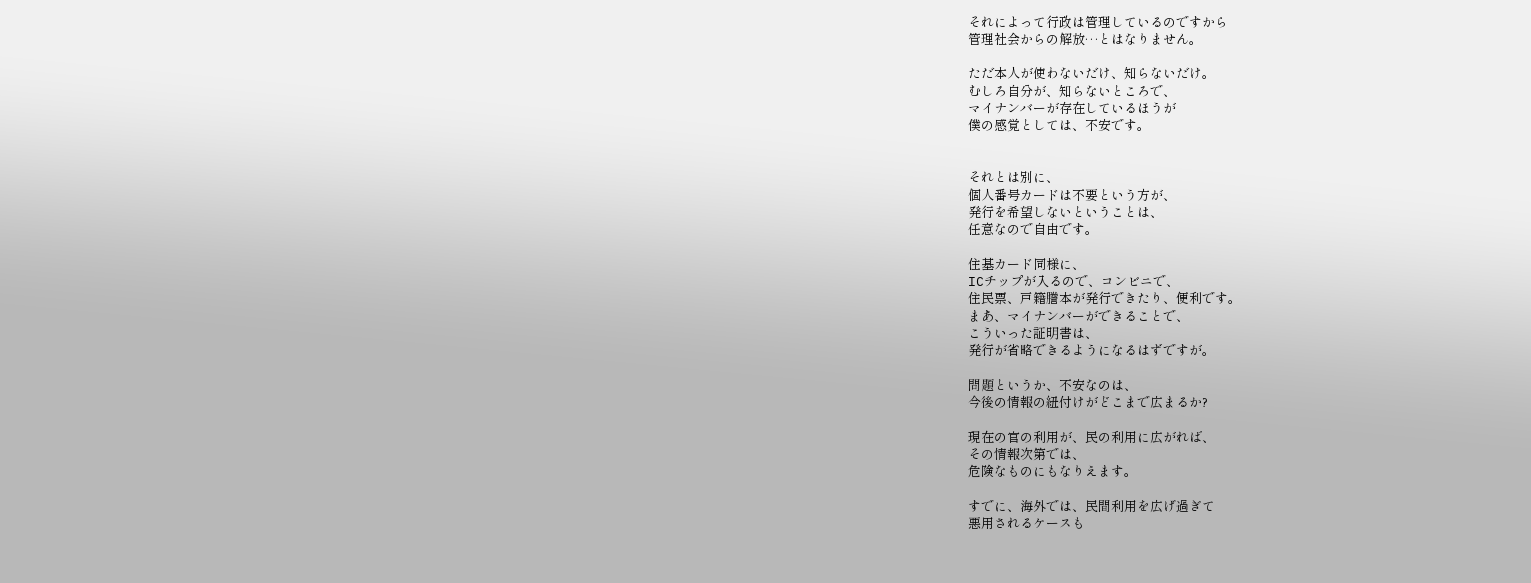それによって行政は管理しているのですから
管理社会からの解放…とはなりません。

ただ本人が使わないだけ、知らないだけ。
むしろ自分が、知らないところで、
マイナンバーが存在しているほうが
僕の感覚としては、不安です。


それとは別に、
個人番号カードは不要という方が、
発行を希望しないということは、
任意なので自由です。

住基カード同様に、
ICチップが入るので、コンビニで、
住民票、戸籍謄本が発行できたり、便利です。
まあ、マイナンバーができることで、
こういった証明書は、
発行が省略できるようになるはずですが。

問題というか、不安なのは、
今後の情報の紐付けがどこまで広まるか?

現在の官の利用が、民の利用に広がれば、
その情報次第では、
危険なものにもなりえます。

すでに、海外では、民間利用を広げ過ぎて
悪用されるケースも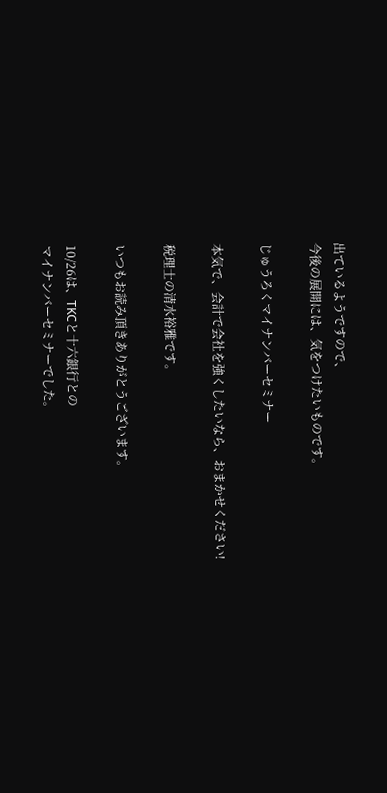出ているようですので、
今後の展開には、気をつけたいものです。

じゅうろくマイナンバーセミナー

本気で、会計で会社を強くしたいなら、おまかせください!

税理士の清水裕雅です。

いつもお読み頂きありがとうございます。

10/26は、TKCと十六銀行との
マイナンバーセミナーでした。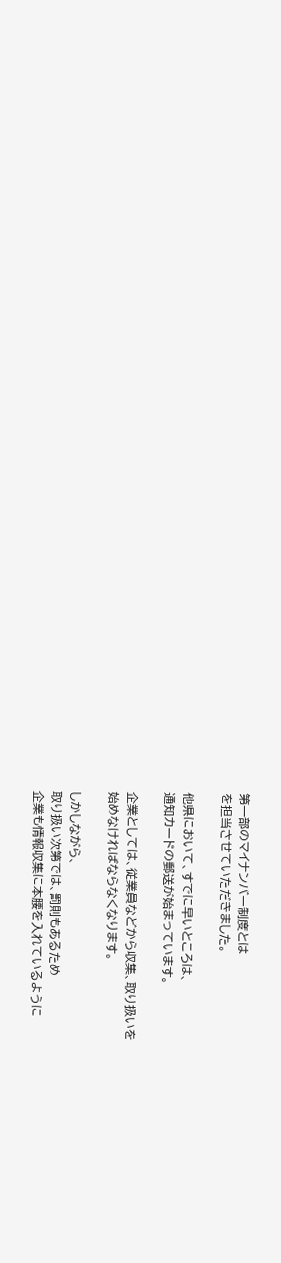第一部のマイナンバー制度とは
を担当させていただきました。

他県において、すでに早いところは、
通知カードの郵送が始まっています。

企業としては、従業員などから収集、取り扱いを
始めなければならなくなります。

しかしながら、
取り扱い次第では、罰則もあるため
企業も情報収集に本腰を入れているように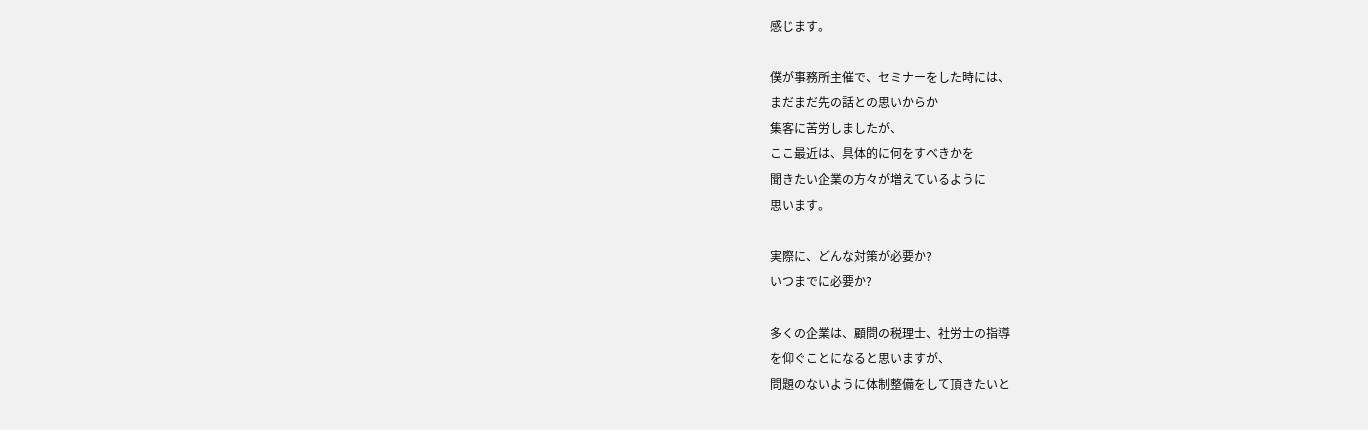感じます。

僕が事務所主催で、セミナーをした時には、
まだまだ先の話との思いからか
集客に苦労しましたが、
ここ最近は、具体的に何をすべきかを
聞きたい企業の方々が増えているように
思います。

実際に、どんな対策が必要か?
いつまでに必要か?

多くの企業は、顧問の税理士、社労士の指導
を仰ぐことになると思いますが、
問題のないように体制整備をして頂きたいと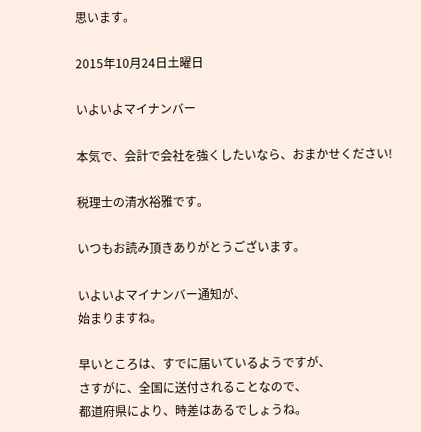思います。

2015年10月24日土曜日

いよいよマイナンバー

本気で、会計で会社を強くしたいなら、おまかせください!

税理士の清水裕雅です。

いつもお読み頂きありがとうございます。

いよいよマイナンバー通知が、
始まりますね。

早いところは、すでに届いているようですが、
さすがに、全国に送付されることなので、
都道府県により、時差はあるでしょうね。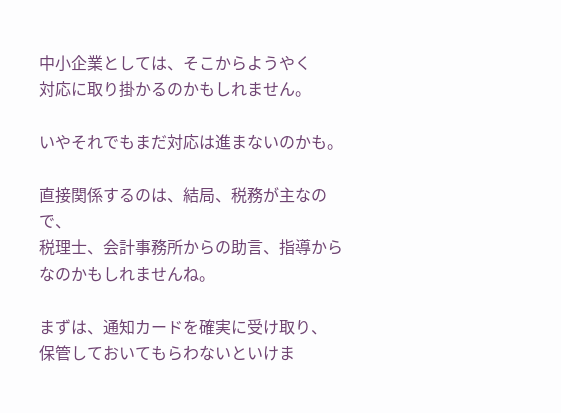中小企業としては、そこからようやく
対応に取り掛かるのかもしれません。

いやそれでもまだ対応は進まないのかも。

直接関係するのは、結局、税務が主なので、
税理士、会計事務所からの助言、指導から
なのかもしれませんね。

まずは、通知カードを確実に受け取り、
保管しておいてもらわないといけま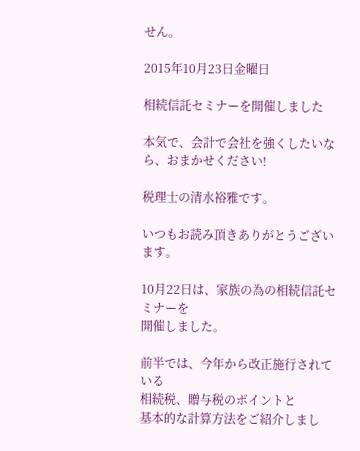せん。

2015年10月23日金曜日

相続信託セミナーを開催しました

本気で、会計で会社を強くしたいなら、おまかせください!

税理士の清水裕雅です。

いつもお読み頂きありがとうございます。

10月22日は、家族の為の相続信託セミナーを
開催しました。

前半では、今年から改正施行されている
相続税、贈与税のポイントと
基本的な計算方法をご紹介しまし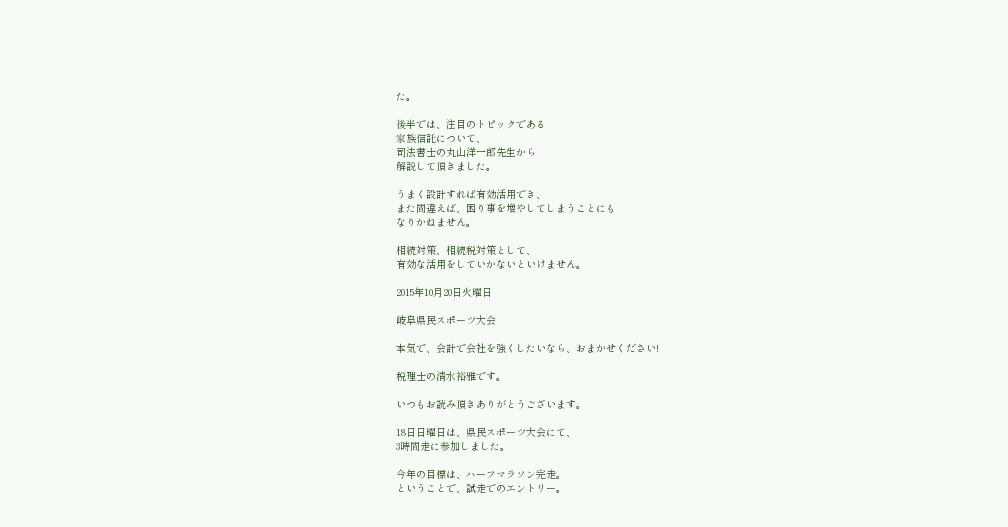た。

後半では、注目のトピックである
家族信託について、
司法書士の丸山洋一郎先生から
解説して頂きました。

うまく設計すれば有効活用でき、
また間違えば、困り事を増やしてしまうことにも
なりかねません。

相続対策、相続税対策として、
有効な活用をしていかないといけません。

2015年10月20日火曜日

岐阜県民スポーツ大会

本気で、会計で会社を強くしたいなら、おまかせください!

税理士の清水裕雅です。

いつもお読み頂きありがとうございます。

18日日曜日は、県民スポーツ大会にて、
3時間走に参加しました。

今年の目標は、ハーフマラソン完走。
ということで、試走でのエントリー。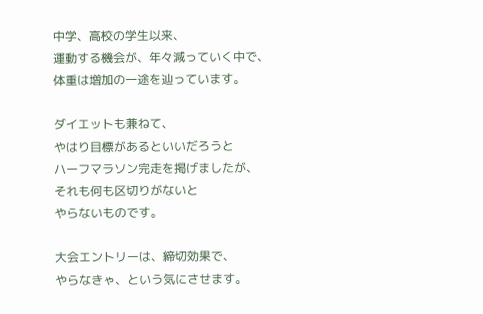中学、高校の学生以来、
運動する機会が、年々減っていく中で、
体重は増加の一途を辿っています。

ダイエットも兼ねて、
やはり目標があるといいだろうと
ハーフマラソン完走を掲げましたが、
それも何も区切りがないと
やらないものです。

大会エントリーは、締切効果で、
やらなきゃ、という気にさせます。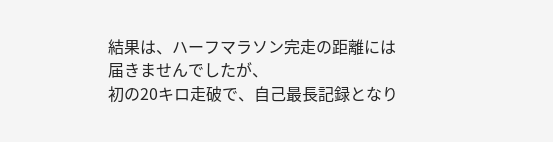結果は、ハーフマラソン完走の距離には
届きませんでしたが、
初の20キロ走破で、自己最長記録となり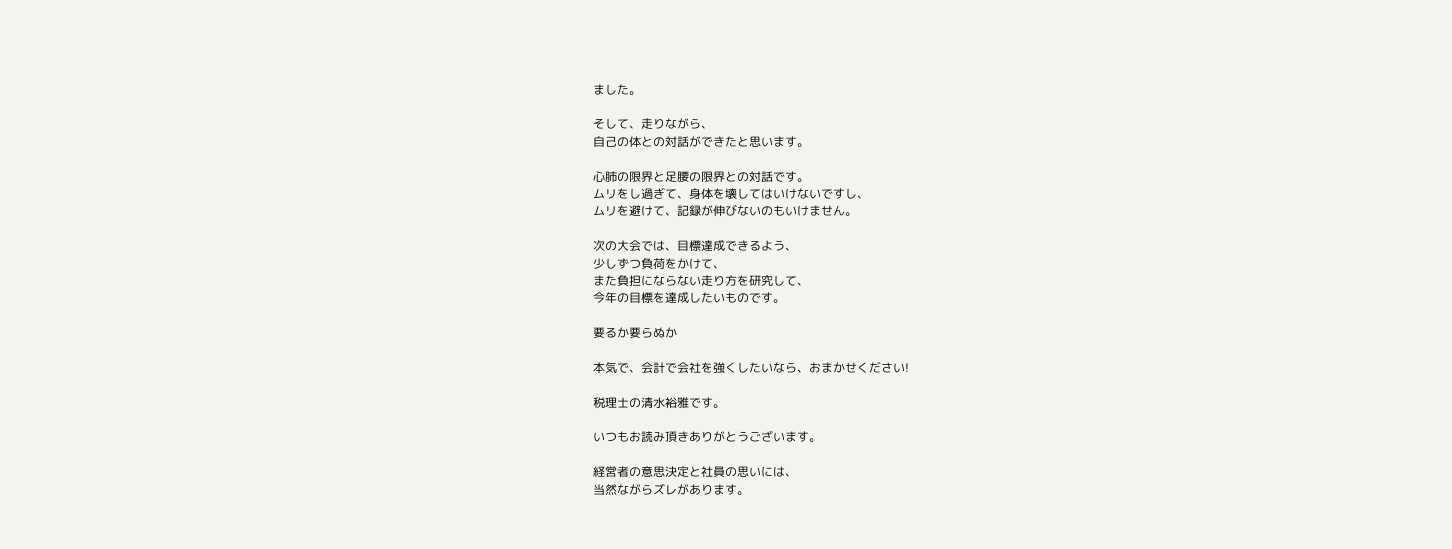ました。

そして、走りながら、
自己の体との対話ができたと思います。

心肺の限界と足腰の限界との対話です。
ムリをし過ぎて、身体を壊してはいけないですし、
ムリを避けて、記録が伸びないのもいけません。

次の大会では、目標達成できるよう、
少しずつ負荷をかけて、
また負担にならない走り方を研究して、
今年の目標を達成したいものです。

要るか要らぬか

本気で、会計で会社を強くしたいなら、おまかせください!

税理士の清水裕雅です。

いつもお読み頂きありがとうございます。

経営者の意思決定と社員の思いには、
当然ながらズレがあります。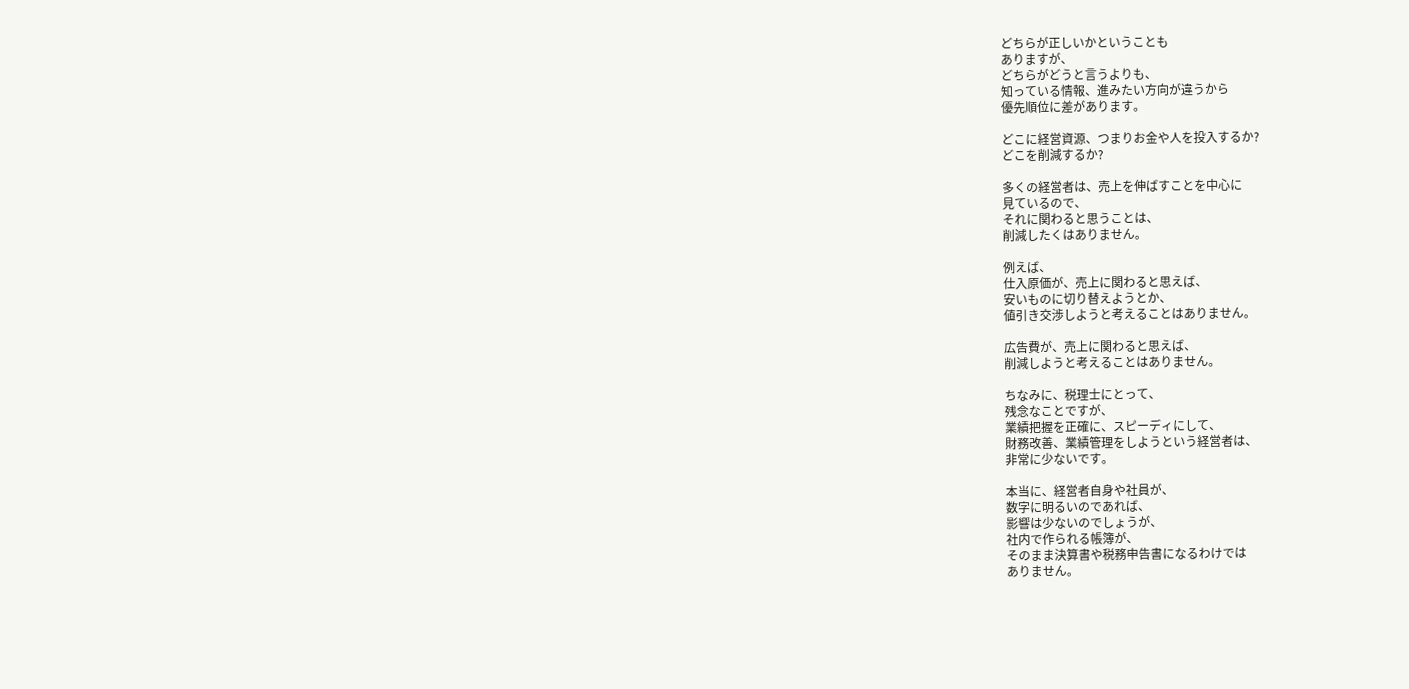どちらが正しいかということも
ありますが、
どちらがどうと言うよりも、
知っている情報、進みたい方向が違うから
優先順位に差があります。

どこに経営資源、つまりお金や人を投入するか?
どこを削減するか?

多くの経営者は、売上を伸ばすことを中心に
見ているので、
それに関わると思うことは、
削減したくはありません。

例えば、
仕入原価が、売上に関わると思えば、
安いものに切り替えようとか、
値引き交渉しようと考えることはありません。

広告費が、売上に関わると思えば、
削減しようと考えることはありません。

ちなみに、税理士にとって、
残念なことですが、
業績把握を正確に、スピーディにして、
財務改善、業績管理をしようという経営者は、
非常に少ないです。

本当に、経営者自身や社員が、
数字に明るいのであれば、
影響は少ないのでしょうが、
社内で作られる帳簿が、
そのまま決算書や税務申告書になるわけでは
ありません。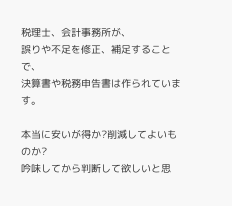税理士、会計事務所が、
誤りや不足を修正、補足することで、
決算書や税務申告書は作られています。

本当に安いが得か?削減してよいものか?
吟味してから判断して欲しいと思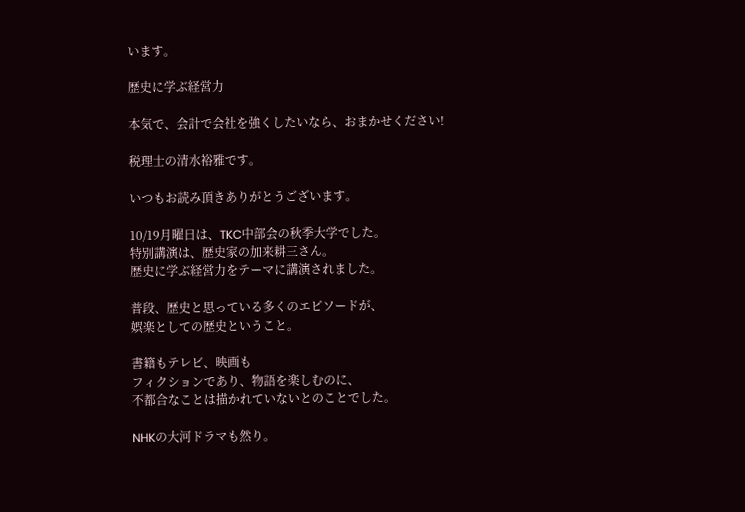います。

歴史に学ぶ経営力

本気で、会計で会社を強くしたいなら、おまかせください!

税理士の清水裕雅です。

いつもお読み頂きありがとうございます。

10/19月曜日は、TKC中部会の秋季大学でした。
特別講演は、歴史家の加来耕三さん。
歴史に学ぶ経営力をテーマに講演されました。

普段、歴史と思っている多くのエピソードが、
娯楽としての歴史ということ。

書籍もテレビ、映画も
フィクションであり、物語を楽しむのに、
不都合なことは描かれていないとのことでした。

NHKの大河ドラマも然り。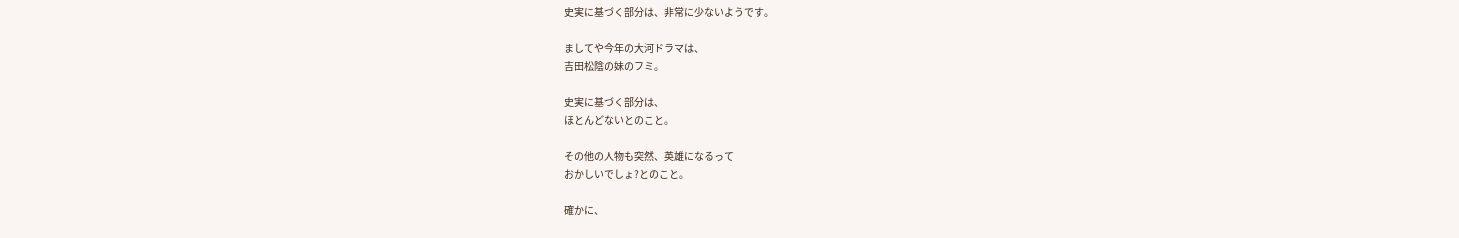史実に基づく部分は、非常に少ないようです。

ましてや今年の大河ドラマは、
吉田松陰の妹のフミ。

史実に基づく部分は、
ほとんどないとのこと。

その他の人物も突然、英雄になるって
おかしいでしょ?とのこと。

確かに、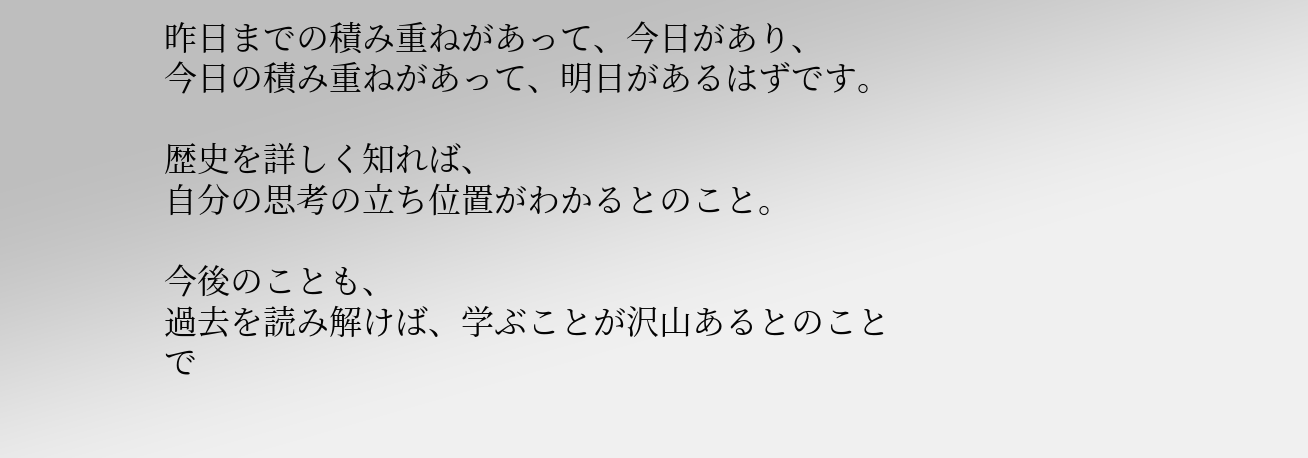昨日までの積み重ねがあって、今日があり、
今日の積み重ねがあって、明日があるはずです。

歴史を詳しく知れば、
自分の思考の立ち位置がわかるとのこと。

今後のことも、
過去を読み解けば、学ぶことが沢山あるとのこと
で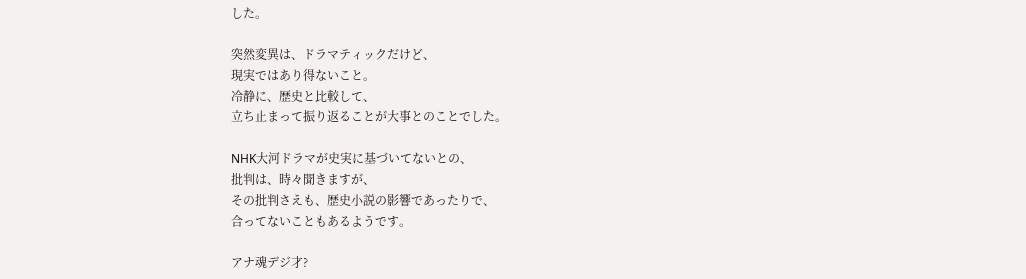した。

突然変異は、ドラマティックだけど、
現実ではあり得ないこと。
冷静に、歴史と比較して、
立ち止まって振り返ることが大事とのことでした。

NHK大河ドラマが史実に基づいてないとの、
批判は、時々聞きますが、
その批判さえも、歴史小説の影響であったりで、
合ってないこともあるようです。

アナ魂デジ才?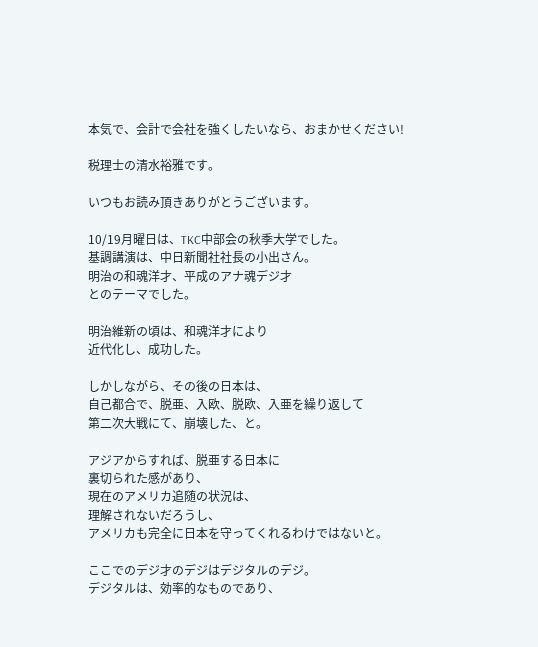本気で、会計で会社を強くしたいなら、おまかせください!

税理士の清水裕雅です。

いつもお読み頂きありがとうございます。

10/19月曜日は、TKC中部会の秋季大学でした。
基調講演は、中日新聞社社長の小出さん。
明治の和魂洋才、平成のアナ魂デジ才
とのテーマでした。

明治維新の頃は、和魂洋才により
近代化し、成功した。

しかしながら、その後の日本は、
自己都合で、脱亜、入欧、脱欧、入亜を繰り返して
第二次大戦にて、崩壊した、と。

アジアからすれば、脱亜する日本に
裏切られた感があり、
現在のアメリカ追随の状況は、
理解されないだろうし、
アメリカも完全に日本を守ってくれるわけではないと。

ここでのデジ才のデジはデジタルのデジ。
デジタルは、効率的なものであり、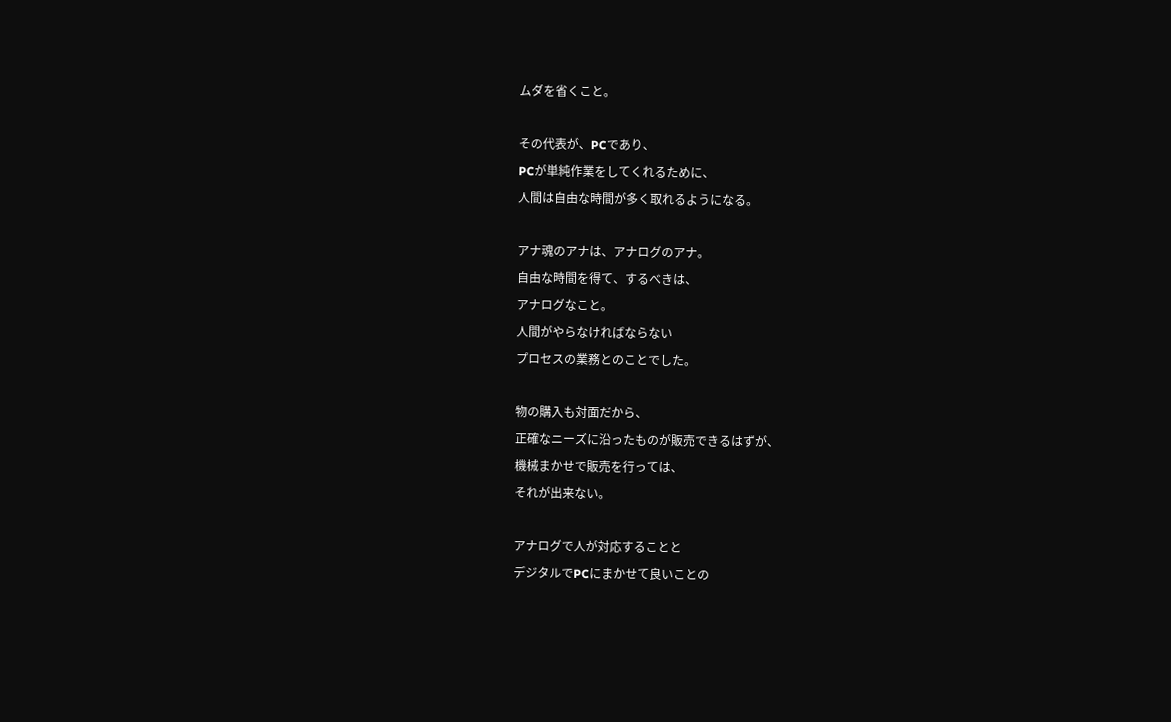ムダを省くこと。

その代表が、PCであり、
PCが単純作業をしてくれるために、
人間は自由な時間が多く取れるようになる。

アナ魂のアナは、アナログのアナ。
自由な時間を得て、するべきは、
アナログなこと。
人間がやらなければならない
プロセスの業務とのことでした。

物の購入も対面だから、
正確なニーズに沿ったものが販売できるはずが、
機械まかせで販売を行っては、
それが出来ない。

アナログで人が対応することと
デジタルでPCにまかせて良いことの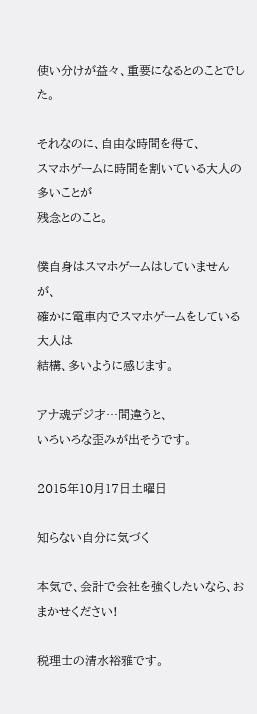使い分けが益々、重要になるとのことでした。

それなのに、自由な時間を得て、
スマホゲームに時間を割いている大人の多いことが
残念とのこと。

僕自身はスマホゲームはしていませんが、
確かに電車内でスマホゲームをしている大人は
結構、多いように感じます。

アナ魂デジ才…間違うと、
いろいろな歪みが出そうです。

2015年10月17日土曜日

知らない自分に気づく

本気で、会計で会社を強くしたいなら、おまかせください!

税理士の清水裕雅です。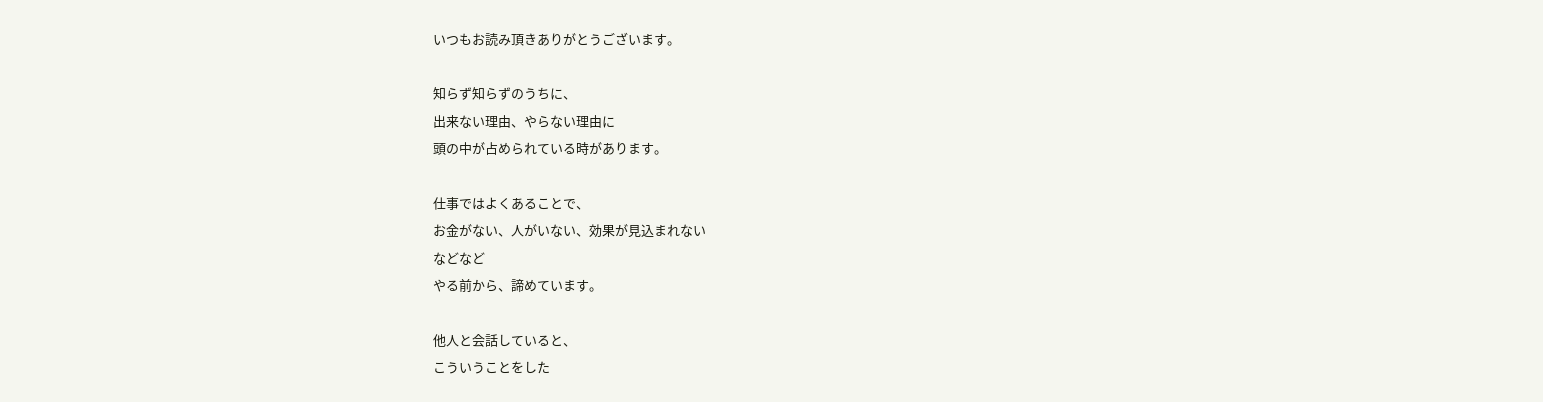いつもお読み頂きありがとうございます。

知らず知らずのうちに、
出来ない理由、やらない理由に
頭の中が占められている時があります。

仕事ではよくあることで、
お金がない、人がいない、効果が見込まれない
などなど
やる前から、諦めています。

他人と会話していると、
こういうことをした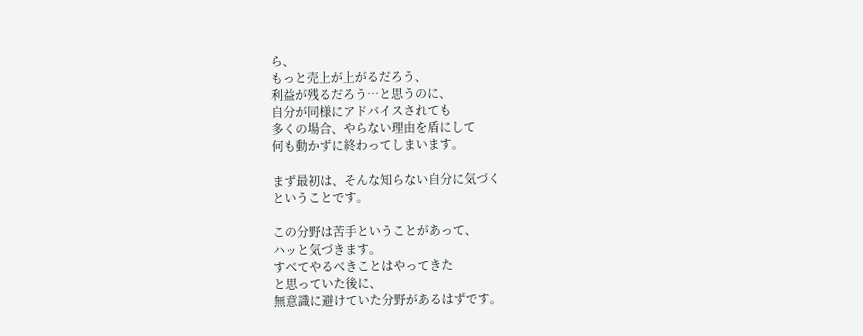ら、
もっと売上が上がるだろう、
利益が残るだろう…と思うのに、
自分が同様にアドバイスされても
多くの場合、やらない理由を盾にして
何も動かずに終わってしまいます。

まず最初は、そんな知らない自分に気づく
ということです。

この分野は苦手ということがあって、
ハッと気づきます。
すべてやるべきことはやってきた
と思っていた後に、
無意識に避けていた分野があるはずです。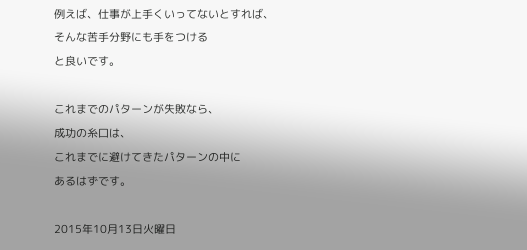例えば、仕事が上手くいってないとすれば、
そんな苦手分野にも手をつける
と良いです。

これまでのパターンが失敗なら、
成功の糸口は、
これまでに避けてきたパターンの中に
あるはずです。

2015年10月13日火曜日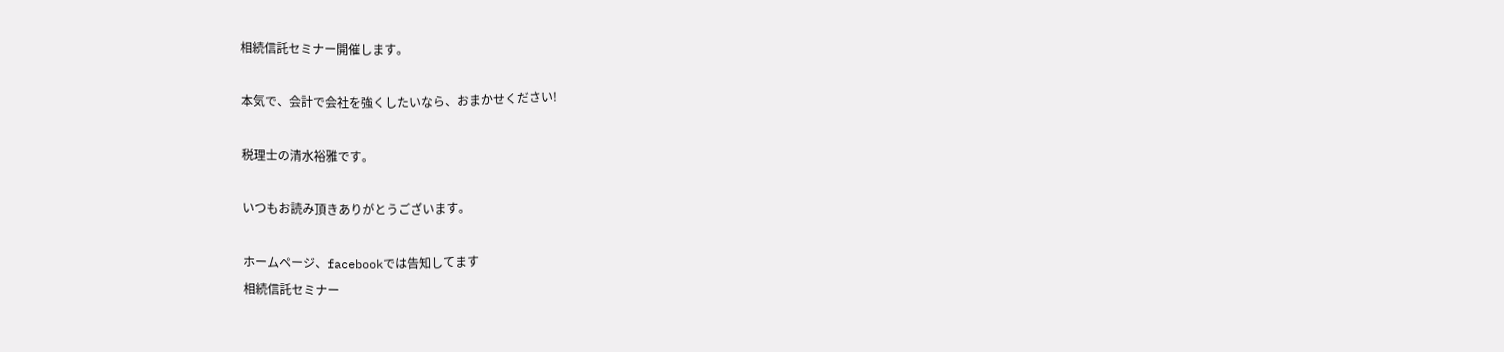相続信託セミナー開催します。

本気で、会計で会社を強くしたいなら、おまかせください!

税理士の清水裕雅です。

いつもお読み頂きありがとうございます。

ホームページ、facebookでは告知してます
相続信託セミナー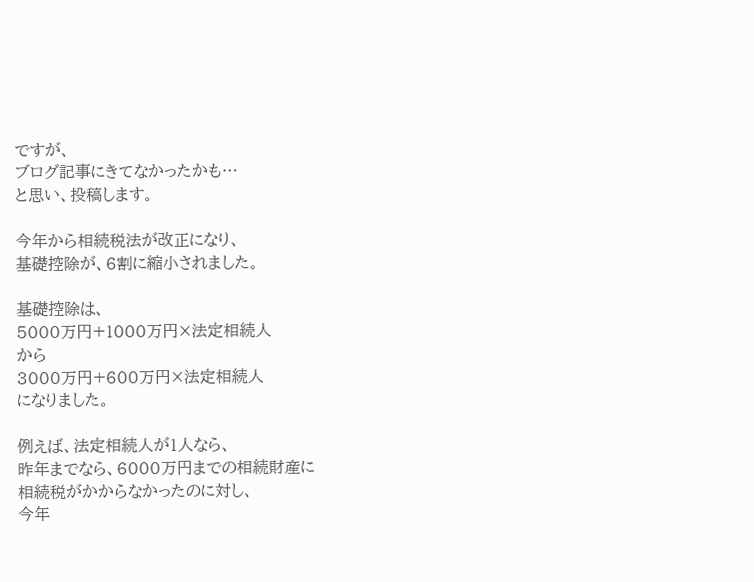ですが、
ブログ記事にきてなかったかも…
と思い、投稿します。

今年から相続税法が改正になり、
基礎控除が、6割に縮小されました。

基礎控除は、
5000万円+1000万円×法定相続人
から
3000万円+600万円×法定相続人
になりました。

例えば、法定相続人が1人なら、
昨年までなら、6000万円までの相続財産に
相続税がかからなかったのに対し、
今年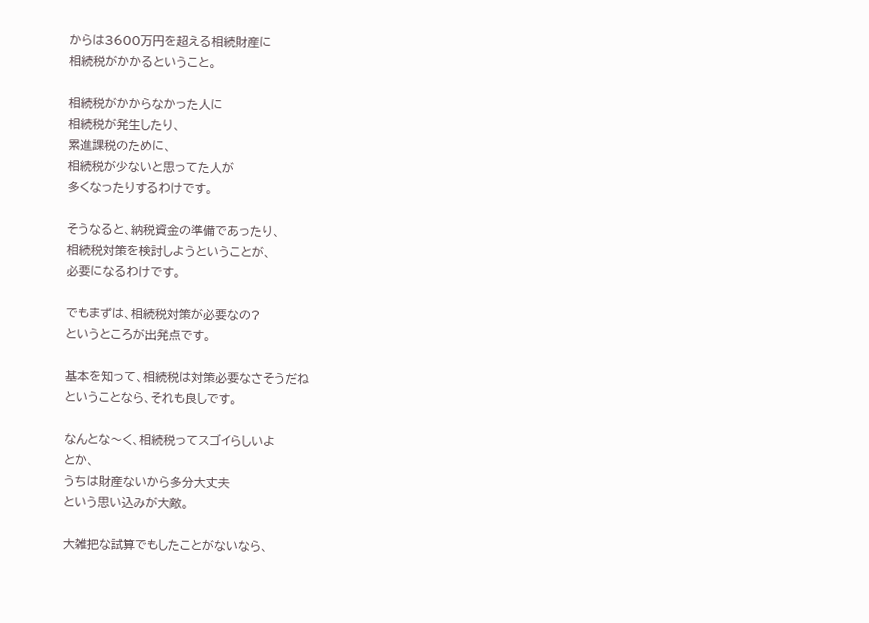からは3600万円を超える相続財産に
相続税がかかるということ。

相続税がかからなかった人に
相続税が発生したり、
累進課税のために、
相続税が少ないと思ってた人が
多くなったりするわけです。

そうなると、納税資金の準備であったり、
相続税対策を検討しようということが、
必要になるわけです。

でもまずは、相続税対策が必要なの?
というところが出発点です。

基本を知って、相続税は対策必要なさそうだね
ということなら、それも良しです。

なんとな〜く、相続税ってスゴイらしいよ
とか、
うちは財産ないから多分大丈夫
という思い込みが大敵。

大雑把な試算でもしたことがないなら、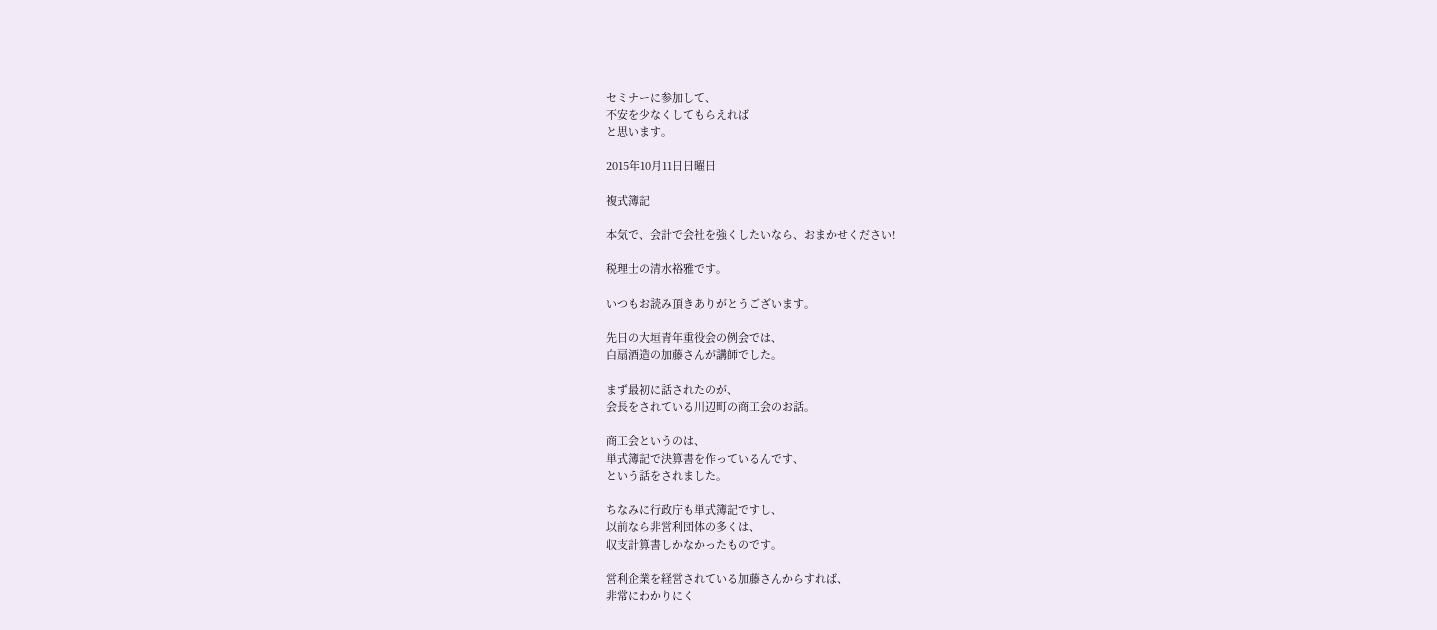セミナーに参加して、
不安を少なくしてもらえれば
と思います。

2015年10月11日日曜日

複式簿記

本気で、会計で会社を強くしたいなら、おまかせください!

税理士の清水裕雅です。

いつもお読み頂きありがとうございます。

先日の大垣青年重役会の例会では、
白扇酒造の加藤さんが講師でした。

まず最初に話されたのが、
会長をされている川辺町の商工会のお話。

商工会というのは、
単式簿記で決算書を作っているんです、
という話をされました。

ちなみに行政庁も単式簿記ですし、
以前なら非営利団体の多くは、
収支計算書しかなかったものです。

営利企業を経営されている加藤さんからすれば、
非常にわかりにく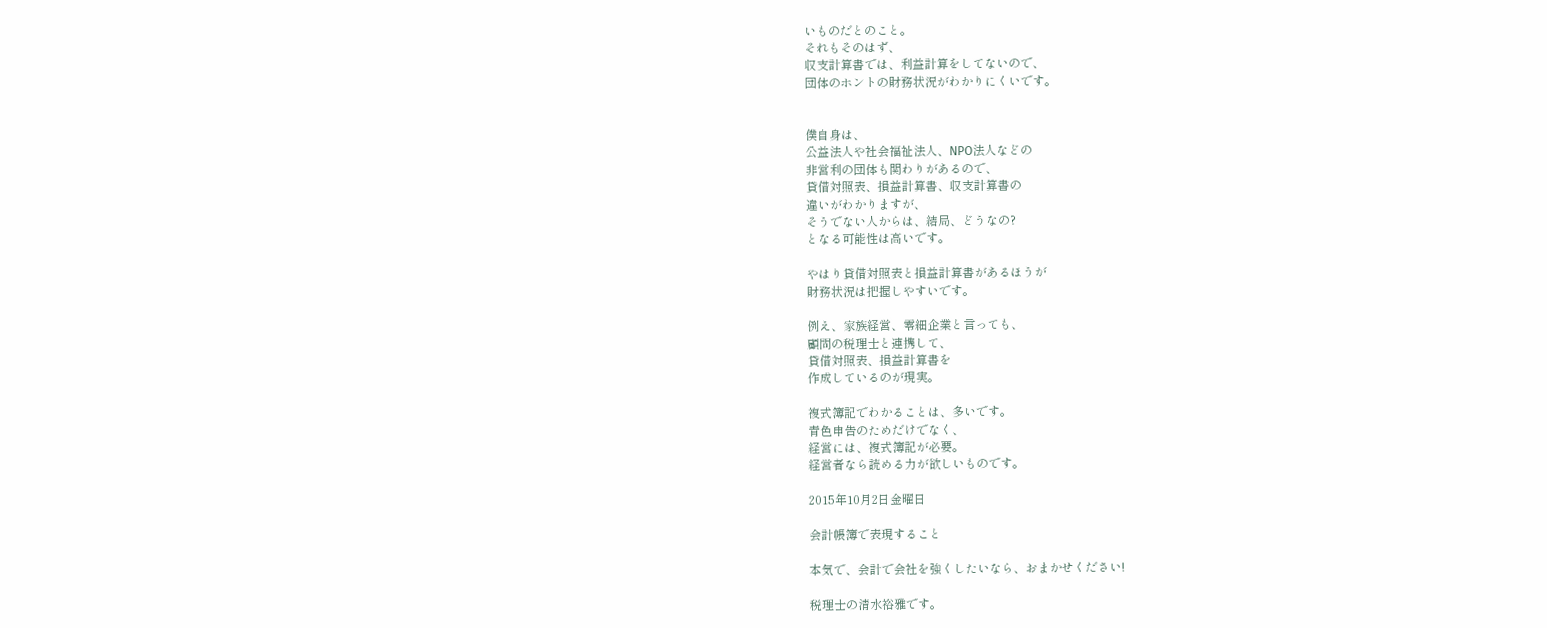いものだとのこと。
それもそのはず、
収支計算書では、利益計算をしてないので、
団体のホントの財務状況がわかりにくいです。


僕自身は、
公益法人や社会福祉法人、NPO法人などの
非営利の団体も関わりがあるので、
貸借対照表、損益計算書、収支計算書の
違いがわかりますが、
そうでない人からは、結局、どうなの?
となる可能性は高いです。

やはり貸借対照表と損益計算書があるほうが
財務状況は把握しやすいです。

例え、家族経営、零細企業と言っても、
顧問の税理士と連携して、
貸借対照表、損益計算書を
作成しているのが現実。

複式簿記でわかることは、多いです。
青色申告のためだけでなく、
経営には、複式簿記が必要。
経営者なら読める力が欲しいものです。

2015年10月2日金曜日

会計帳簿で表現すること

本気で、会計で会社を強くしたいなら、おまかせください!

税理士の清水裕雅です。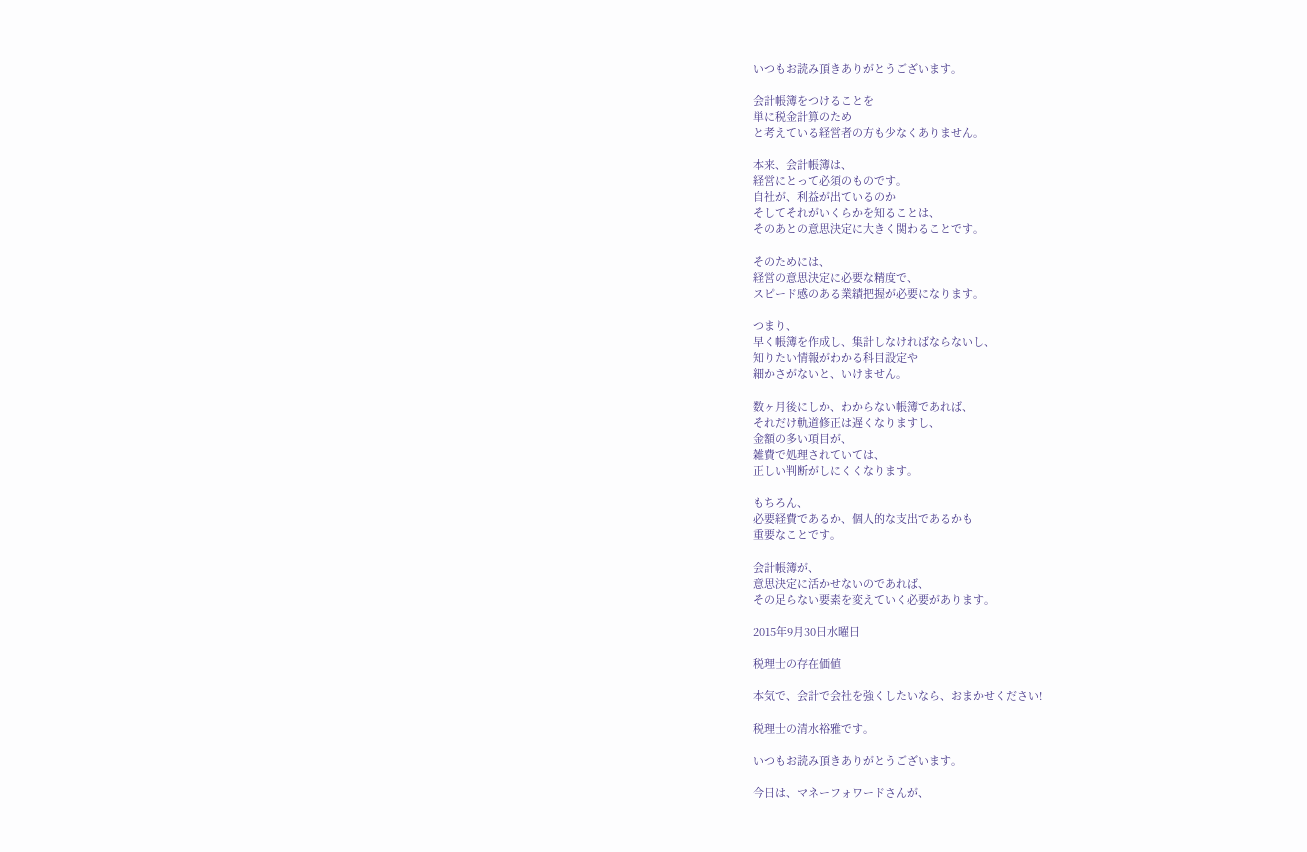いつもお読み頂きありがとうございます。

会計帳簿をつけることを
単に税金計算のため
と考えている経営者の方も少なくありません。

本来、会計帳簿は、
経営にとって必須のものです。
自社が、利益が出ているのか
そしてそれがいくらかを知ることは、
そのあとの意思決定に大きく関わることです。

そのためには、
経営の意思決定に必要な精度で、
スピード感のある業績把握が必要になります。

つまり、
早く帳簿を作成し、集計しなければならないし、
知りたい情報がわかる科目設定や
細かさがないと、いけません。

数ヶ月後にしか、わからない帳簿であれば、
それだけ軌道修正は遅くなりますし、
金額の多い項目が、
雑費で処理されていては、
正しい判断がしにくくなります。

もちろん、
必要経費であるか、個人的な支出であるかも
重要なことです。

会計帳簿が、
意思決定に活かせないのであれば、
その足らない要素を変えていく必要があります。

2015年9月30日水曜日

税理士の存在価値

本気で、会計で会社を強くしたいなら、おまかせください!

税理士の清水裕雅です。

いつもお読み頂きありがとうございます。

今日は、マネーフォワードさんが、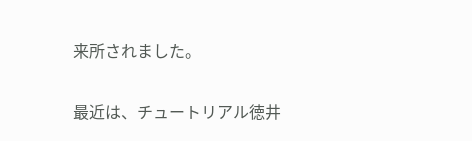来所されました。

最近は、チュートリアル徳井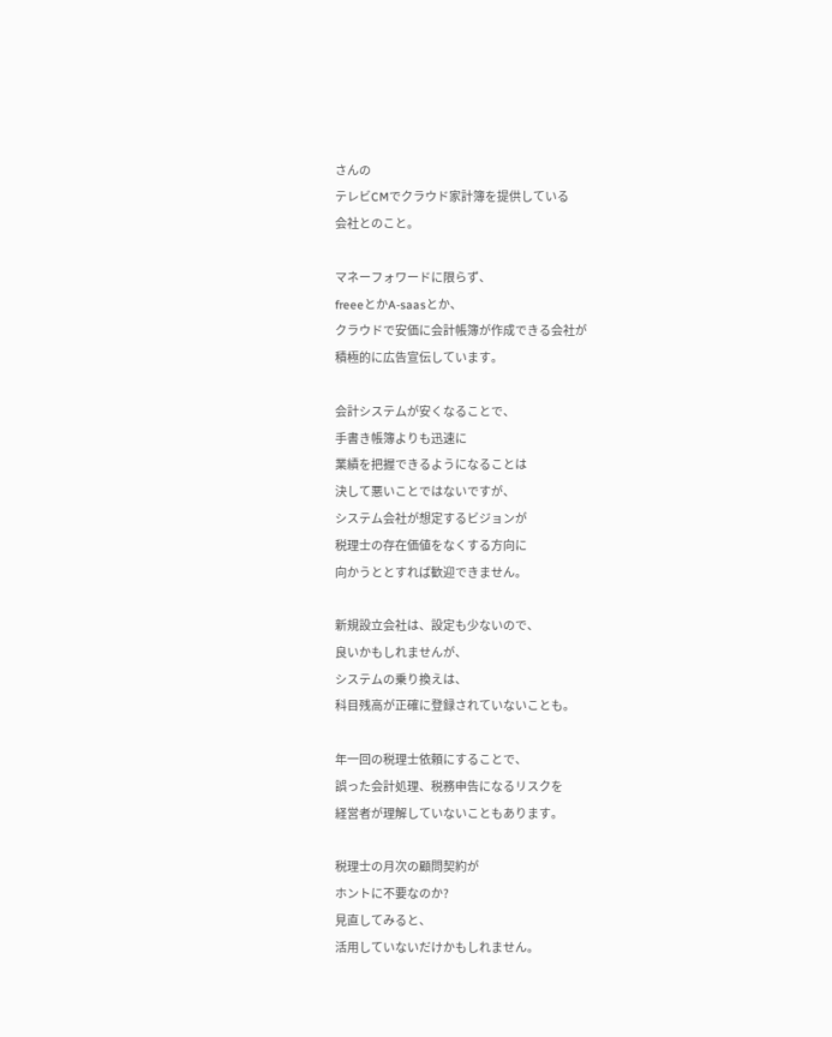さんの
テレビCMでクラウド家計簿を提供している
会社とのこと。

マネーフォワードに限らず、
freeeとかA-saasとか、
クラウドで安価に会計帳簿が作成できる会社が
積極的に広告宣伝しています。

会計システムが安くなることで、
手書き帳簿よりも迅速に
業績を把握できるようになることは
決して悪いことではないですが、
システム会社が想定するビジョンが
税理士の存在価値をなくする方向に
向かうととすれば歓迎できません。

新規設立会社は、設定も少ないので、
良いかもしれませんが、
システムの乗り換えは、
科目残高が正確に登録されていないことも。

年一回の税理士依頼にすることで、
誤った会計処理、税務申告になるリスクを
経営者が理解していないこともあります。

税理士の月次の顧問契約が
ホントに不要なのか?
見直してみると、
活用していないだけかもしれません。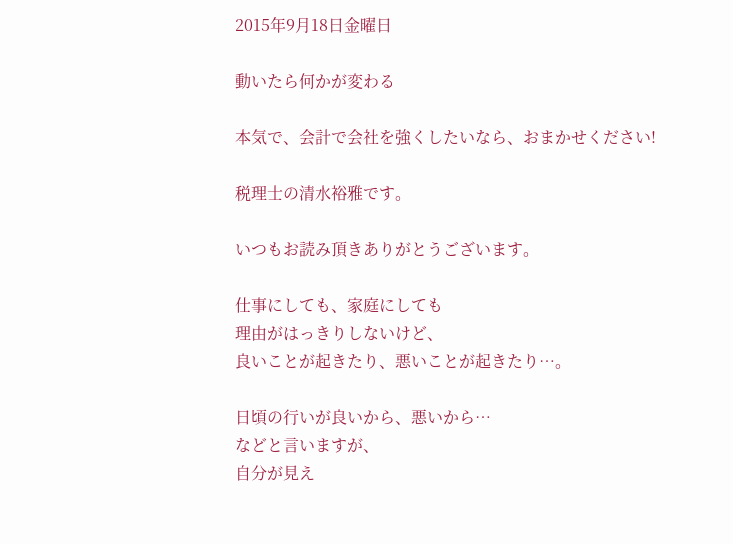2015年9月18日金曜日

動いたら何かが変わる

本気で、会計で会社を強くしたいなら、おまかせください!

税理士の清水裕雅です。

いつもお読み頂きありがとうございます。

仕事にしても、家庭にしても
理由がはっきりしないけど、
良いことが起きたり、悪いことが起きたり…。

日頃の行いが良いから、悪いから…
などと言いますが、
自分が見え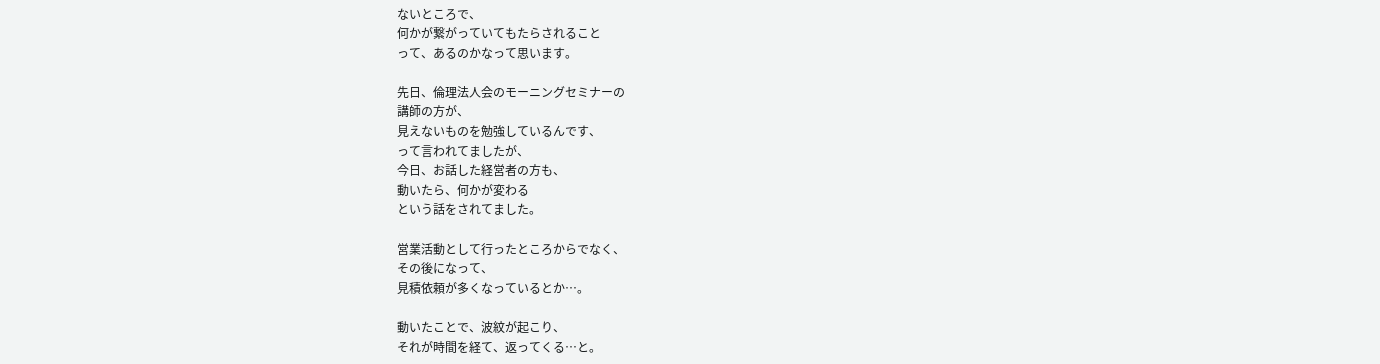ないところで、
何かが繋がっていてもたらされること
って、あるのかなって思います。

先日、倫理法人会のモーニングセミナーの
講師の方が、
見えないものを勉強しているんです、
って言われてましたが、
今日、お話した経営者の方も、
動いたら、何かが変わる
という話をされてました。

営業活動として行ったところからでなく、
その後になって、
見積依頼が多くなっているとか…。

動いたことで、波紋が起こり、
それが時間を経て、返ってくる…と。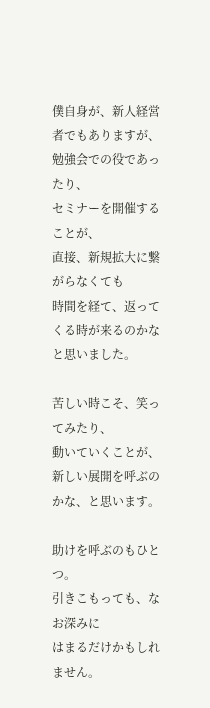僕自身が、新人経営者でもありますが、
勉強会での役であったり、
セミナーを開催することが、
直接、新規拡大に繋がらなくても
時間を経て、返ってくる時が来るのかな
と思いました。

苦しい時こそ、笑ってみたり、
動いていくことが、
新しい展開を呼ぶのかな、と思います。

助けを呼ぶのもひとつ。
引きこもっても、なお深みに
はまるだけかもしれません。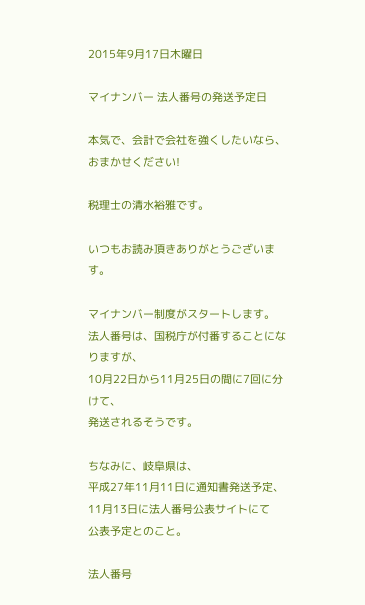2015年9月17日木曜日

マイナンバー 法人番号の発送予定日

本気で、会計で会社を強くしたいなら、おまかせください!

税理士の清水裕雅です。

いつもお読み頂きありがとうございます。

マイナンバー制度がスタートします。
法人番号は、国税庁が付番することになりますが、
10月22日から11月25日の間に7回に分けて、
発送されるそうです。

ちなみに、岐阜県は、
平成27年11月11日に通知書発送予定、
11月13日に法人番号公表サイトにて
公表予定とのこと。

法人番号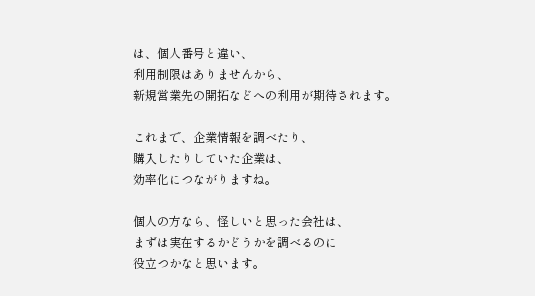は、個人番号と違い、
利用制限はありませんから、
新規営業先の開拓などへの利用が期待されます。

これまで、企業情報を調べたり、
購入したりしていた企業は、
効率化につながりますね。

個人の方なら、怪しいと思った会社は、
まずは実在するかどうかを調べるのに
役立つかなと思います。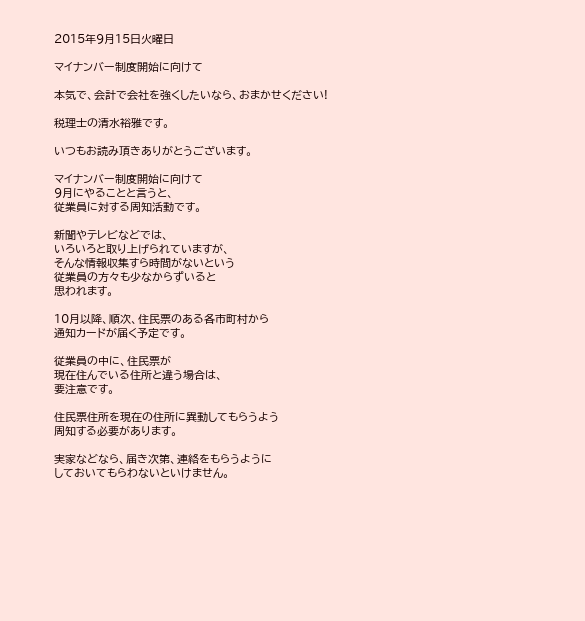2015年9月15日火曜日

マイナンバー制度開始に向けて

本気で、会計で会社を強くしたいなら、おまかせください!

税理士の清水裕雅です。

いつもお読み頂きありがとうございます。

マイナンバー制度開始に向けて
9月にやることと言うと、
従業員に対する周知活動です。

新聞やテレビなどでは、
いろいろと取り上げられていますが、
そんな情報収集すら時間がないという
従業員の方々も少なからずいると
思われます。

10月以降、順次、住民票のある各市町村から
通知カードが届く予定です。

従業員の中に、住民票が
現在住んでいる住所と違う場合は、
要注意です。

住民票住所を現在の住所に異動してもらうよう
周知する必要があります。

実家などなら、届き次第、連絡をもらうように
しておいてもらわないといけません。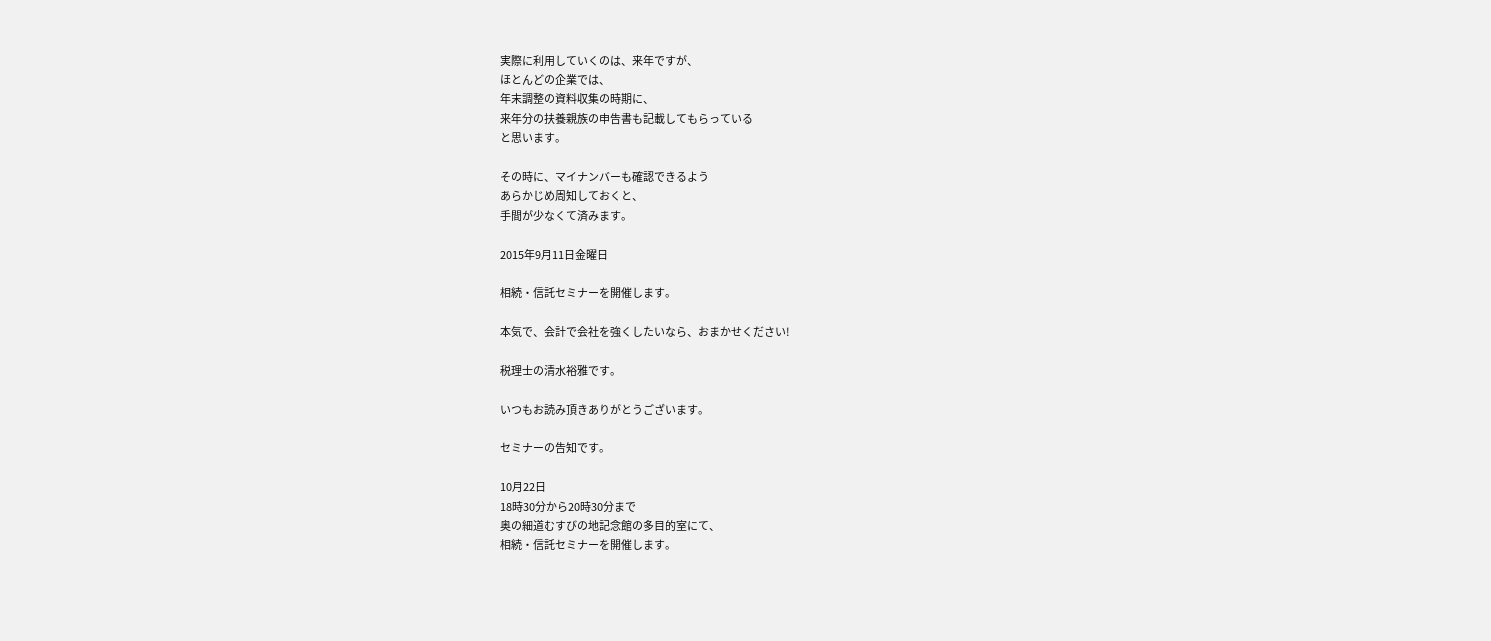実際に利用していくのは、来年ですが、
ほとんどの企業では、
年末調整の資料収集の時期に、
来年分の扶養親族の申告書も記載してもらっている
と思います。

その時に、マイナンバーも確認できるよう
あらかじめ周知しておくと、
手間が少なくて済みます。

2015年9月11日金曜日

相続・信託セミナーを開催します。

本気で、会計で会社を強くしたいなら、おまかせください!

税理士の清水裕雅です。

いつもお読み頂きありがとうございます。

セミナーの告知です。

10月22日
18時30分から20時30分まで
奥の細道むすびの地記念館の多目的室にて、
相続・信託セミナーを開催します。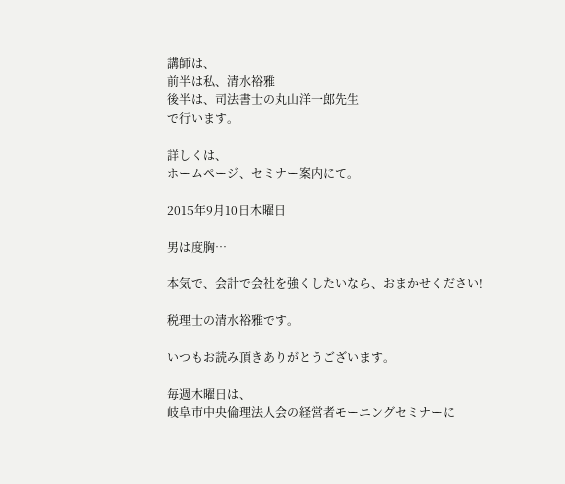講師は、
前半は私、清水裕雅
後半は、司法書士の丸山洋一郎先生
で行います。

詳しくは、
ホームページ、セミナー案内にて。

2015年9月10日木曜日

男は度胸…

本気で、会計で会社を強くしたいなら、おまかせください!

税理士の清水裕雅です。

いつもお読み頂きありがとうございます。

毎週木曜日は、
岐阜市中央倫理法人会の経営者モーニングセミナーに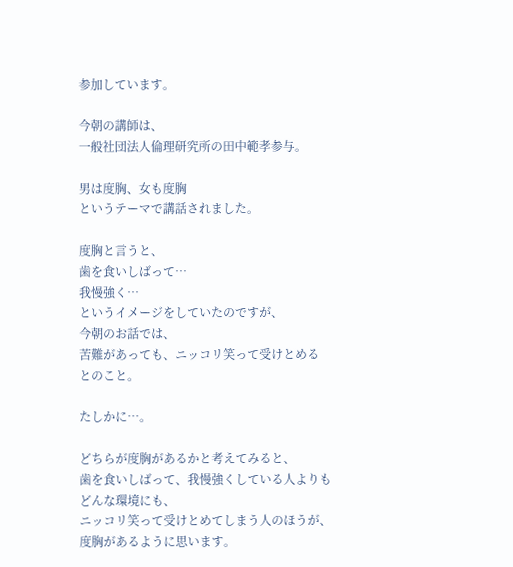参加しています。

今朝の講師は、
一般社団法人倫理研究所の田中範孝参与。

男は度胸、女も度胸
というテーマで講話されました。

度胸と言うと、
歯を食いしばって…
我慢強く…
というイメージをしていたのですが、
今朝のお話では、
苦難があっても、ニッコリ笑って受けとめる
とのこと。

たしかに…。

どちらが度胸があるかと考えてみると、
歯を食いしばって、我慢強くしている人よりも
どんな環境にも、
ニッコリ笑って受けとめてしまう人のほうが、
度胸があるように思います。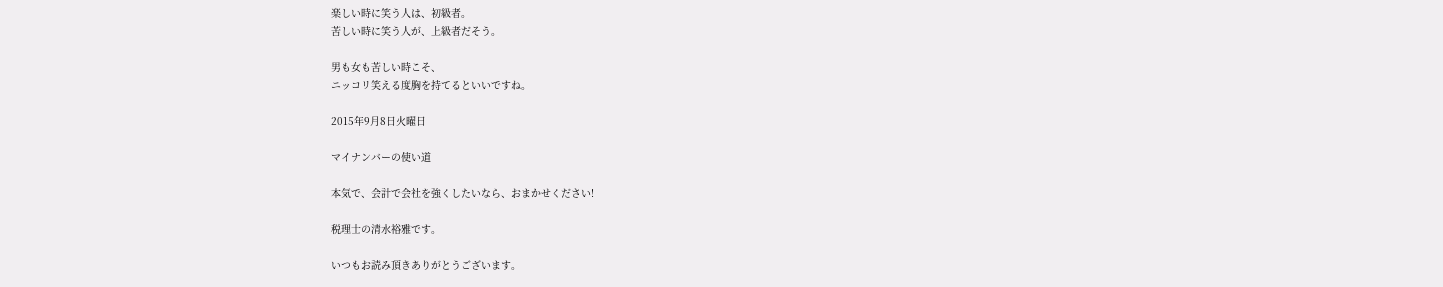楽しい時に笑う人は、初級者。
苦しい時に笑う人が、上級者だそう。

男も女も苦しい時こそ、
ニッコリ笑える度胸を持てるといいですね。

2015年9月8日火曜日

マイナンバーの使い道

本気で、会計で会社を強くしたいなら、おまかせください!

税理士の清水裕雅です。

いつもお読み頂きありがとうございます。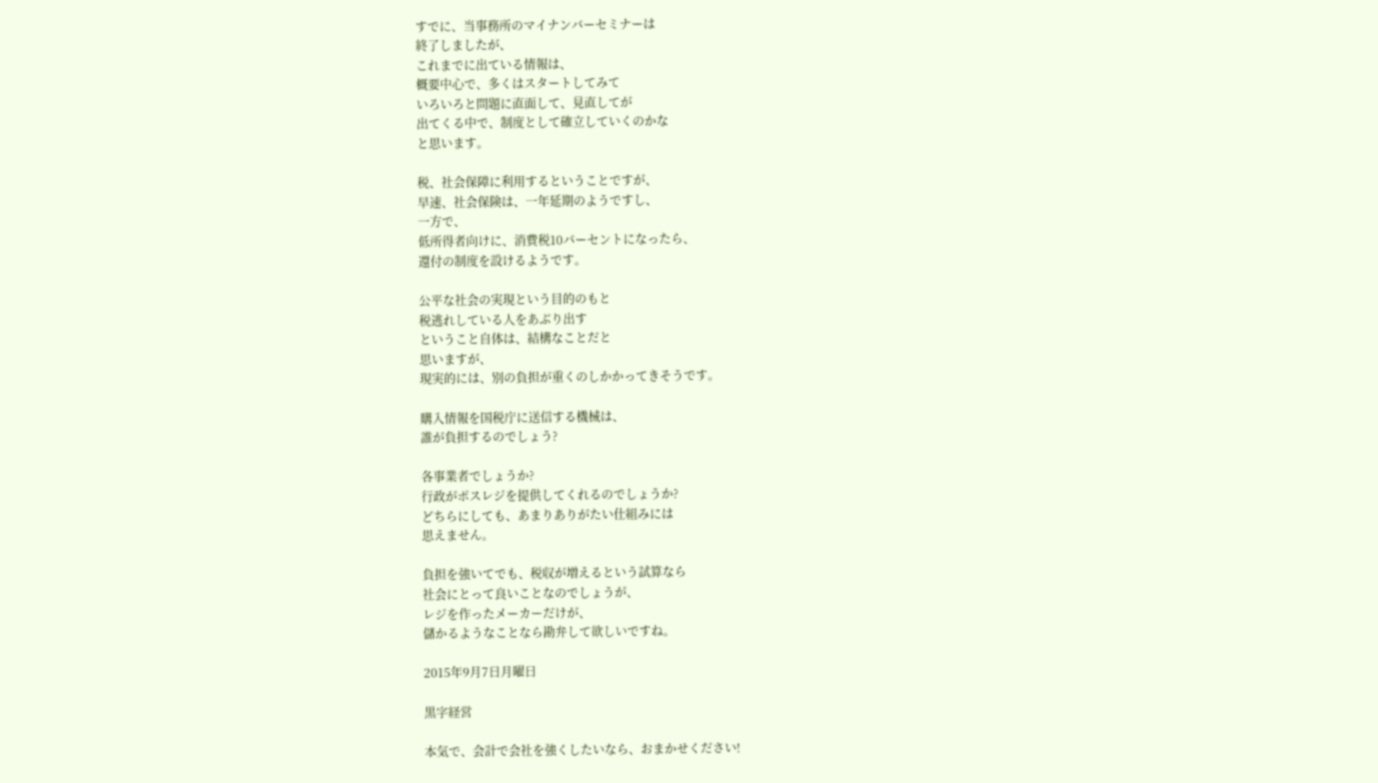すでに、当事務所のマイナンバーセミナーは
終了しましたが、
これまでに出ている情報は、
概要中心で、多くはスタートしてみて
いろいろと問題に直面して、見直してが
出てくる中で、制度として確立していくのかな
と思います。

税、社会保障に利用するということですが、
早速、社会保険は、一年延期のようですし、
一方で、
低所得者向けに、消費税10パーセントになったら、
還付の制度を設けるようです。

公平な社会の実現という目的のもと
税逃れしている人をあぶり出す
ということ自体は、結構なことだと
思いますが、
現実的には、別の負担が重くのしかかってきそうです。

購入情報を国税庁に送信する機械は、
誰が負担するのでしょう?

各事業者でしょうか?
行政がポスレジを提供してくれるのでしょうか?
どちらにしても、あまりありがたい仕組みには
思えません。

負担を強いてでも、税収が増えるという試算なら
社会にとって良いことなのでしょうが、
レジを作ったメーカーだけが、
儲かるようなことなら勘弁して欲しいですね。

2015年9月7日月曜日

黒字経営

本気で、会計で会社を強くしたいなら、おまかせください!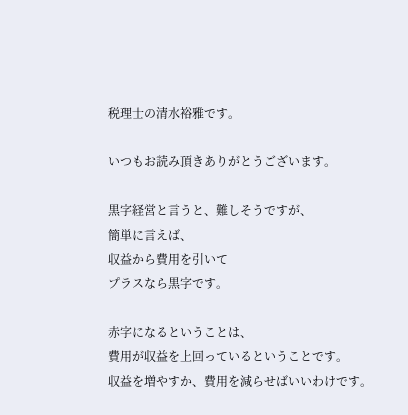税理士の清水裕雅です。

いつもお読み頂きありがとうございます。

黒字経営と言うと、難しそうですが、
簡単に言えば、
収益から費用を引いて
プラスなら黒字です。

赤字になるということは、
費用が収益を上回っているということです。
収益を増やすか、費用を減らせばいいわけです。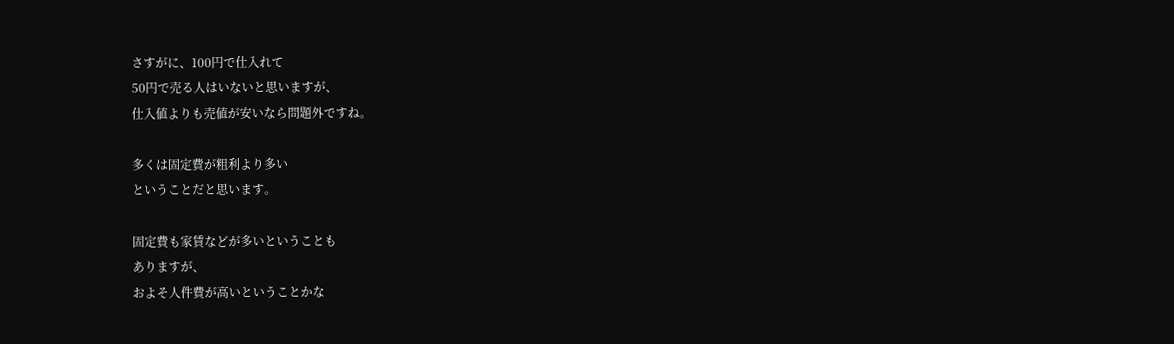さすがに、100円で仕入れて
50円で売る人はいないと思いますが、
仕入値よりも売値が安いなら問題外ですね。

多くは固定費が粗利より多い
ということだと思います。

固定費も家賃などが多いということも
ありますが、
およそ人件費が高いということかな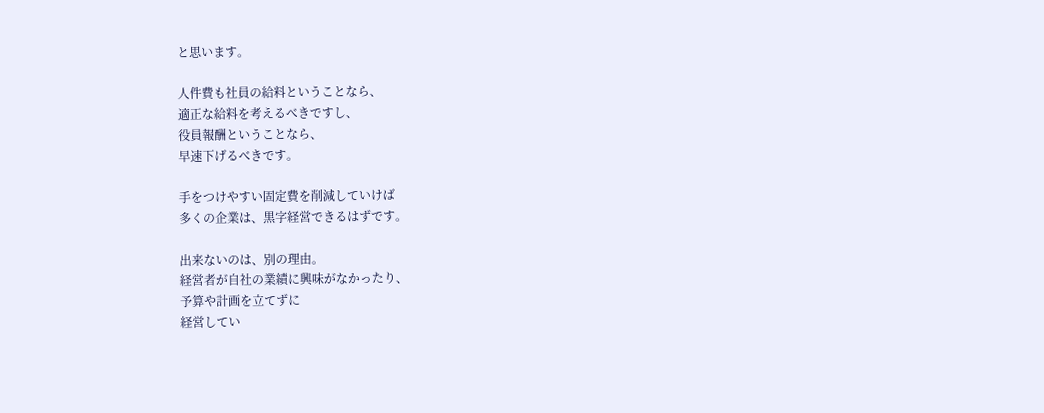と思います。

人件費も社員の給料ということなら、
適正な給料を考えるべきですし、
役員報酬ということなら、
早速下げるべきです。

手をつけやすい固定費を削減していけば
多くの企業は、黒字経営できるはずです。

出来ないのは、別の理由。
経営者が自社の業績に興味がなかったり、
予算や計画を立てずに
経営してい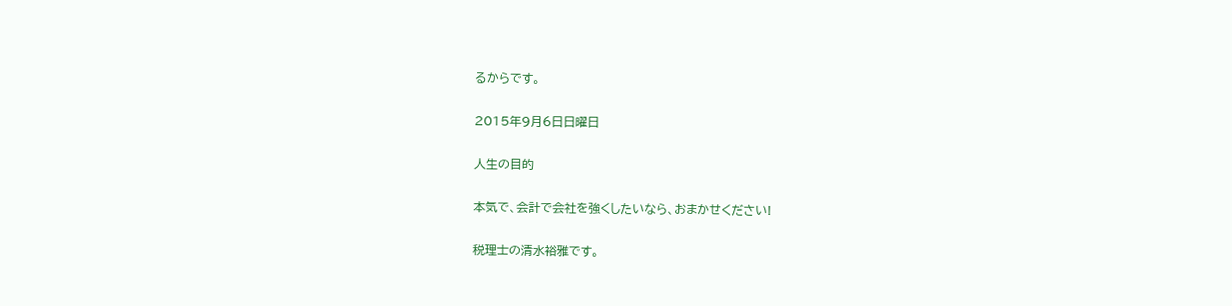るからです。

2015年9月6日日曜日

人生の目的

本気で、会計で会社を強くしたいなら、おまかせください!

税理士の清水裕雅です。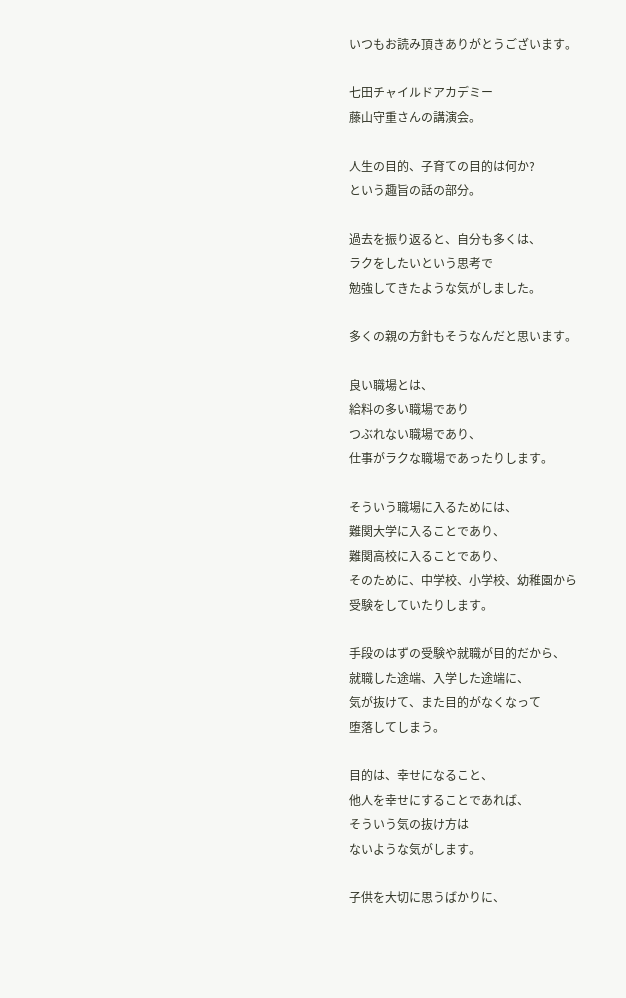いつもお読み頂きありがとうございます。

七田チャイルドアカデミー
藤山守重さんの講演会。

人生の目的、子育ての目的は何か?
という趣旨の話の部分。

過去を振り返ると、自分も多くは、
ラクをしたいという思考で
勉強してきたような気がしました。

多くの親の方針もそうなんだと思います。

良い職場とは、
給料の多い職場であり
つぶれない職場であり、
仕事がラクな職場であったりします。

そういう職場に入るためには、
難関大学に入ることであり、
難関高校に入ることであり、
そのために、中学校、小学校、幼稚園から
受験をしていたりします。

手段のはずの受験や就職が目的だから、
就職した途端、入学した途端に、
気が抜けて、また目的がなくなって
堕落してしまう。

目的は、幸せになること、
他人を幸せにすることであれば、
そういう気の抜け方は
ないような気がします。

子供を大切に思うばかりに、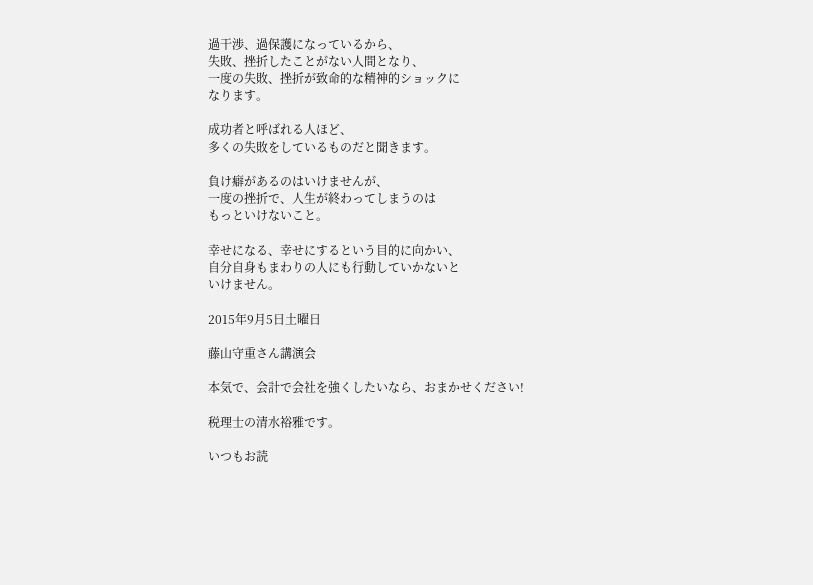過干渉、過保護になっているから、
失敗、挫折したことがない人間となり、
一度の失敗、挫折が致命的な精神的ショックに
なります。

成功者と呼ばれる人ほど、
多くの失敗をしているものだと聞きます。

負け癖があるのはいけませんが、
一度の挫折で、人生が終わってしまうのは
もっといけないこと。

幸せになる、幸せにするという目的に向かい、
自分自身もまわりの人にも行動していかないと
いけません。

2015年9月5日土曜日

藤山守重さん講演会

本気で、会計で会社を強くしたいなら、おまかせください!

税理士の清水裕雅です。

いつもお読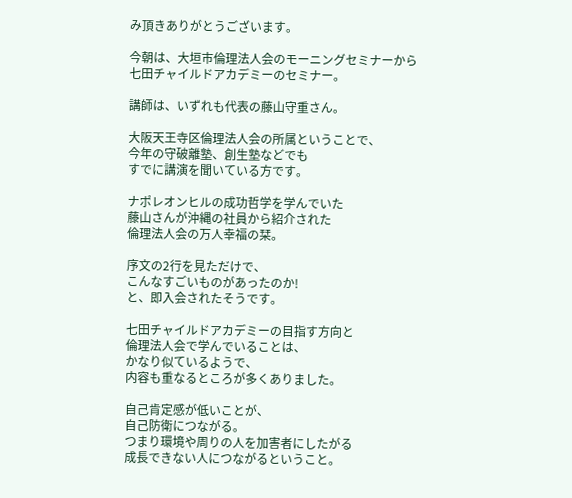み頂きありがとうございます。

今朝は、大垣市倫理法人会のモーニングセミナーから
七田チャイルドアカデミーのセミナー。

講師は、いずれも代表の藤山守重さん。

大阪天王寺区倫理法人会の所属ということで、
今年の守破離塾、創生塾などでも
すでに講演を聞いている方です。

ナポレオンヒルの成功哲学を学んでいた
藤山さんが沖縄の社員から紹介された
倫理法人会の万人幸福の栞。

序文の2行を見ただけで、
こんなすごいものがあったのか!
と、即入会されたそうです。

七田チャイルドアカデミーの目指す方向と
倫理法人会で学んでいることは、
かなり似ているようで、
内容も重なるところが多くありました。

自己肯定感が低いことが、
自己防衛につながる。
つまり環境や周りの人を加害者にしたがる
成長できない人につながるということ。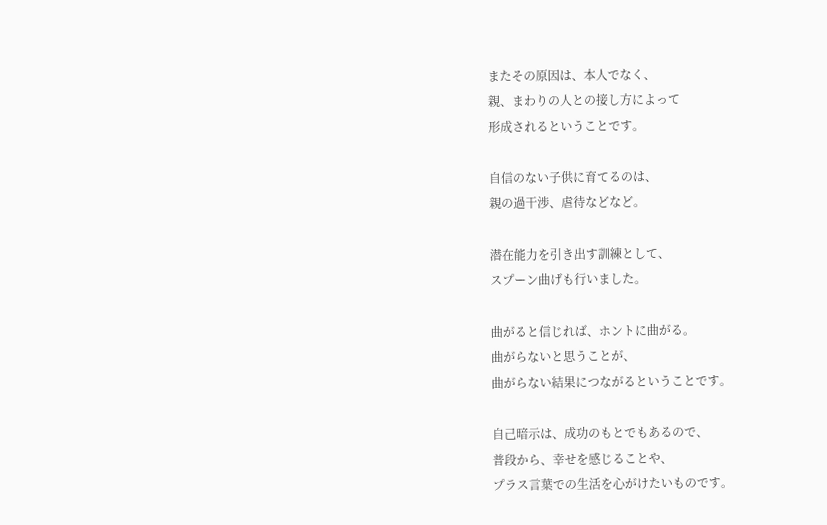またその原因は、本人でなく、
親、まわりの人との接し方によって
形成されるということです。

自信のない子供に育てるのは、
親の過干渉、虐待などなど。

潜在能力を引き出す訓練として、
スプーン曲げも行いました。

曲がると信じれば、ホントに曲がる。
曲がらないと思うことが、
曲がらない結果につながるということです。

自己暗示は、成功のもとでもあるので、
普段から、幸せを感じることや、
プラス言葉での生活を心がけたいものです。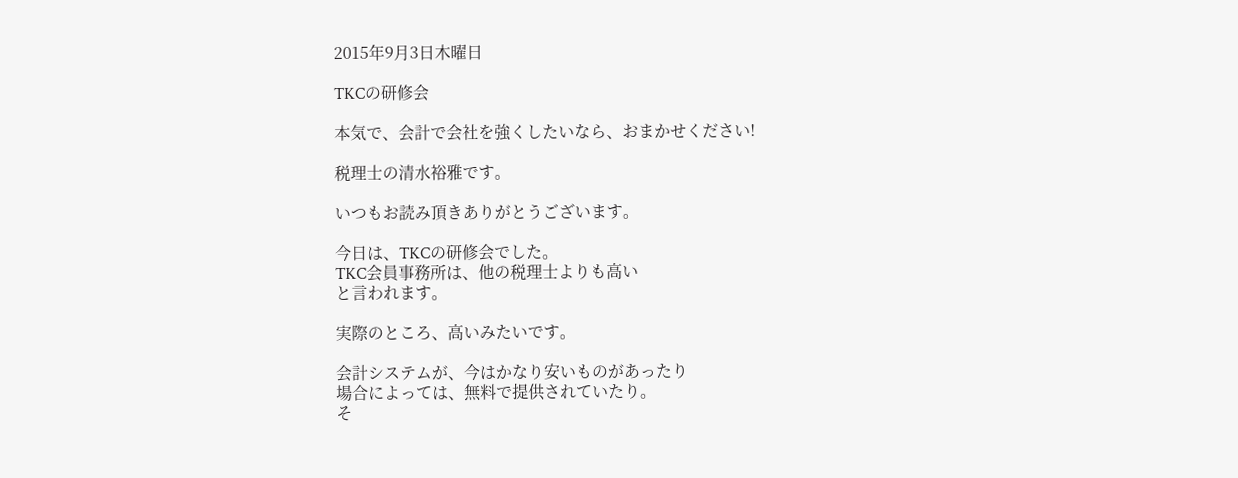2015年9月3日木曜日

TKCの研修会

本気で、会計で会社を強くしたいなら、おまかせください!

税理士の清水裕雅です。

いつもお読み頂きありがとうございます。

今日は、TKCの研修会でした。
TKC会員事務所は、他の税理士よりも高い
と言われます。

実際のところ、高いみたいです。

会計システムが、今はかなり安いものがあったり
場合によっては、無料で提供されていたり。
そ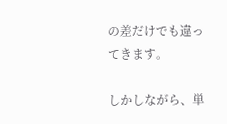の差だけでも違ってきます。

しかしながら、単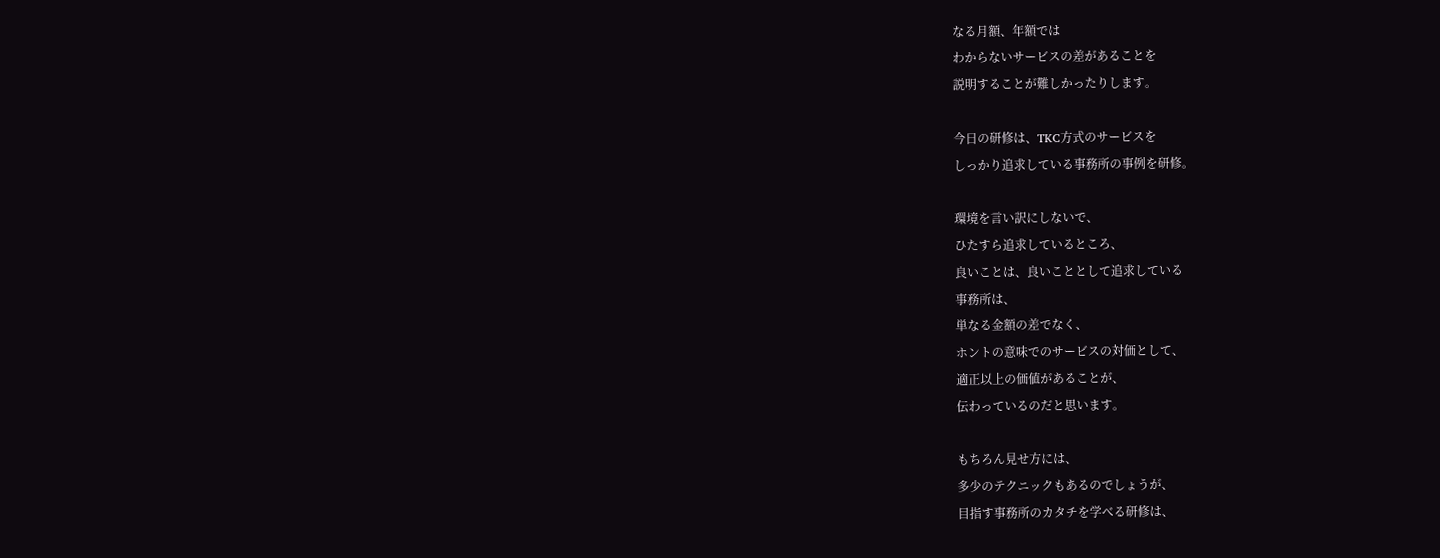なる月額、年額では
わからないサービスの差があることを
説明することが難しかったりします。

今日の研修は、TKC方式のサービスを
しっかり追求している事務所の事例を研修。

環境を言い訳にしないで、
ひたすら追求しているところ、
良いことは、良いこととして追求している
事務所は、
単なる金額の差でなく、
ホントの意味でのサービスの対価として、
適正以上の価値があることが、
伝わっているのだと思います。

もちろん見せ方には、
多少のテクニックもあるのでしょうが、
目指す事務所のカタチを学べる研修は、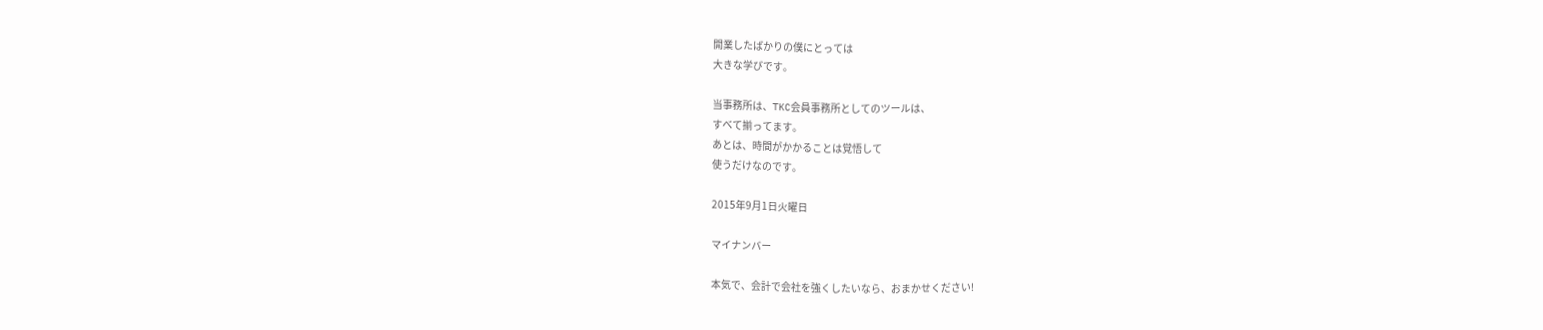開業したばかりの僕にとっては
大きな学びです。

当事務所は、TKC会員事務所としてのツールは、
すべて揃ってます。
あとは、時間がかかることは覚悟して
使うだけなのです。

2015年9月1日火曜日

マイナンバー

本気で、会計で会社を強くしたいなら、おまかせください!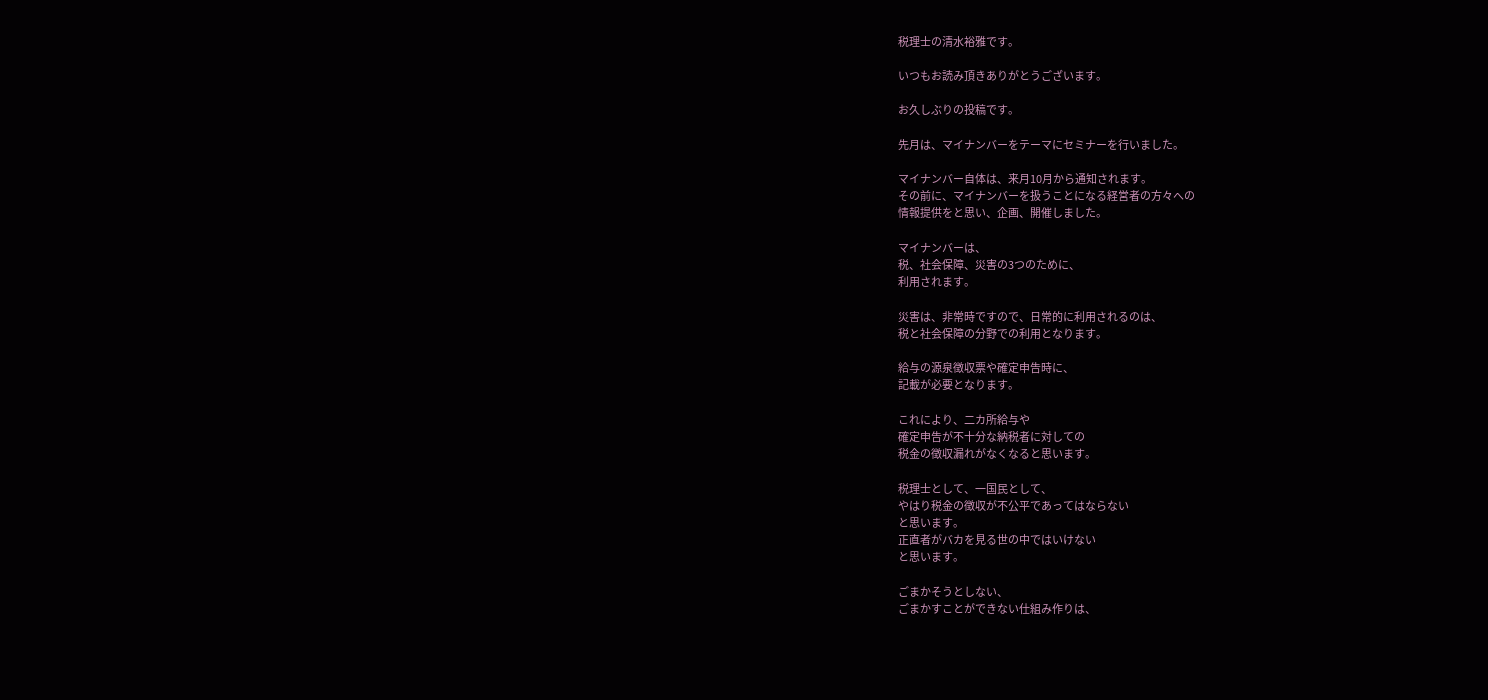税理士の清水裕雅です。

いつもお読み頂きありがとうございます。

お久しぶりの投稿です。

先月は、マイナンバーをテーマにセミナーを行いました。

マイナンバー自体は、来月10月から通知されます。
その前に、マイナンバーを扱うことになる経営者の方々への
情報提供をと思い、企画、開催しました。

マイナンバーは、
税、社会保障、災害の3つのために、
利用されます。

災害は、非常時ですので、日常的に利用されるのは、
税と社会保障の分野での利用となります。

給与の源泉徴収票や確定申告時に、
記載が必要となります。

これにより、二カ所給与や
確定申告が不十分な納税者に対しての
税金の徴収漏れがなくなると思います。

税理士として、一国民として、
やはり税金の徴収が不公平であってはならない
と思います。
正直者がバカを見る世の中ではいけない
と思います。

ごまかそうとしない、
ごまかすことができない仕組み作りは、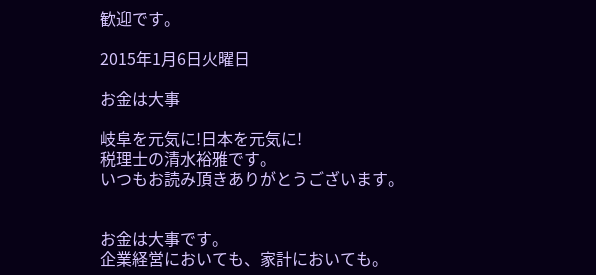歓迎です。

2015年1月6日火曜日

お金は大事

岐阜を元気に!日本を元気に!
税理士の清水裕雅です。
いつもお読み頂きありがとうございます。


お金は大事です。
企業経営においても、家計においても。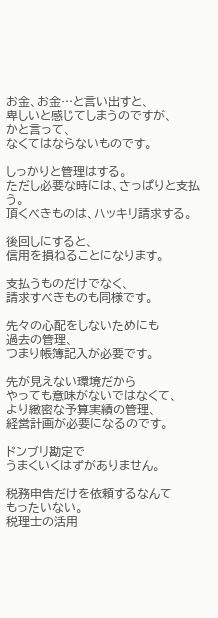お金、お金…と言い出すと、
卑しいと感じてしまうのですが、
かと言って、
なくてはならないものです。

しっかりと管理はする。
ただし必要な時には、さっぱりと支払う。
頂くべきものは、ハッキリ請求する。

後回しにすると、
信用を損ねることになります。

支払うものだけでなく、
請求すべきものも同様です。

先々の心配をしないためにも
過去の管理、
つまり帳簿記入が必要です。

先が見えない環境だから
やっても意味がないではなくて、
より緻密な予算実績の管理、
経営計画が必要になるのです。

ドンブリ勘定で
うまくいくはずがありません。

税務申告だけを依頼するなんて
もったいない。
税理士の活用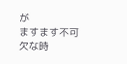が
ますます不可欠な時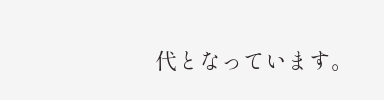代となっています。